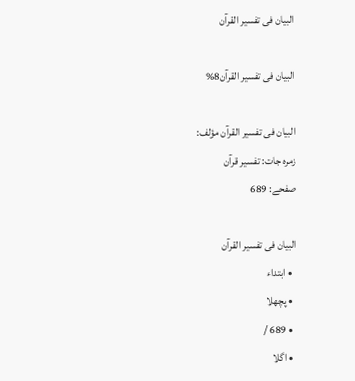البیان فی تفسیر القرآن

البیان فی تفسیر القرآن8%

البیان فی تفسیر القرآن مؤلف:
زمرہ جات: تفسیر قرآن
صفحے: 689

البیان فی تفسیر القرآن
  • ابتداء
  • پچھلا
  • 689 /
  • اگلا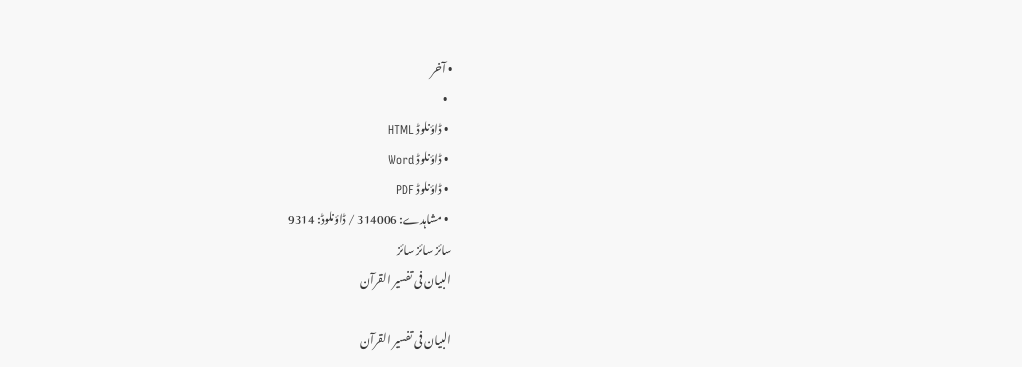• آخر
  •
  • ڈاؤنلوڈ HTML
  • ڈاؤنلوڈ Word
  • ڈاؤنلوڈ PDF
  • مشاہدے: 314006 / ڈاؤنلوڈ: 9314
سائز سائز سائز
البیان فی تفسیر القرآن

البیان فی تفسیر القرآن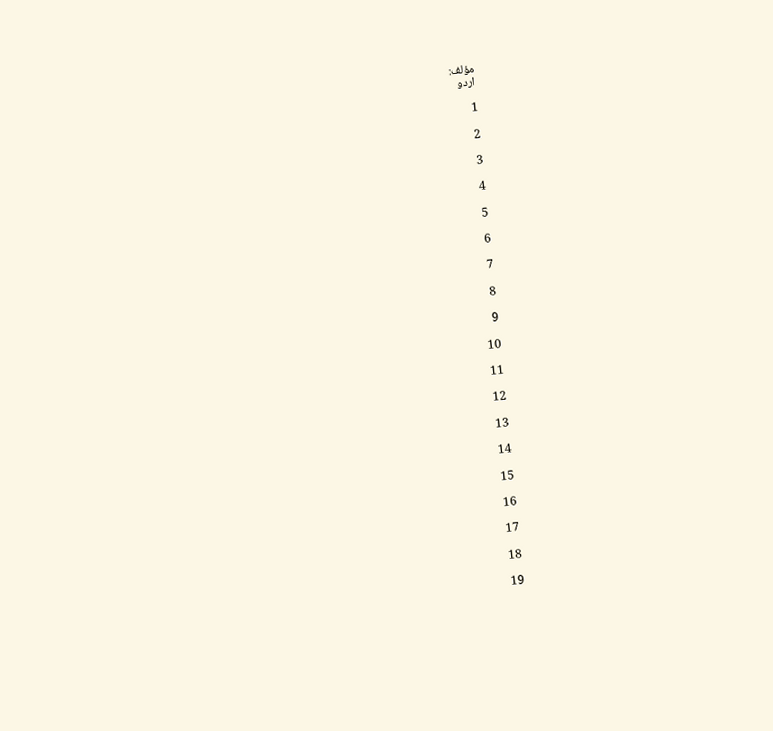مؤلف:
اردو

1

2

3

4

5

6

7

8

9

10

11

12

13

14

15

16

17

18

19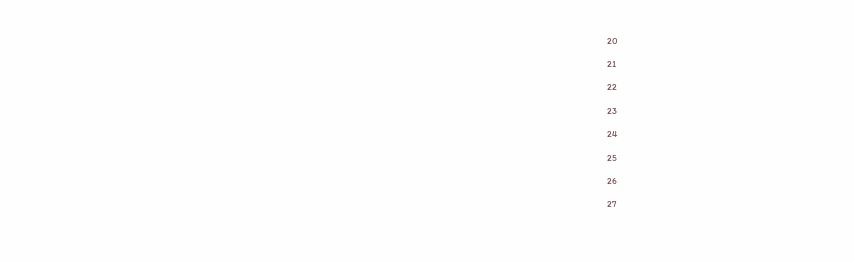20

21

22

23

24

25

26

27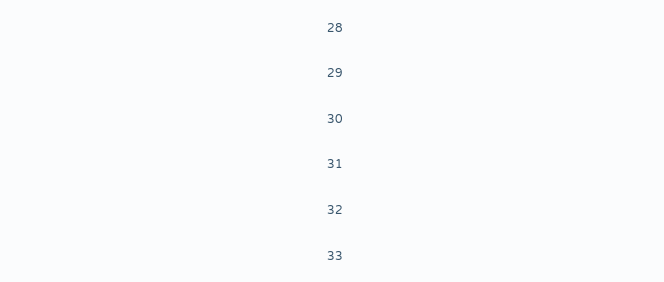28

29

30

31

32

33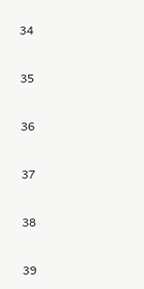34

35

36

37

38

39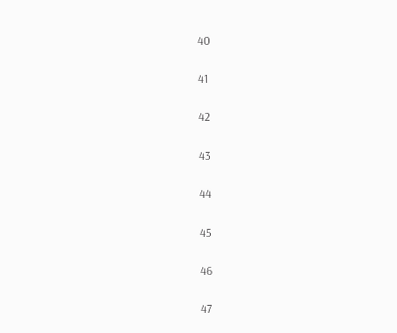40

41

42

43

44

45

46

47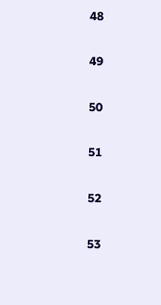48

49

50

51

52

53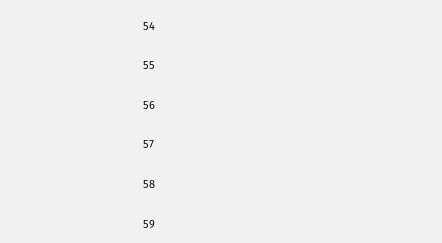54

55

56

57

58

59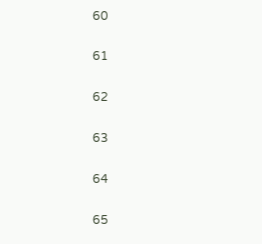60

61

62

63

64

65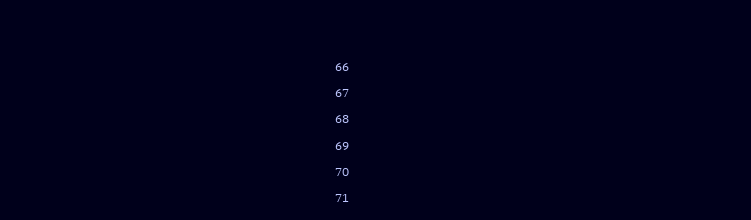66

67

68

69

70

71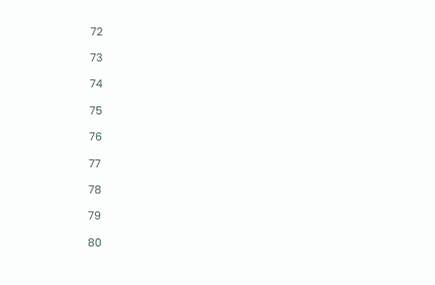72

73

74

75

76

77

78

79

80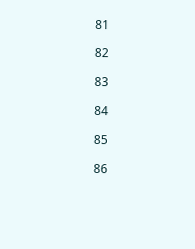81

82

83

84

85

86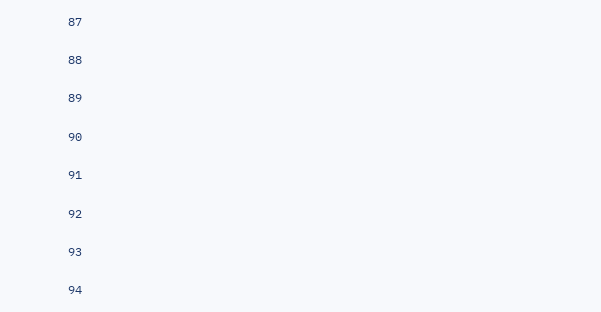87

88

89

90

91

92

93

94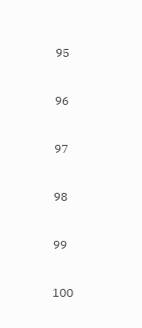95

96

97

98

99

100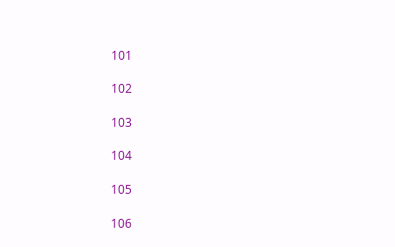101

102

103

104

105

106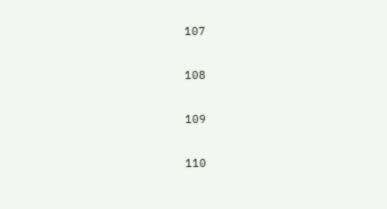107

108

109

110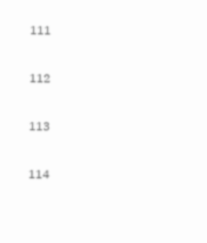111

112

113

114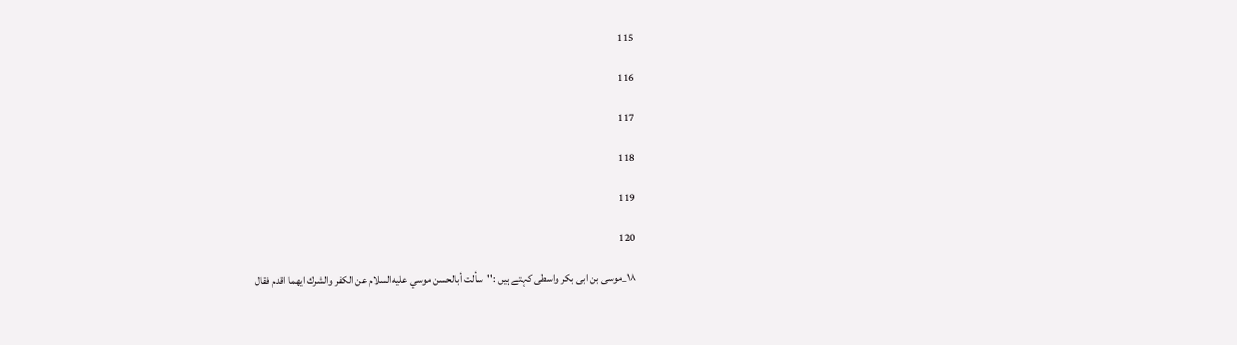115

116

117

118

119

120

۱۸_موسى بن ابى بكر واسطى كہتے ہيں :''سألت أبالحسن موسي عليه‌السلام عن الكفر والشرك ايهما اقدم فقال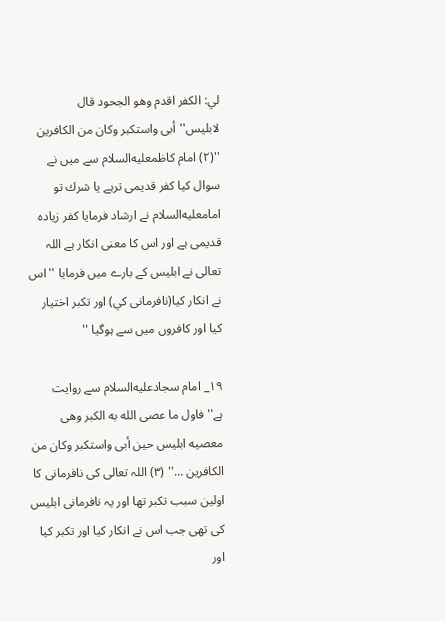لي: الكفر اقدم وهو الجحود قال لابليس''أبى واستكبر وكان من الكافرين ''(۲) امام كاظمعليه‌السلام سے ميں نے سوال كيا كفر قديمى ترہے يا شرك تو امامعليه‌السلام نے ارشاد فرمايا كفر زيادہ قديمى ہے اور اس كا معنى انكار ہے اللہ تعالى نے ابليس كے بارے ميں فرمايا ''اس نے انكار كيا(نافرمانى كي) اور تكبر اختيار كيا اور كافروں ميں سے ہوگيا ''

۱۹_ امام سجادعليه‌السلام سے روايت ہے''فاول ما عصى الله به الكبر وهى معصيه ابليس حين أبى واستكبر وكان من الكافرين ...'' (۳) اللہ تعالى كى نافرمانى كا اولين سبب تكبر تھا اور يہ نافرمانى ابليس كى تھى جب اس نے انكار كيا اور تكبر كيا اور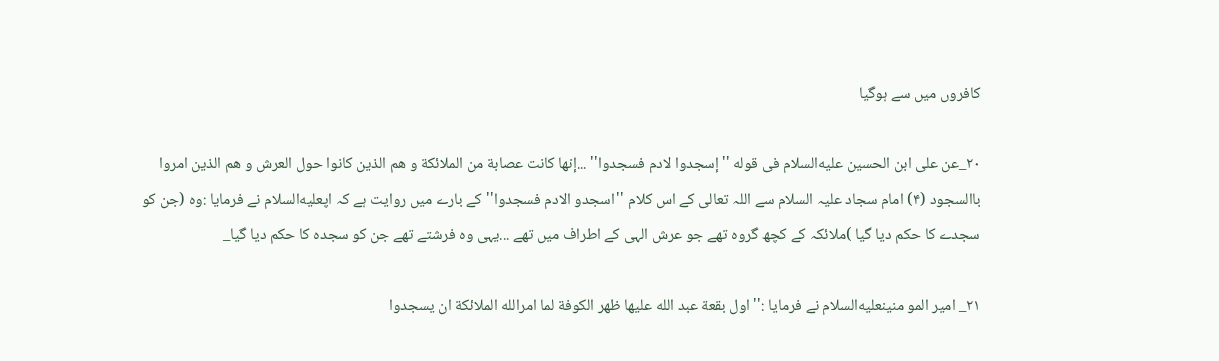كافروں ميں سے ہوگيا

۲۰_عن على ابن الحسين عليه‌السلام فى قوله ''إسجدوا لادم فسجدوا'' ...إنها كانت عصابة من الملائكة و هم الذين كانوا حول العرش و هم الذين امروا باالسجود (۴) امام سجاد عليہ السلام سے اللہ تعالى كے اس كلام ''اسجدو الادم فسجدوا''كے بارے ميں روايت ہے كہ اپعليه‌السلام نے فرمايا :وہ (جن كو سجدے كا حكم ديا گيا )ملائكہ كے كچھ گروہ تھے جو عرش الہى كے اطراف ميں تھے ...يہى وہ فرشتے تھے جن كو سجدہ كا حكم ديا گيا_

۲۱_ امير المو منينعليه‌السلام نے فرمايا :''اول بقعة عبد الله عليها ظهر الكوفة لما امرالله الملائكة ان يسجدوا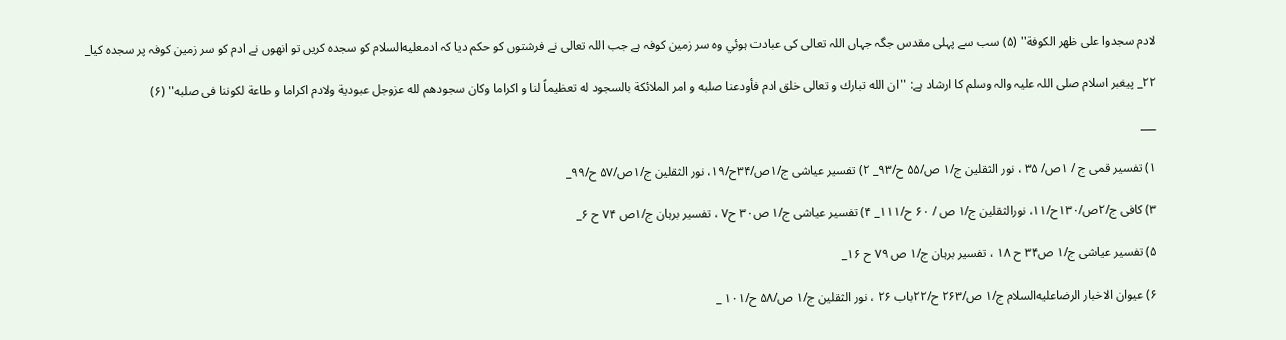لادم سجدوا على ظهر الكوفة'' (۵) سب سے پہلى مقدس جگہ جہاں اللہ تعالى كى عبادت ہوئي وہ سر زمين كوفہ ہے جب اللہ تعالى نے فرشتوں كو حكم ديا كہ ادمعليه‌السلام كو سجدہ كريں تو انھوں نے ادم كو سر زمين كوفہ پر سجدہ كيا_

۲۲_ پيغبر اسلام صلى اللہ عليہ والہ وسلم كا ارشاد ہے: ''ان الله تبارك و تعالى خلق ادم فأودعنا صلبه و امر الملائكة بالسجود له تعظيماً لنا و اكراما وكان سجودهم لله عزوجل عبودية ولادم اكراما و طاعة لكوننا فى صلبه'' (۶)

___

۱) تفسير قمى ج / ۱ص/ ۳۵ ، نور الثقلين ج/۱ ص/۵۵ ح/۹۳_ ۲) تفسير عياشى ج/۱ص/۳۴ح/۱۹، نور الثقلين ج/۱ص/۵۷ ح/۹۹_

۳) كافى ج/۲ص/۱۳۰ح/۱۱، نورالثقلين ج/۱ ص / ۶۰ ح/۱۱۱_ ۴) تفسير عياشى ج/۱ ص۳۰ ح۷ ، تفسير برہان ج/۱ص ۷۴ ح ۶_

۵) تفسير عياشى ج/۱ ص۳۴ ح ۱۸ ، تفسير برہان ج/۱ ص ۷۹ ح ۱۶_

۶) عيوان الاخبار الرضاعليه‌السلام ج/۱ ص/۲۶۳ ح/۲۲باب ۲۶ ، نور الثقلين ج/۱ ص/۵۸ ح/۱۰۱ _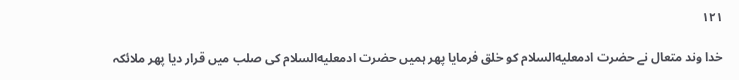۱۲۱

خدا وند متعال نے حضرت ادمعليه‌السلام كو خلق فرمايا پھر ہميں حضرت ادمعليه‌السلام كى صلب ميں قرار ديا پھر ملائكہ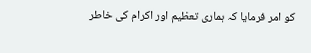كو امر فرمايا كہ ہمارى تعظيم اور اكرام كى خاطر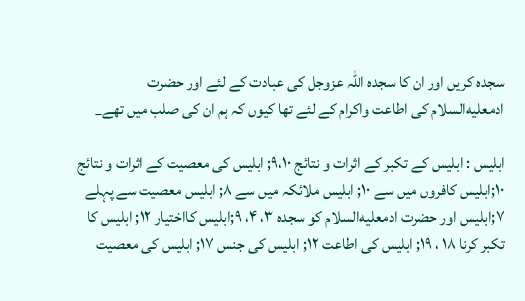سجدہ كريں اور ان كا سجدہ اللہ عزوجل كى عبادت كے لئے اور حضرت ادمعليه‌السلام كى اطاعت واكرام كے لئے تھا كيوں كہ ہم ان كى صلب ميں تھے_

ابليس : ابليس كے تكبر كے اثرات و نتائج ۹،۱۰; ابليس كى معصيت كے اثرات و نتائج ۱۰;ابليس كافروں ميں سے ۱۰; ابليس ملائكہ ميں سے ۸; ابليس معصيت سے پہلے ۷;ابليس اور حضرت ادمعليه‌السلام كو سجدہ ۳، ۴، ۹;ابليس كااختيار ۱۲; ابليس كا تكبر كرنا ۱۸ ، ۱۹; ابليس كى اطاعت ۱۲; ابليس كى جنس ۱۷; ابليس كى معصيت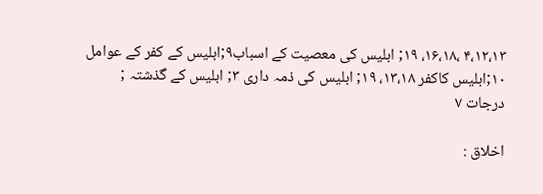۴،۱۲،۱۳ ،۱۶،۱۸، ۱۹; ابليس كى معصيت كے اسباب۹;ابليس كے كفر كے عوامل ۱۰;ابليس كاكفر ۱۳،۱۸، ۱۹; ابليس كى ذمہ دارى ۳; ابليس كے گذشتہ ; درجات ۷

اخلاق :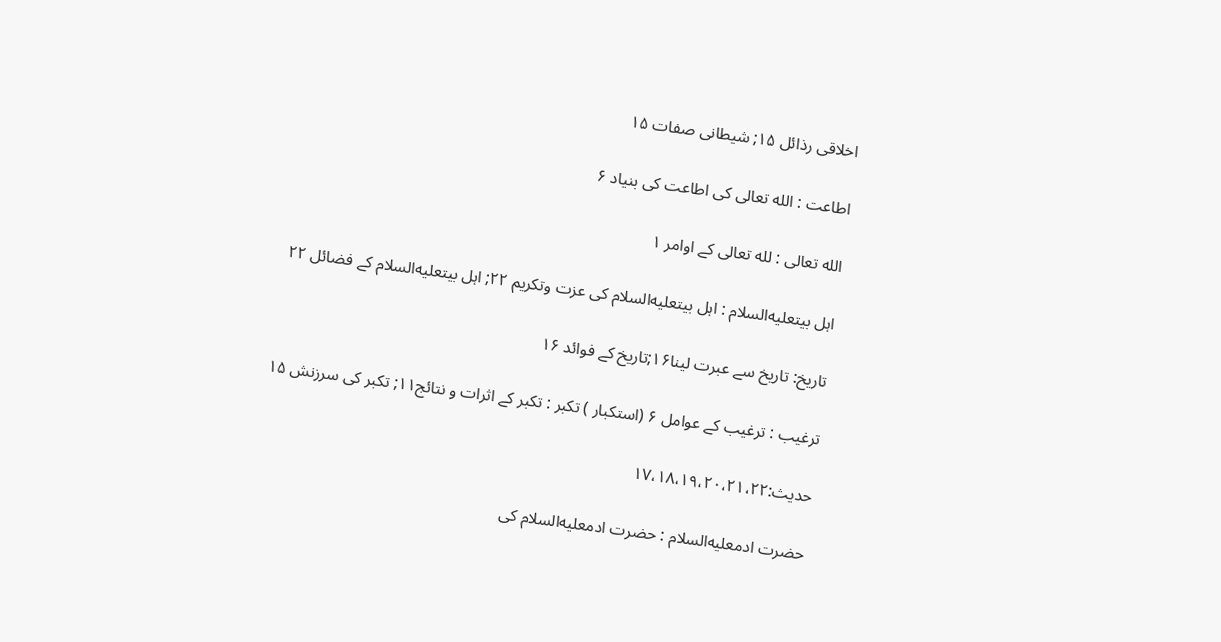اخلاقى رذائل ۱۵; شيطانى صفات ۱۵

اطاعت : الله تعالى كى اطاعت كى بنياد ۶

الله تعالى : لله تعالى كے اوامر ۱

اہل بيتعليه‌السلام : اہل بيتعليه‌السلام كى عزت وتكريم ۲۲; اہل بيتعليه‌السلام كے فضائل ۲۲

تاريخ: تاريخ سے عبرت لينا۱۶;تاريخ كے فوائد ۱۶

ترغيب : ترغيب كے عوامل ۶ (استكبار ) تكبر : تكبر كے اثرات و نتائج۱۱; تكبر كى سرزنش ۱۵

حديث:۱۷،۱۸،۱۹،۲۰،۲۱،۲۲

حضرت ادمعليه‌السلام : حضرت ادمعليه‌السلام كى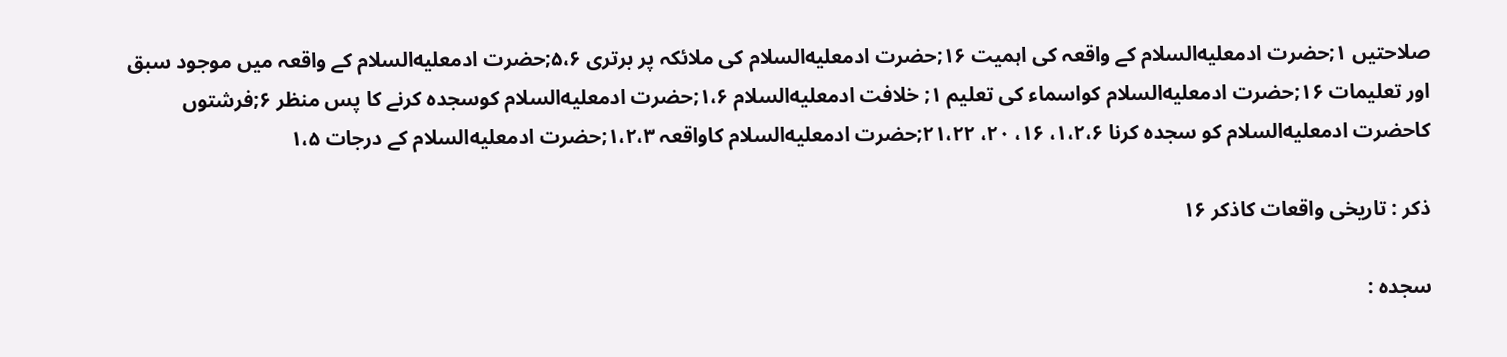صلاحتيں ۱;حضرت ادمعليه‌السلام كے واقعہ كى اہميت ۱۶;حضرت ادمعليه‌السلام كى ملائكہ پر برترى ۵،۶;حضرت ادمعليه‌السلام كے واقعہ ميں موجود سبق اور تعليمات ۱۶;حضرت ادمعليه‌السلام كواسماء كى تعليم ۱; خلافت ادمعليه‌السلام ۱،۶;حضرت ادمعليه‌السلام كوسجدہ كرنے كا پس منظر ۶;فرشتوں كاحضرت ادمعليه‌السلام كو سجدہ كرنا ۱،۲،۶، ۱۶، ۲۰، ۲۱،۲۲;حضرت ادمعليه‌السلام كاواقعہ ۱،۲،۳;حضرت ادمعليه‌السلام كے درجات ۱،۵

ذكر : تاريخى واقعات كاذكر ۱۶

سجدہ :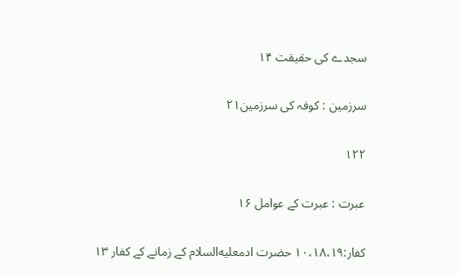سجدے كى حقيقت ۱۴

سرزمين : كوفہ كى سرزمين۲۱

۱۲۲

عبرت : عبرت كے عوامل ۱۶

كفار:۱۰،۱۸،۱۹ حضرت ادمعليه‌السلام كے زمانے كے كفار ۱۳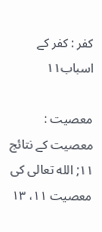كفر : كفر كے اسباب۱۱

معصيت : معصيت كے نتائج ۱۱; الله تعالى كى معصيت ۱۱، ۱۳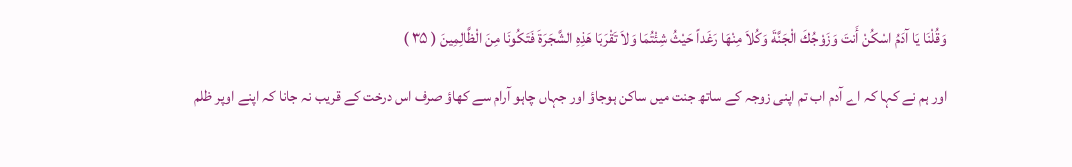وَقُلْنَا يَا آدَمُ اسْكُنْ أَنتَ وَزَوْجُكَ الْجَنَّةَ وَكُلاَ مِنْهَا رَغَداً حَيْثُ شِئْتُمَا وَلاَ تَقْرَبَا هَذِهِ الشَّجَرَةَ فَتَكُونَا مِنَ الْظَّالِمِينَ ( ۳۵ )

اور ہم نے كہا كہ اے آدم اب تم اپنى زوجہ كے ساتھ جنت ميں ساكن ہوجاؤ اور جہاں چاہو آرام سے كھاؤ صرف اس درخت كے قريب نہ جانا كہ اپنے اوپر ظلم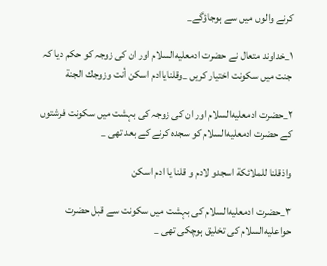كرنے والوں ميں سے ہوجاؤگے_

۱_خداوند متعال نے حضرت ادمعليه‌السلام اور ان كى زوجہ كو حكم ديا كہ جنت ميں سكونت اختيار كريں _وقلناياادم اسكن أنت وزوجك الجنة

۲_حضرت ادمعليه‌السلام اور ان كى زوجہ كى بہشت ميں سكونت فرشتوں كے حضرت ادمعليه‌السلام كو سجدہ كرنے كے بعد تھى _

واذقلنا للملائكة اسجدو لادم و قلنا يا ادم اسكن

۳_حضرت ادمعليه‌السلام كى بہشت ميں سكونت سے قبل حضرت حواعليه‌السلام كى تخليق ہوچكى تھى _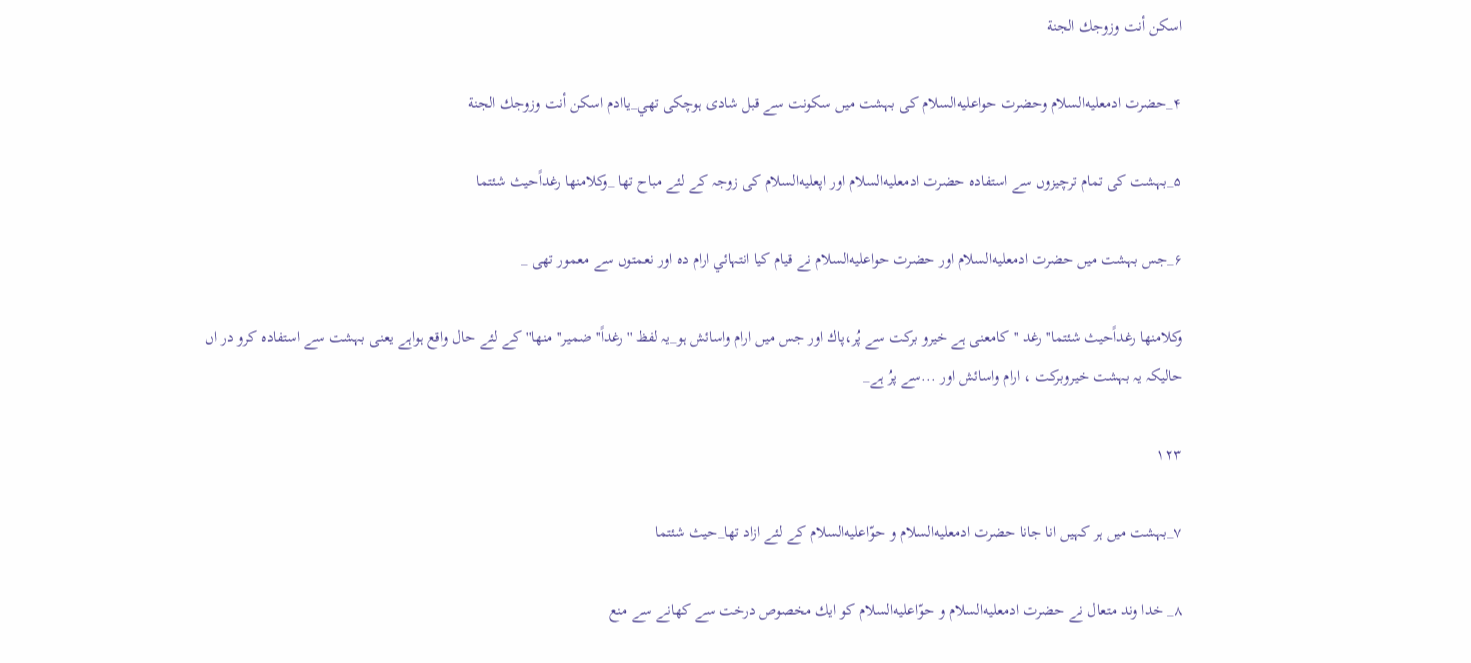اسكن أنت وزوجك الجنة

۴_حضرت ادمعليه‌السلام وحضرت حواعليه‌السلام كى بہشت ميں سكونت سے قبل شادى ہوچكى تھي_ياادم اسكن أنت وزوجك الجنة

۵_بہشت كى تمام ترچيزوں سے استفادہ حضرت ادمعليه‌السلام اور اپعليه‌السلام كى زوجہ كے لئے مباح تھا _وكلامنها رغداًحيث شئتما

۶_جس بہشت ميں حضرت ادمعليه‌السلام اور حضرت حواعليه‌السلام نے قيام كيا انتہائي ارام دہ اور نعمتوں سے معمور تھى _

وكلامنها رغداًحيث شئتما''رغد ''كامعنى ہے خيرو بركت سے پُر،پاك اور جس ميں ارام واسائش ہو_يہ لفظ ''رغداً'' ضمير''منھا''كے لئے حال واقع ہواہے يعنى بہشت سے استفادہ كرو در اں حاليكہ يہ بہشت خيروبركت ، ارام واسائش اور ...سے پرُ ہے_

۱۲۳

۷_بہشت ميں ہر كہيں انا جانا حضرت ادمعليه‌السلام و حوّاعليه‌السلام كے لئے ازاد تھا_حيث شئتما

۸_ خدا وند متعال نے حضرت ادمعليه‌السلام و حوّاعليه‌السلام كو ايك مخصوص درخت سے كھانے سے منع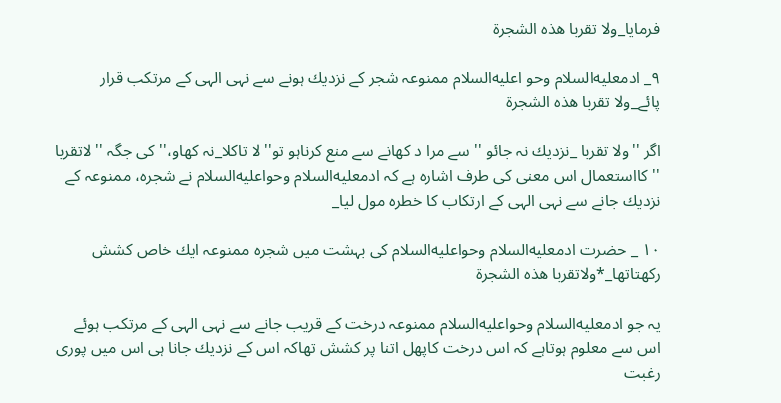فرمايا_ولا تقربا هذه الشجرة

۹_ ادمعليه‌السلام وحو اعليه‌السلام ممنوعہ شجر كے نزديك ہونے سے نہى الہى كے مرتكب قرار پائے_ولا تقربا هذه الشجرة

اگر ''ولا تقربا _نزديك نہ جائو '' سے مرا د كھانے سے منع كرناہو تو''لا تاكلا_نہ كھاو،'' كى جگہ ''لاتقربا '' كااستعمال اس معنى كى طرف اشارہ ہے كہ ادمعليه‌السلام وحواعليه‌السلام نے شجرہ، ممنوعہ كے نزديك جانے سے نہى الہى كے ارتكاب كا خطرہ مول ليا_

۱۰ _ حضرت ادمعليه‌السلام وحواعليه‌السلام كى بہشت ميں شجرہ ممنوعہ ايك خاص كشش ركھتاتھا_*ولاتقربا هذه الشجرة

يہ جو ادمعليه‌السلام وحواعليه‌السلام ممنوعہ درخت كے قريب جانے سے نہى الہى كے مرتكب ہوئے اس سے معلوم ہوتاہے كہ اس درخت كاپھل اتنا پر كشش تھاكہ اس كے نزديك جانا ہى اس ميں پورى رغبت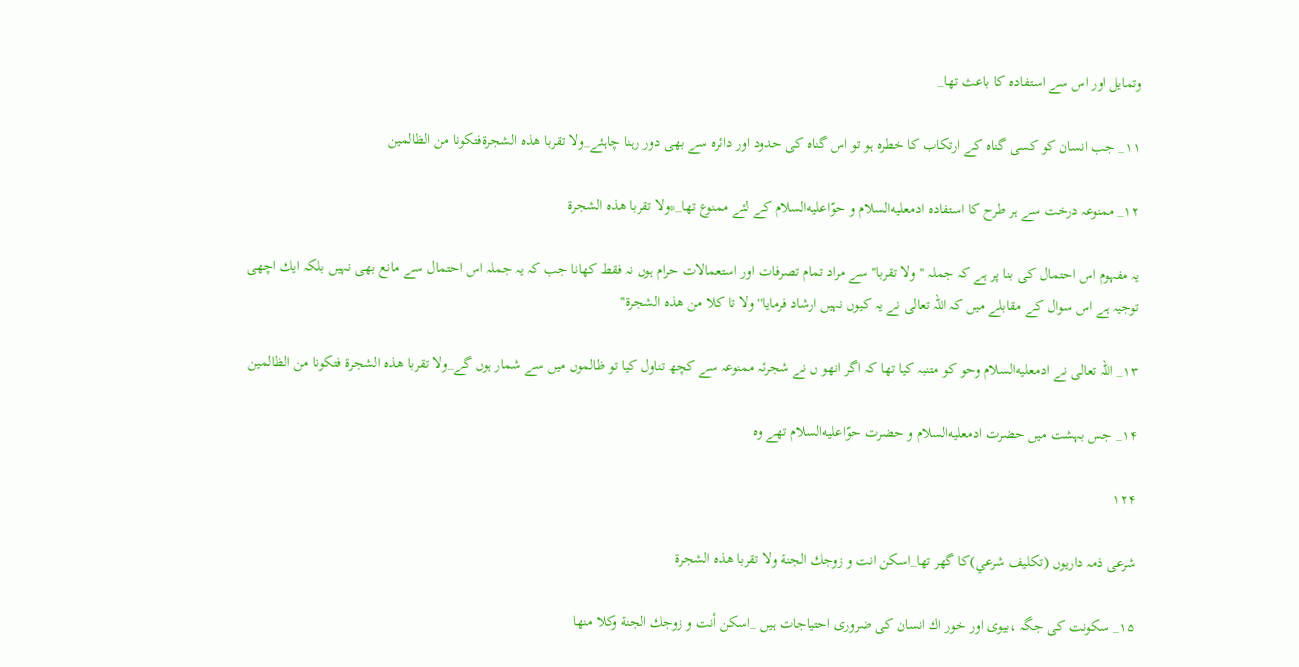وتمايل اور اس سے استفادہ كا باعث تھا_

۱۱_ جب انسان كو كسى گناہ كے ارتكاب كا خطرہ ہو تو اس گناہ كى حدود اور دائرہ سے بھى دور رہنا چاہئے_ولا تقربا هذه الشجرةفتكونا من الظالمين

۱۲_ ممنوعہ درخت سے ہر طرح كا استفادہ ادمعليه‌السلام و حوّاعليه‌السلام كے لئے ممنوع تھا_*ولا تقربا هذه الشجرة

يہ مفہوم اس احتمال كى بنا پر ہے كہ جملہ ''ولا تقربا''سے مراد تمام تصرفات اور استعمالات حرام ہوں نہ فقط كھانا جب كہ يہ جملہ اس احتمال سے مانع بھى نہيں بلكہ ايك اچھى توجيہ ہے اس سوال كے مقابلے ميں كہ اللہ تعالى نے يہ كيوں نہيں ارشاد فرمايا''ولا تا كلا من هذه الشجرة''

۱۳_ اللہ تعالى نے ادمعليه‌السلام وحو كو متنبہ كيا تھا كہ اگر انھو ں نے شجرئہ ممنوعہ سے كچھ تناول كيا تو ظالموں ميں سے شمار ہوں گے_ولا تقربا هذه الشجرة فتكونا من الظالمين

۱۴_ جس بہشت ميں حضرت ادمعليه‌السلام و حضرت حوّاعليه‌السلام تھے وہ

۱۲۴

شرعى ذمہ داريوں (تكليف شرعي)كا گھر تھا_اسكن انت و زوجك الجنة ولا تقربا هذه الشجرة

۱۵_ سكونت كى جگہ ،بيوى اور خور اك انسان كى ضرورى احتياجات ہيں _اسكن أنت و زوجك الجنة وكلا منها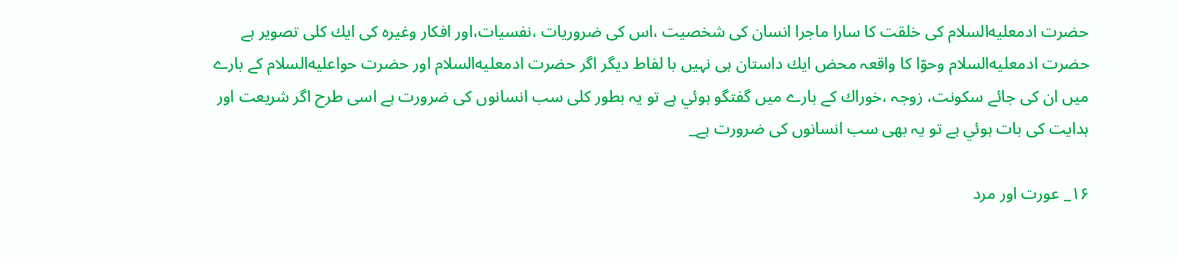حضرت ادمعليه‌السلام كى خلقت كا سارا ماجرا انسان كى شخصيت ،اس كى ضروريات ،نفسيات،اور افكار وغيرہ كى ايك كلى تصوير ہے حضرت ادمعليه‌السلام وحوّا كا واقعہ محض ايك داستان ہى نہيں با لفاط ديگر اگر حضرت ادمعليه‌السلام اور حضرت حواعليه‌السلام كے بارے ميں ان كى جائے سكونت، زوجہ ،خوراك كے بارے ميں گفتگو ہوئي ہے تو يہ بطور كلى سب انسانوں كى ضرورت ہے اسى طرح اگر شريعت اور ہدايت كى بات ہوئي ہے تو يہ بھى سب انسانوں كى ضرورت ہے_

۱۶_ عورت اور مرد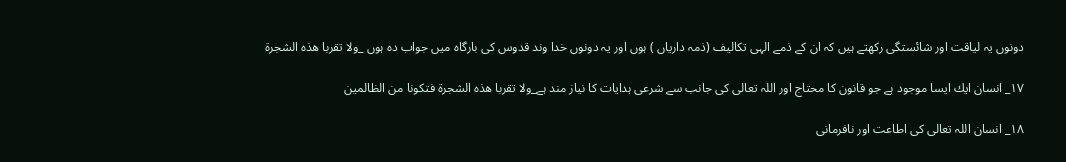دونوں يہ لياقت اور شائستگى ركھتے ہيں كہ ان كے ذمے الہى تكاليف (ذمہ دارياں ) ہوں اور يہ دونوں خدا وند قدوس كى بارگاہ ميں جواب دہ ہوں _ولا تقربا هذه الشجرة

۱۷_ انسان ايك ايسا موجود ہے جو قانون كا محتاج اور اللہ تعالى كى جانب سے شرعى ہدايات كا نياز مند ہے_ولا تقربا هذه الشجرة فتكونا من الظالمين

۱۸_ انسان اللہ تعالى كى اطاعت اور نافرمانى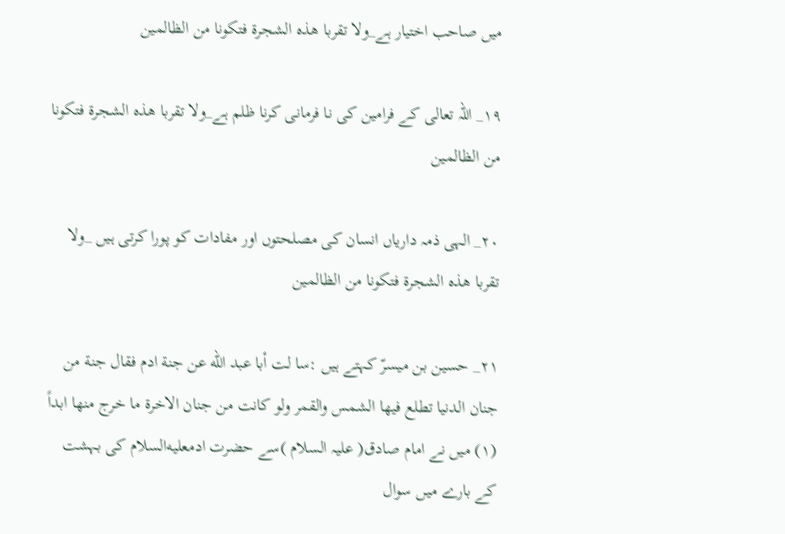ميں صاحب اختيار ہے_ولا تقربا هذه الشجرة فتكونا من الظالمين

۱۹_ اللہ تعالى كے فرامين كى نا فرمانى كرنا ظلم ہے_ولا تقربا هذه الشجرة فتكونا من الظالمين

۲۰_ الہى ذمہ دارياں انسان كى مصلحتوں اور مفادات كو پورا كرتى ہيں _ولا تقربا هذه الشجرة فتكونا من الظالمين

۲۱_ حسين بن ميسرّ كہتے ہيں :سا لت أبا عبد الله عن جنة ادم فقال جنة من جنان الدنيا تطلع فيها الشمس والقمر ولو كانت من جنان الاخرة ما خرج منها ابداً (۱) ميں نے امام صادق( عليہ السلام )سے حضرت ادمعليه‌السلام كى بہشت كے بارے ميں سوال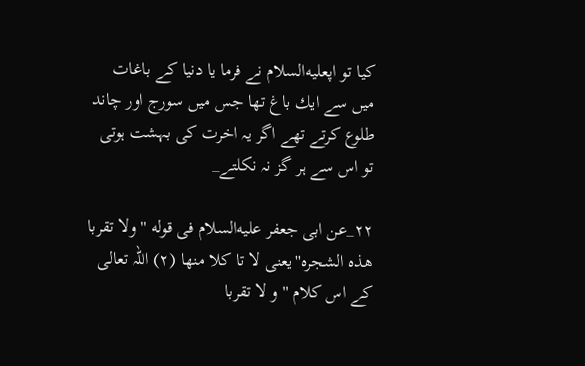كيا تو اپعليه‌السلام نے فرما يا دنيا كے باغات ميں سے ايك باغ تھا جس ميں سورج اور چاند طلوع كرتے تھے اگر يہ اخرت كى بہشت ہوتى تو اس سے ہر گز نہ نكلتے_

۲۲_عن ابى جعفر عليه‌السلام فى قوله ''ولا تقربا هذه الشجره''يعنى لا تا كلا منها (۲) اللہ تعالى كے اس كلام ''و لا تقربا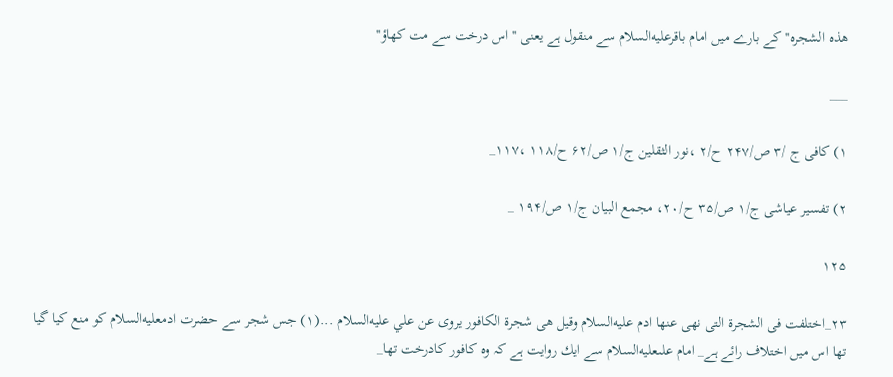هذه الشجره'' كے بارے ميں امام باقرعليه‌السلام سے منقول ہے يعنى '' اس درخت سے مت كھاؤ''

___

۱) كافى ج /۳ ص/۲۴۷ ح/۲ ،نور الثقلين ج/۱ ص/۶۲ ح/۱۱۸ ،۱۱۷_

۲) تفسير عياشى ج/۱ ص/۳۵ ح/۲۰، مجمع البيان ج/۱ ص/۱۹۴ _

۱۲۵

۲۳_اختلفت فى الشجرة التى نهى عنها ادم عليه‌السلام وقيل هى شجرة الكافور يروى عن علي عليه‌السلام ...(۱) جس شجر سے حضرت ادمعليه‌السلام كو منع كيا گيا تھا اس ميں اختلاف رائے ہے_ امام علىعليه‌السلام سے ايك روايت ہے كہ وہ كافور كادرخت تھا_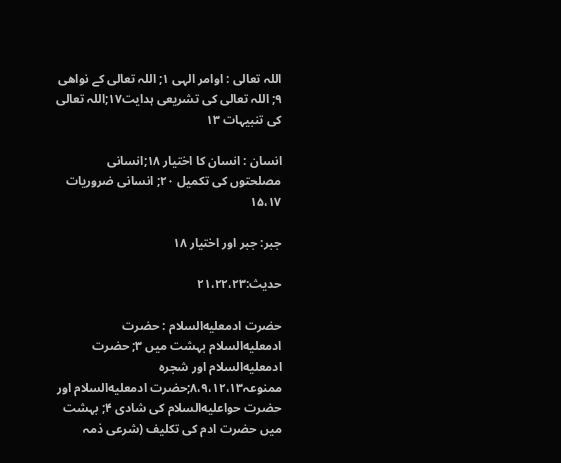اللہ تعالى : اوامر الہى ۱; اللہ تعالى كے نواھى ۹; اللہ تعالى كى تشريعى ہدايت۱۷;اللہ تعالى كى تنبيہات ۱۳

انسان : انسان كا اختيار ۱۸;انسانى مصلحتوں كى تكميل ۲۰; انسانى ضروريات ۱۵،۱۷

جبر: جبر اور اختيار ۱۸

حديث:۲۱،۲۲،۲۳

حضرت ادمعليه‌السلام : حضرت ادمعليه‌السلام بہشت ميں ۳; حضرت ادمعليه‌السلام اور شجرہ ممنوعہ۸،۹،۱۲،۱۳;حضرت ادمعليه‌السلام اور حضرت حواعليه‌السلام كى شادى ۴; بہشت ميں حضرت ادم كى تكليف (شرعى ذمہ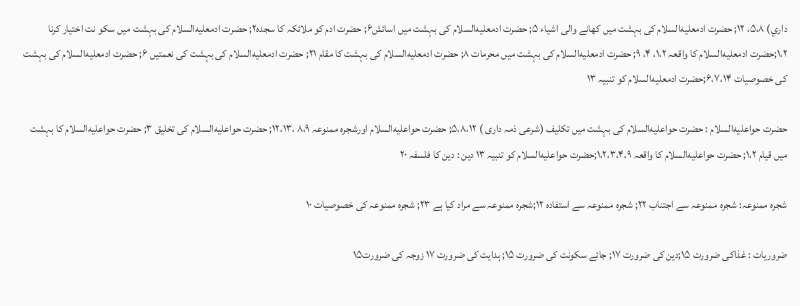داري) ۵،۸، ۱۲; حضرت ادمعليه‌السلام كى بہشت ميں كھانے والى اشياء ۵; حضرت ادمعليه‌السلام كى بہشت ميں اسائش۶; حضرت ادم كو ملائكہ كا سجدہ۲; حضرت ادمعليه‌السلام كى بہشت ميں سكو نت اختيار كرنا ۱،۲;حضرت ادمعليه‌السلام كا واقعہ ۱،۲، ۴، ۹; حضرت ادمعليه‌السلام كى بہشت ميں محرمات ۸; حضرت ادمعليه‌السلام كى بہشت كا مقام ۲۱; حضرت ادمعليه‌السلام كى بہشت كى نعمتيں ۶; حضرت ادمعليه‌السلام كى بہشت كى خصوصيات ۶،۷،۱۴;حضرت ادمعليه‌السلام كو تنبيہ ۱۳

حضرت حواعليه‌السلام : حضرت حواعليه‌السلام كى بہشت ميں تكليف (شرعى ذمہ دارى ) ۵،۸،۱۲; حضرت حواعليه‌السلام اورشجرہ ممنوعہ ۸،۹ ،۱۲،۱۳; حضرت حواعليه‌السلام كى تخليق ۳; حضرت حواعليه‌السلام كا بہشت ميں قيام ۱،۲; حضرت حواعليه‌السلام كا واقعہ ۱،۲،۳،۴،۹;حضرت حواعليه‌السلام كو تنبيہ ۱۳ دين : دين كا فلسفہ ۲۰

شجرہ ممنوعہ: شجرہ ممنوعہ سے اجتناب ۲۲; شجرہ ممنوعہ سے استفادہ ۱۲;شجرہ ممنوعہ سے مراد كيا ہے ۲۳; شجرہ ممنوعہ كى خصوصيات ۱۰

ضروريات : غذاكى ضرورت ۱۵;دين كى ضرورت ۱۷; جائے سكونت كى ضرورت ۱۵; ہدايت كى ضرورت ۱۷ زوجہ كى ضرورت۱۵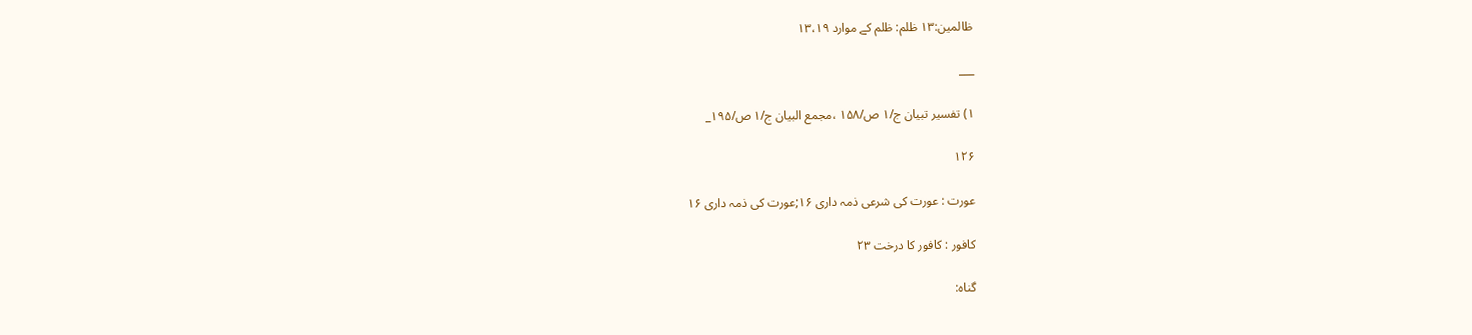ظالمين:۱۳ ظلم: ظلم كے موارد ۱۳،۱۹

___

۱) تفسير تبيان ج/۱ ص/۱۵۸ ،مجمع البيان ج/۱ ص/۱۹۵_

۱۲۶

عورت : عورت كى شرعى ذمہ دارى ۱۶;عورت كى ذمہ دارى ۱۶

كافور : كافور كا درخت ۲۳

گناہ: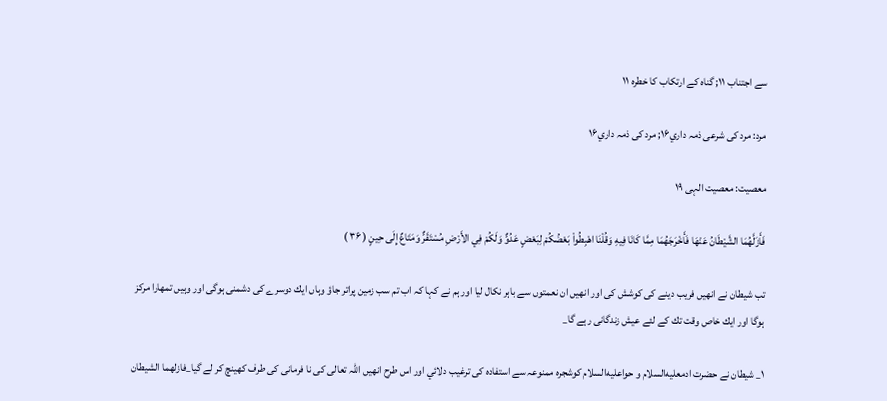سے اجتناب ۱۱; گناہ كے ارتكاب كا خطرہ ۱۱

مرد: مرد كى شرعى ذمہ داري۱۶; مرد كى ذمہ داري۱۶

معصيت: معصيت الہى ۱۹

فَأَزَلَّهُمَا الشَّيْطَانُ عَنْهَا فَأَخْرَجَهُمَا مِمَّا كَانَا فِيهِ وَقُلْنَا اهْبِطُواْ بَعْضُكُمْ لِبَعْضٍ عَدُوٌّ وَلَكُمْ فِي الأَرْضِ مُسْتَقَرٌّ وَمَتَاعٌ إِلَى حِينٍ ( ۳۶ )

تب شيطان نے انھيں فريب دينے كى كوشش كى اور انھيں ان نعمتوں سے باہر نكال ليا اور ہم نے كہا كہ اب تم سب زمين پراتر جاؤ وہاں ايك دوسرے كى دشمنى ہوگى اور وہيں تمھارا مركز ہوگا اور ايك خاص وقت تك كے لئے عيش زندگانى رہے گا_

۱_ شيطان نے حضرت ادمعليه‌السلام و حواعليه‌السلام كوشجرہ ممنوعہ سے استفادہ كى ترغيب دلائي اور اس طرح انھيں اللہ تعالى كى نا فرمانى كى طرف كھينچ كر لے گيا_فازلهما الشيطان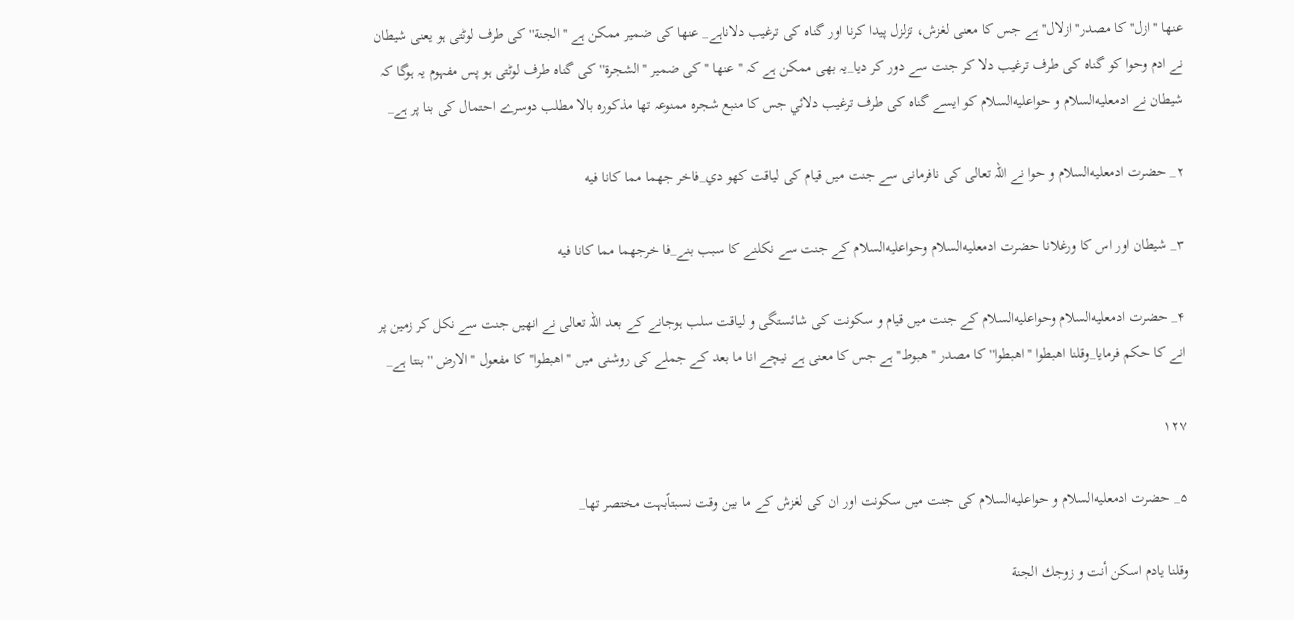عنها ''ازل''كا مصدر''ازلال'' ہے جس كا معنى لغزش، تزلزل پيدا كرنا اور گناہ كى ترغيب دلاناہے_ عنھا كى ضمير ممكن ہے ''الجنة''كى طرف لوٹتى ہو يعنى شيطان نے ادم وحوا كو گناہ كى طرف ترغيب دلا كر جنت سے دور كر ديا_يہ بھى ممكن ہے كہ ''عنھا '' كى ضمير ''الشجرة''كى گناہ طرف لوٹتى ہو پس مفہوم يہ ہوگا كہ شيطان نے ادمعليه‌السلام و حواعليه‌السلام كو ايسے گناہ كى طرف ترغيب دلائي جس كا منبع شجرہ ممنوعہ تھا مذكورہ بالا مطلب دوسرے احتمال كى بنا پر ہے_

۲_ حضرت ادمعليه‌السلام و حوا نے اللہ تعالى كى نافرمانى سے جنت ميں قيام كى لياقت كھو دي_فاخر جهما مما كانا فيه

۳_ شيطان اور اس كا ورغلانا حضرت ادمعليه‌السلام وحواعليه‌السلام كے جنت سے نكلنے كا سبب بنے_فا خرجهما مما كانا فيه

۴_ حضرت ادمعليه‌السلام وحواعليه‌السلام كے جنت ميں قيام و سكونت كى شائستگى و لياقت سلب ہوجانے كے بعد اللہ تعالى نے انھيں جنت سے نكل كر زمين پر انے كا حكم فرمايا_وقلنا اهبطوا ''اھبطوا''كا مصدر ''ھبوط'' ہے جس كا معنى ہے نيچے انا ما بعد كے جملے كى روشنى ميں ''اھبطوا''كا مفعول ''الارض ''بنتا ہے_

۱۲۷

۵_ حضرت ادمعليه‌السلام و حواعليه‌السلام كى جنت ميں سكونت اور ان كى لغزش كے ما بين وقت نسبتاًبہت مختصر تھا_

وقلنا يادم اسكن أنت و زوجك الجنة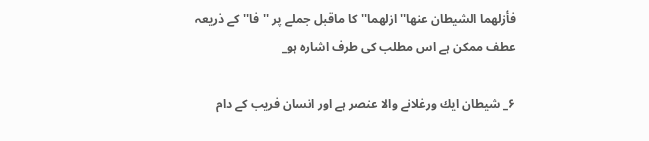فأزلهما الشيطان عنها''ازلھما''كا ماقبل جملے پر ''فا''كے ذريعہ عطف ممكن ہے اس مطلب كى طرف اشارہ ہو_

۶_ شيطان ايك ورغلانے والا عنصر ہے اور انسان فريب كے دام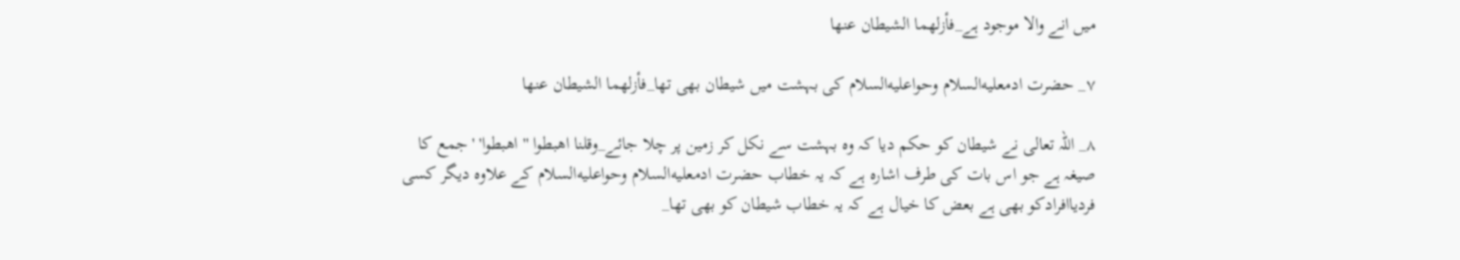ميں انے والا موجود ہے_فأزلهما الشيطان عنها

۷_ حضرت ادمعليه‌السلام وحواعليه‌السلام كى بہشت ميں شيطان بھى تھا_فأزلهما الشيطان عنها

۸_ اللہ تعالى نے شيطان كو حكم ديا كہ وہ بہشت سے نكل كر زمين پر چلا جائے_وقلنا اهبطوا ''اهبطوا' 'جمع كا صيغہ ہے جو اس بات كى طرف اشارہ ہے كہ يہ خطاب حضرت ادمعليه‌السلام وحواعليه‌السلام كے علاوہ ديگر كسى فردياافرادكو بھى ہے بعض كا خيال ہے كہ يہ خطاب شيطان كو بھى تھا_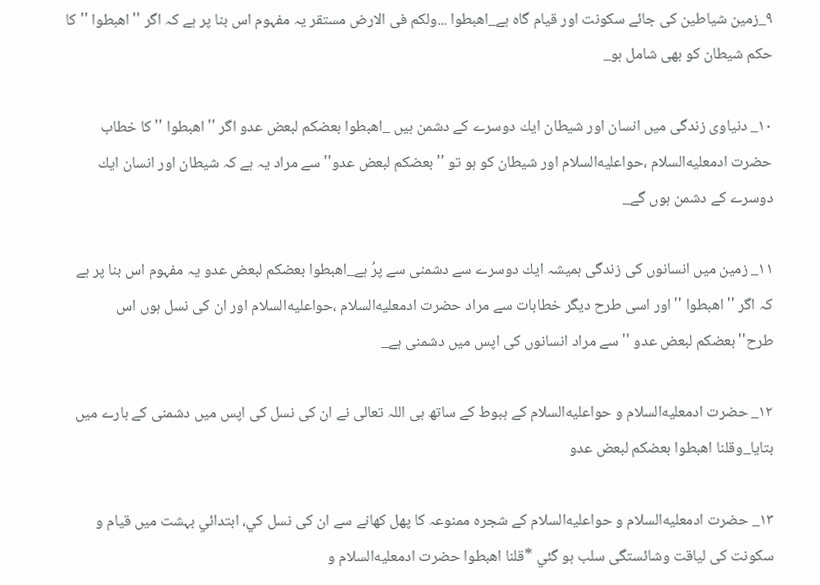۹_زمين شياطين كى جائے سكونت اور قيام گاہ ہے_اهبطوا ...ولكم فى الارض مستقر يہ مفہوم اس بنا پر ہے كہ اگر ''اھبطوا ''كا حكم شيطان كو بھى شامل ہو_

۱۰_ دنياوى زندگى ميں انسان اور شيطان ايك دوسرے كے دشمن ہيں _اهبطوا بعضكم لبعض عدو اگر ''اهبطوا '' كا خطاب حضرت ادمعليه‌السلام ،حواعليه‌السلام اور شيطان كو ہو تو ''بعضكم لبعض عدو''سے مراد يہ ہے كہ شيطان اور انسان ايك دوسرے كے دشمن ہوں گے_

۱۱_ زمين ميں انسانوں كى زندگى ہميشہ ايك دوسرے سے دشمنى سے پرُ ہے_اهبطوا بعضكم لبعض عدو يہ مفہوم اس بنا پر ہے كہ اگر ''اھبطوا ''اور اسى طرح ديگر خطابات سے مراد حضرت ادمعليه‌السلام ،حواعليه‌السلام اور ان كى نسل ہوں اس طرح''بعضكم لبعض عدو ''سے مراد انسانوں كى اپس ميں دشمنى ہے_

۱۲_ حضرت ادمعليه‌السلام و حواعليه‌السلام كے ہبوط كے ساتھ ہى اللہ تعالى نے ان كى نسل كى اپس ميں دشمنى كے بارے ميں بتايا_وقلنا اهبطوا بعضكم لبعض عدو

۱۳_ حضرت ادمعليه‌السلام و حواعليه‌السلام كے شجرہ ممنوعہ كا پھل كھانے سے ان كى نسل كي، ابتدائي بہشت ميں قيام و سكونت كى لياقت وشائستگى سلب ہو گئي *قلنا اهبطوا حضرت ادمعليه‌السلام و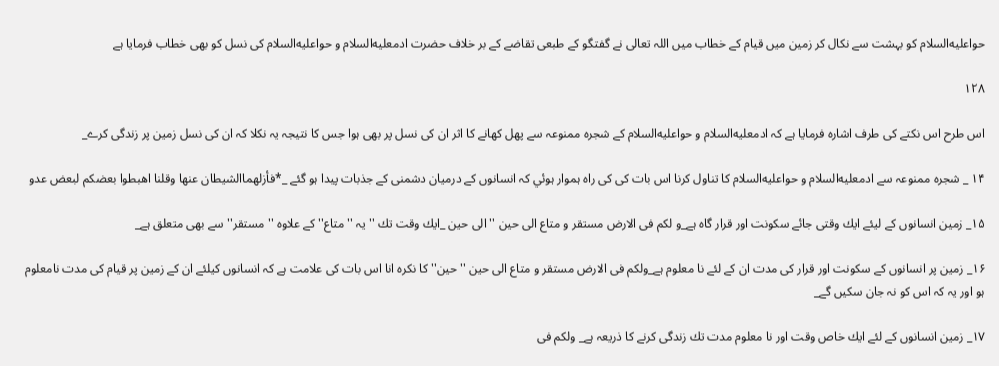حواعليه‌السلام كو بہشت سے نكال كر زمين ميں قيام كے خطاب ميں اللہ تعالى نے گفتگو كے طبعى تقاضے كے بر خلاف حضرت ادمعليه‌السلام و حواعليه‌السلام كى نسل كو بھى خطاب فرمايا ہے

۱۲۸

اس طرح اس نكتے كى طرف اشارہ فرمايا ہے كہ ادمعليه‌السلام و حواعليه‌السلام كے شجرہ ممنوعہ سے پھل كھانے كا اثر ان كى نسل پر بھى ہوا جس كا نتيجہ يہ نكلا كہ ان كى نسل زمين پر زندگى كرے_

۱۴ _ شجرہ ممنوعہ سے ادمعليه‌السلام و حواعليه‌السلام كا تناول كرنا اس بات كى كى راہ ہموار ہوئي كہ انسانوں كے درميان دشمنى كے جذبات پيدا ہو گئے _*فأزلهماالشيطان عنها وقلنا اهبطوا بعضكم لبعض عدو

۱۵_ زمين انسانوں كے ليئے ايك وقتى جائے سكونت اور قرار گاہ ہے_و لكم فى الارض مستقر و متاع الى حين ''الى حين _ايك وقت تك ''يہ ''متاع'' كے علاوہ '' مستقر'' سے بھى متعلق ہے_

۱۶_ زمين پر انسانوں كے سكونت اور قرار كى مدت ان كے لئے نا معلوم ہے_ولكم فى الارض مستقر و متاع الى حين ''حين'' كا نكرہ انا اس بات كى علامت ہے كہ انسانوں كيلئے ان كے زمين پر قيام كى مدت نامعلوم ہو اور يہ كہ اس كو نہ جان سكيں گے_

۱۷_ زمين انسانوں كے لئے ايك خاص وقت اور نا معلوم مدت تك زندگى كرنے كا ذريعہ ہے_ ولكم فى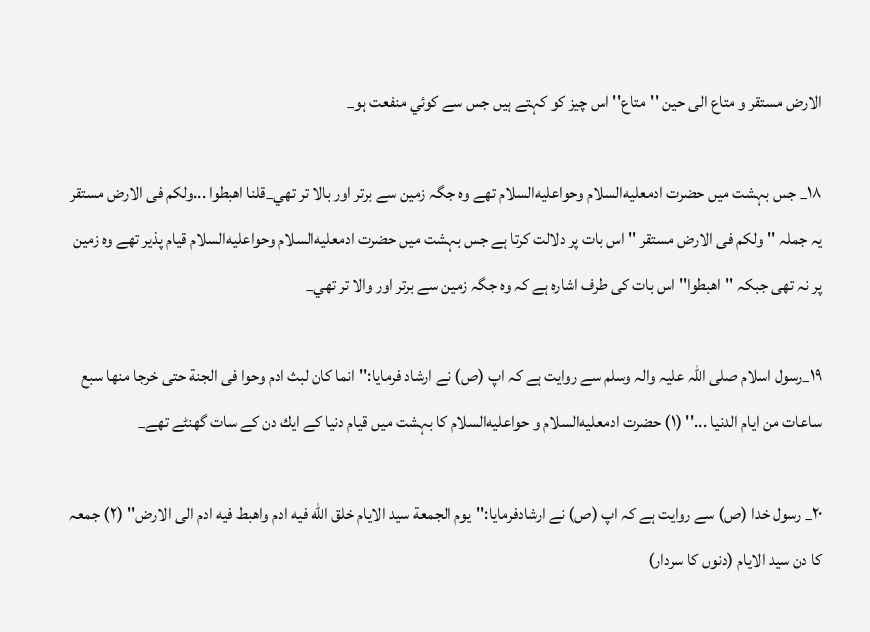الارض مستقر و متاع الى حين ''متاع'' اس چيز كو كہتے ہيں جس سے كوئي منفعت ہو_

۱۸_ جس بہشت ميں حضرت ادمعليه‌السلام وحواعليه‌السلام تھے وہ جگہ زمين سے برتر اور بالا تر تھي_قلنا اهبطوا ...ولكم فى الارض مستقر يہ جملہ ''ولكم فى الارض مستقر '' اس بات پر دلالت كرتا ہے جس بہشت ميں حضرت ادمعليه‌السلام وحواعليه‌السلام قيام پذير تھے وہ زمين پر نہ تھى جبكہ ''اھبطوا'' اس بات كى طرف اشارہ ہے كہ وہ جگہ زمين سے برتر اور والا تر تھي_

۱۹_رسول اسلام صلى اللہ عليہ والہ وسلم سے روايت ہے كہ اپ (ص) نے ارشاد فرمايا:''انما كان لبث ادم وحوا فى الجنة حتى خرجا منها سبع ساعات من ايام الدنيا ...'' (۱) حضرت ادمعليه‌السلام و حواعليه‌السلام كا بہشت ميں قيام دنيا كے ايك دن كے سات گھنٹے تھے_

۲۰_ رسول خدا (ص) سے روايت ہے كہ اپ (ص) نے ارشادفرمايا:''يوم الجمعة سيد الايام خلق الله فيه ادم واهبط فيه ادم الى الارض'' (۲) جمعہ كا دن سيد الايام (دنوں كا سردار)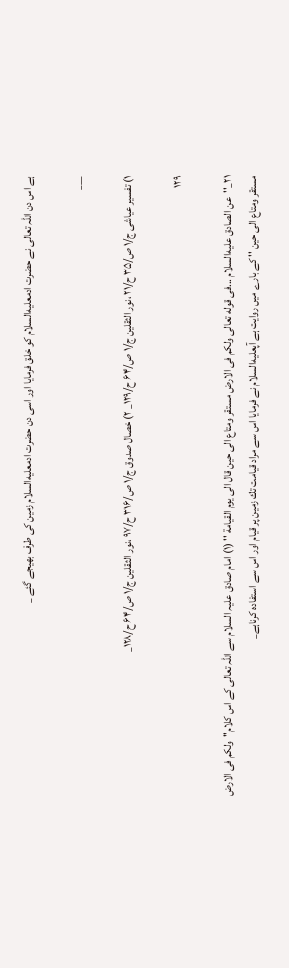ہے اس دن اللہ تعالى نے حضرت ادمعليه‌السلام كو خلق فرمايا اور اسى دن حضرت ادمعليه‌السلام زمين كى طرف بھيجے گئے _

___

۱) تفسير عياشى ج/۱ ص/۳۵ ح/۲۱ ،نور الثقلين ج/۱ ص/۶۴ ح/۱۲۹_ ۲) خصال صدوق ج/۱ ص/۳۱۶ ح/۹۷ ،نور الثقلين ج/۱ ص/۶۴ ح/۱۲۸_

۱۲۹

۲۱_''عن الصادق عليه‌السلام ...فى قوله تعالى ولكم فى الارض مستقر ومتاع الى حين قال الى يوم القيامة '' (۱) امام صادق عليہ السلام سے اللہ تعالى كے اس كلام''ولكم فى الارض مستقر ومتاع الى حين '' كے بارے ميں روايت ہے آپعليه‌السلام نے فرمايا اس سے مراد قيامت تك زمين پر قيام اور اس سے استفادہ كرناہے_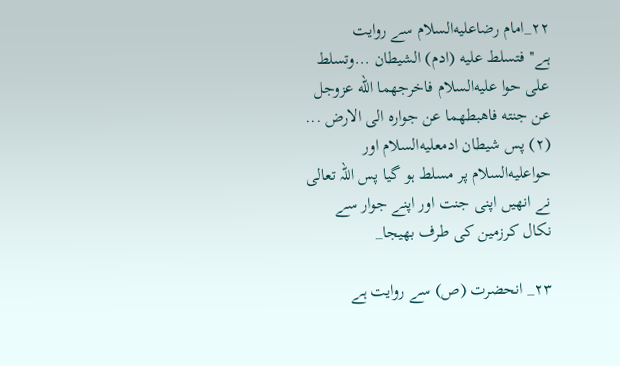۲۲_امام رضاعليه‌السلام سے روايت ہے''فتسلط عليه (ادم) الشيطان ...وتسلط على حوا عليه‌السلام فاخرجهما الله عزوجل عن جنته فاهبطهما عن جواره الى الارض ... (۲) پس شيطان ادمعليه‌السلام اور حواعليه‌السلام پر مسلط ہو گيا پس اللہ تعالى نے انھيں اپنى جنت اور اپنے جوار سے نكال كرزمين كى طرف بھيجا_

۲۳_ انحضرت (ص) سے روايت ہے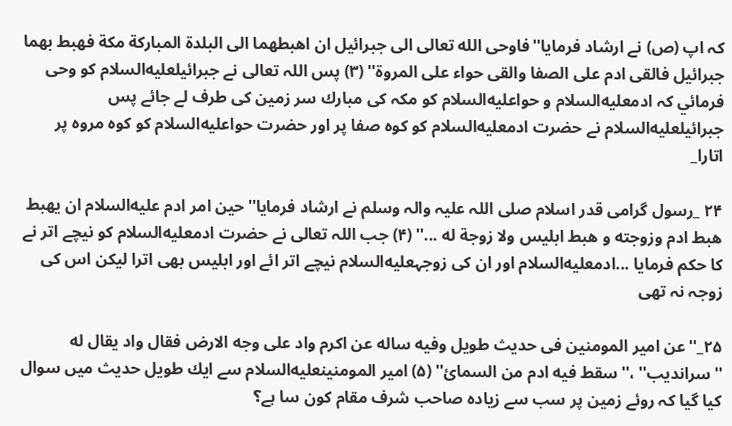كہ اپ (ص) نے ارشاد فرمايا''فاوحى الله تعالى الى جبرائيل ان اهبطهما الى البلدة المباركة مكة فهبط بهما جبرائيل فالقى ادم على الصفا والقى حواء على المروة'' (۳) پس اللہ تعالى نے جبرائيلعليه‌السلام كو وحى فرمائي كہ ادمعليه‌السلام و حواعليه‌السلام كو مكہ كى مبارك سر زمين كى طرف لے جائے پس جبرائيلعليه‌السلام نے حضرت ادمعليه‌السلام كو كوہ صفا پر اور حضرت حواعليه‌السلام كو كوہ مروہ پر اتارا_

۲۴ _رسول گرامى قدر اسلام صلى اللہ عليہ والہ وسلم نے ارشاد فرمايا''حين امر ادم عليه‌السلام ان يهبط هبط ادم وزوجته و هبط ابليس ولا زوجة له ...'' (۴) جب اللہ تعالى نے حضرت ادمعليه‌السلام كو نيچے اتر نے كا حكم فرمايا ...ادمعليه‌السلام اور ان كى زوجہعليه‌السلام نيچے اتر ائے اور ابليس بھى اترا ليكن اس كى زوجہ نہ تھى

۲۵_''عن امير المومنين فى حديث طويل وفيه ساله عن اكرم واد على وجه الارض فقال واد يقال له ''سرانديب'' ،''سقط فيه ادم من السمائ'' (۵) امير المومنينعليه‌السلام سے ايك طويل حديث ميں سوال كيا گيا كہ روئے زمين پر سب سے زيادہ صاحب شرف مقام كون سا ہے؟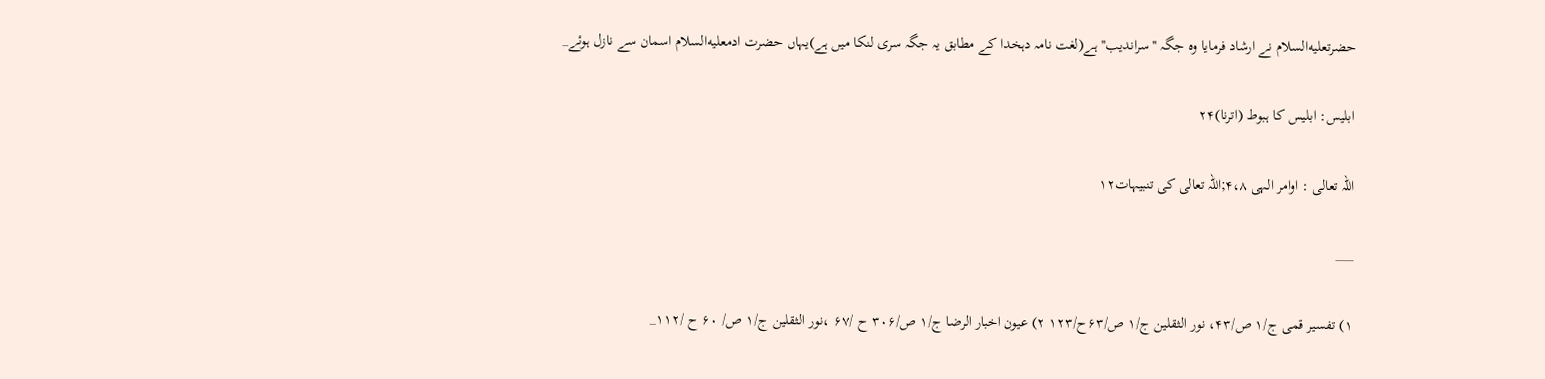حضرتعليه‌السلام نے ارشاد فرمايا وہ جگہ ''سرانديب''ہے(لغت نامہ دہخدا كے مطابق يہ جگہ سرى لنكا ميں ہے)يہاں حضرت ادمعليه‌السلام اسمان سے نازل ہوئے_

ابليس: ابليس كا ہبوط (اترنا)۲۴

اللہ تعالى : اوامر الہى ۴،۸;اللہ تعالى كى تنبيہات۱۲

___

۱) تفسير قمى ج/۱ ص/۴۳، نور الثقلين ج/۱ ص/۶۳ح/۱۲۳ ۲) عيون اخبار الرضا ج/۱ ص/۳۰۶ ح /۶۷ ،نور الثقلين ج/۱ ص/ ۶۰ ح /۱۱۲_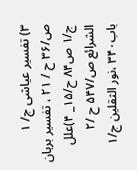۳) تفسير عياشى ج/ ۱ ص/۳۶ ح / ۲۱ ، تفسير برہان ج/۱ ص۸۴ ح/۱۵_ ۴)علل الشرائع ص/۵۴۷ ح /۲ باب۳۴۰ ،نور الثقلين ج/۱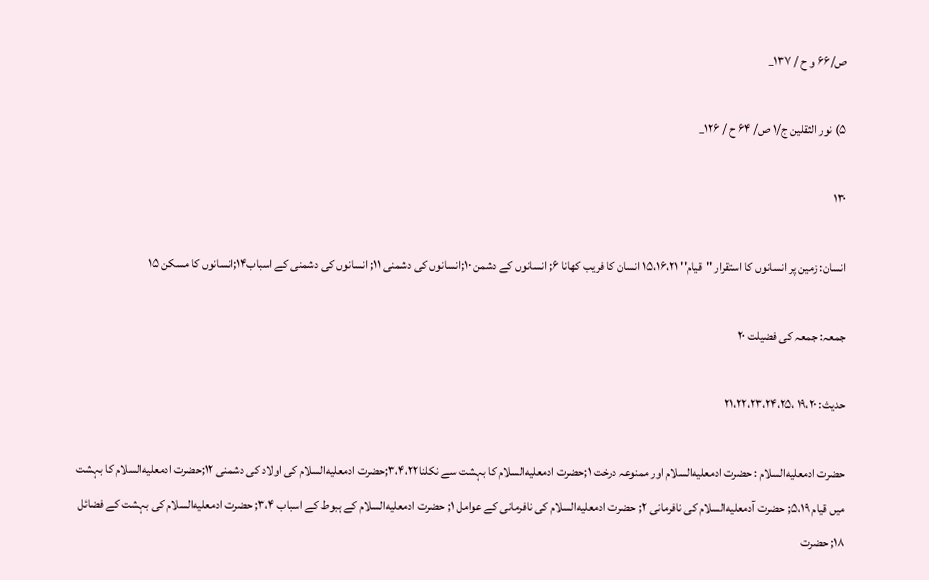ص/۶۶ و ح / ۱۳۷_

۵) نور الثقلين ج/۱ ص/ ۶۴ ح / ۱۲۶_

۱۳۰

انسان: زمين پر انسانوں كا استقرار ''قيام'' ۱۵،۱۶،۲۱ انسان كا فريب كھانا ۶; انسانوں كے دشمن ۱۰;انسانوں كى دشمنى ۱۱; انسانوں كى دشمنى كے اسباب۱۴;انسانوں كا مسكن ۱۵

جمعہ: جمعہ كى فضيلت ۲۰

حديث: ۱۹،۲۰ ،۲۱،۲۲،۲۳،۲۴،۲۵

حضرت ادمعليه‌السلام : حضرت ادمعليه‌السلام اور ممنوعہ درخت ۱;حضرت ادمعليه‌السلام كا بہشت سے نكلنا۳،۴،۲۲;حضرت ادمعليه‌السلام كى اولاد كى دشمنى ۱۲;حضرت ادمعليه‌السلام كا بہشت ميں قيام ۵،۱۹; حضرت آدمعليه‌السلام كى نافرمانى ۲; حضرت ادمعليه‌السلام كى نافرمانى كے عوامل ۱; حضرت ادمعليه‌السلام كے ہبوط كے اسباب ۳،۴; حضرت ادمعليه‌السلام كى بہشت كے فضائل ۱۸; حضرت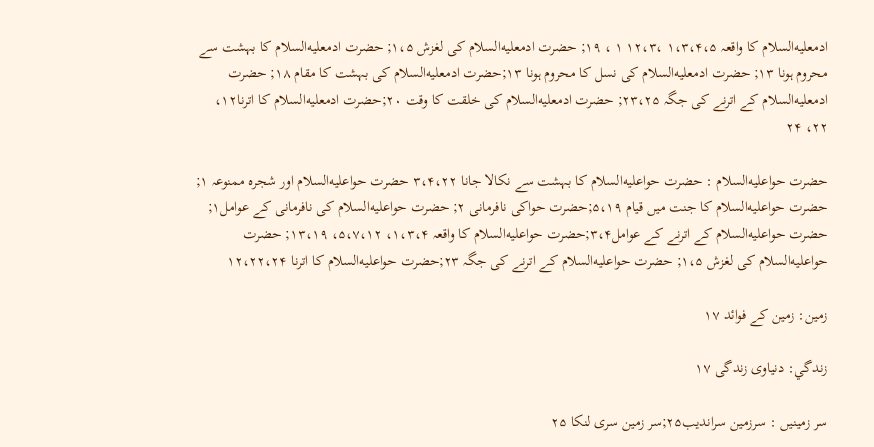ادمعليه‌السلام كا واقعہ ۱،۳،۴،۵ ،۱۲،۳ ۱ ، ۱۹; حضرت ادمعليه‌السلام كى لغزش ۱،۵; حضرت ادمعليه‌السلام كا بہشت سے محروم ہونا ۱۳; حضرت ادمعليه‌السلام كى نسل كا محروم ہونا ۱۳;حضرت ادمعليه‌السلام كى بہشت كا مقام ۱۸; حضرت ادمعليه‌السلام كے اترنے كى جگہ ۲۳،۲۵; حضرت ادمعليه‌السلام كى خلقت كا وقت ۲۰;حضرت ادمعليه‌السلام كا اترنا۱۲، ۲۲، ۲۴

حضرت حواعليه‌السلام : حضرت حواعليه‌السلام كا بہشت سے نكالا جانا ۳،۴،۲۲ حضرت حواعليه‌السلام اور شجرہ ممنوعہ ۱; حضرت حواعليه‌السلام كا جنت ميں قيام ۵،۱۹;حضرت حواكى نافرمانى ۲; حضرت حواعليه‌السلام كى نافرمانى كے عوامل۱; حضرت حواعليه‌السلام كے اترنے كے عوامل۳،۴;حضرت حواعليه‌السلام كا واقعہ ۱،۳،۴، ۵،۷،۱۲، ۱۳،۱۹; حضرت حواعليه‌السلام كى لغزش ۱،۵; حضرت حواعليه‌السلام كے اترنے كى جگہ ۲۳;حضرت حواعليه‌السلام كا اترنا ۱۲،۲۲،۲۴

زمين: زمين كے فوائد ۱۷

زندگي: دنياوى زندگى ۱۷

سر زمينيں : سرزمين سرانديب۲۵;سر زمين سرى لنكا ۲۵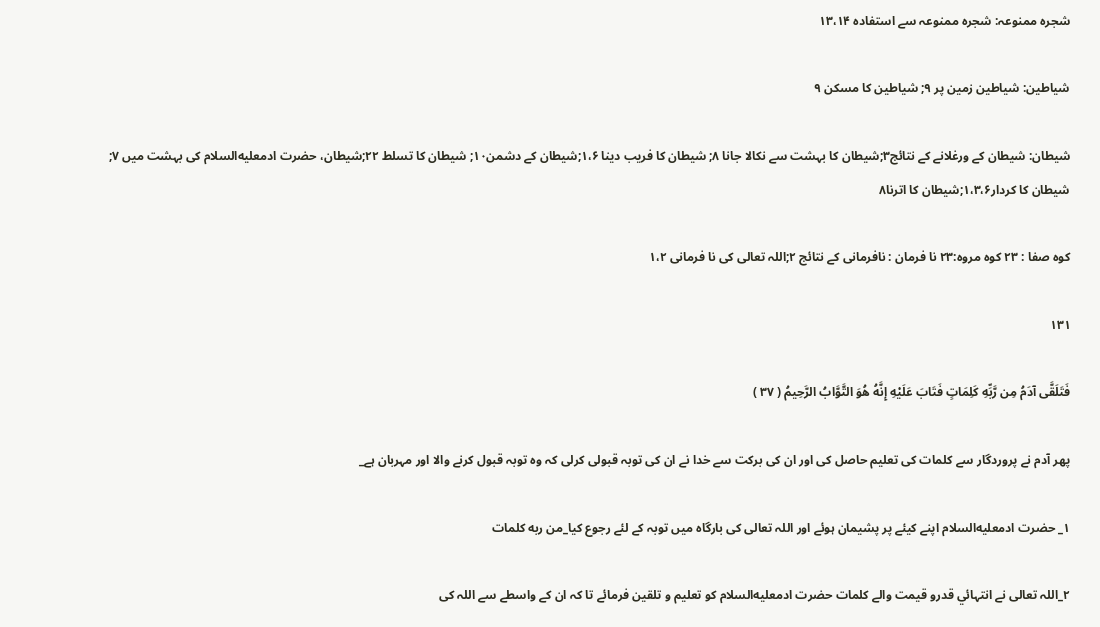شجرہ ممنوعہ: شجرہ ممنوعہ سے استفادہ ۱۳،۱۴

شياطين: شياطين زمين پر ۹; شياطين كا مسكن ۹

شيطان: شيطان كے ورغلانے كے نتائج۳;شيطان كا بہشت سے نكالا جانا ۸; شيطان كا فريب دينا ۱،۶;شيطان كے دشمن۱۰; شيطان كا تسلط ۲۲;شيطان، حضرت ادمعليه‌السلام كى بہشت ميں ۷; شيطان كا كردار۱،۳،۶;شيطان كا اترنا۸

كوہ صفا : ۲۳ كوہ مروہ:۲۳ نا فرمان : نافرمانى كے نتائج ۲;اللہ تعالى كى نا فرمانى ۱،۲

۱۳۱

فَتَلَقَّى آدَمُ مِن رَّبِّهِ كَلِمَاتٍ فَتَابَ عَلَيْهِ إِنَّهُ هُوَ التَّوَّابُ الرَّحِيمُ ( ۳۷ )

پھر آدم نے پروردگار سے كلمات كى تعليم حاصل كى اور ان كى بركت سے خدا نے ان كى توبہ قبولى كرلى كہ وہ توبہ قبول كرنے والا اور مہربان ہے_

۱_ حضرت ادمعليه‌السلام اپنے كيئے پر پشيمان ہوئے اور اللہ تعالى كى بارگاہ ميں توبہ كے لئے رجوع كيا_من ربه كلمات

۲_اللہ تعالى نے انتہائي قدرو قيمت والے كلمات حضرت ادمعليه‌السلام كو تعليم و تلقين فرمائے تا كہ ان كے واسطے سے اللہ كى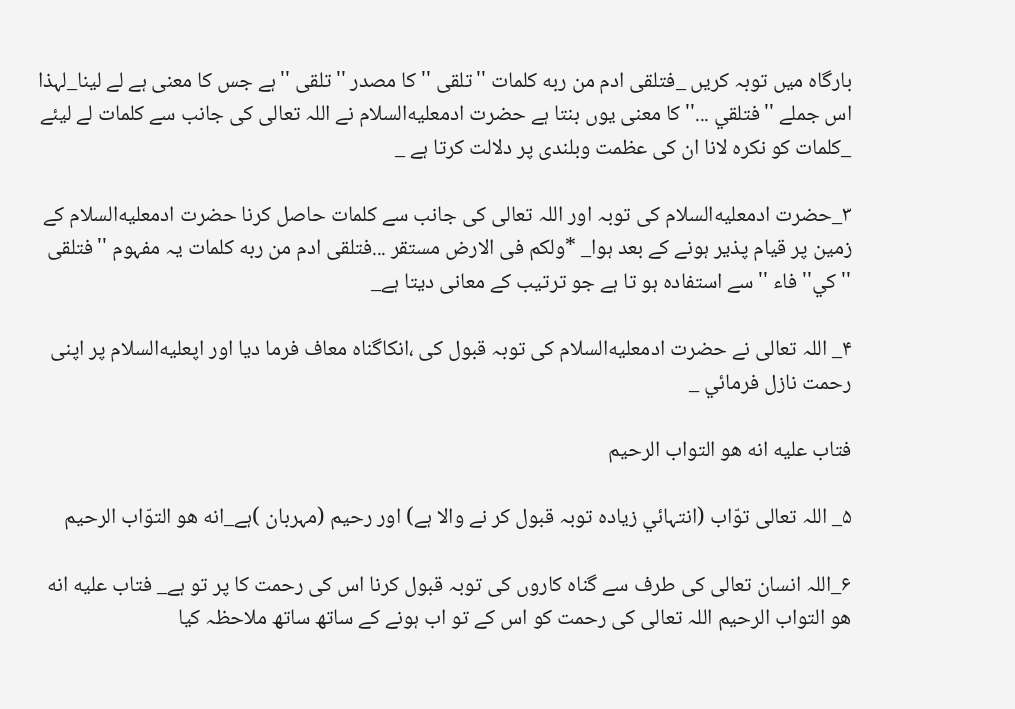بارگاہ ميں توبہ كريں _فتلقى ادم من ربه كلمات ''تلقى ''كا مصدر ''تلقى ''ہے جس كا معنى ہے لے لينا_لہذا اس جملے ''فتلقي ...'' كا معنى يوں بنتا ہے حضرت ادمعليه‌السلام نے اللہ تعالى كى جانب سے كلمات لے ليئے _كلمات كو نكرہ لانا ان كى عظمت وبلندى پر دلالت كرتا ہے _

۳_حضرت ادمعليه‌السلام كى توبہ اور اللہ تعالى كى جانب سے كلمات حاصل كرنا حضرت ادمعليه‌السلام كے زمين پر قيام پذير ہونے كے بعد ہوا_ *ولكم فى الارض مستقر ...فتلقى ادم من ربه كلمات يہ مفہوم ''فتلقى ''كي'' فاء ''سے استفادہ ہو تا ہے جو ترتيب كے معانى ديتا ہے_

۴_ اللہ تعالى نے حضرت ادمعليه‌السلام كى توبہ قبول كى ،انكاگناہ معاف فرما ديا اور اپعليه‌السلام پر اپنى رحمت نازل فرمائي _

فتاب عليه انه هو التواب الرحيم

۵_ اللہ تعالى توّاب (انتہائي زيادہ توبہ قبول كر نے والا ہے) اور رحيم (مہربان )ہے_انه هو التوّاب الرحيم

۶_اللہ انسان تعالى كى طرف سے گناہ كاروں كى توبہ قبول كرنا اس كى رحمت كا پر تو ہے_ فتاب عليه انه هو التواب الرحيم اللہ تعالى كى رحمت كو اس كے تو اب ہونے كے ساتھ ساتھ ملاحظہ كيا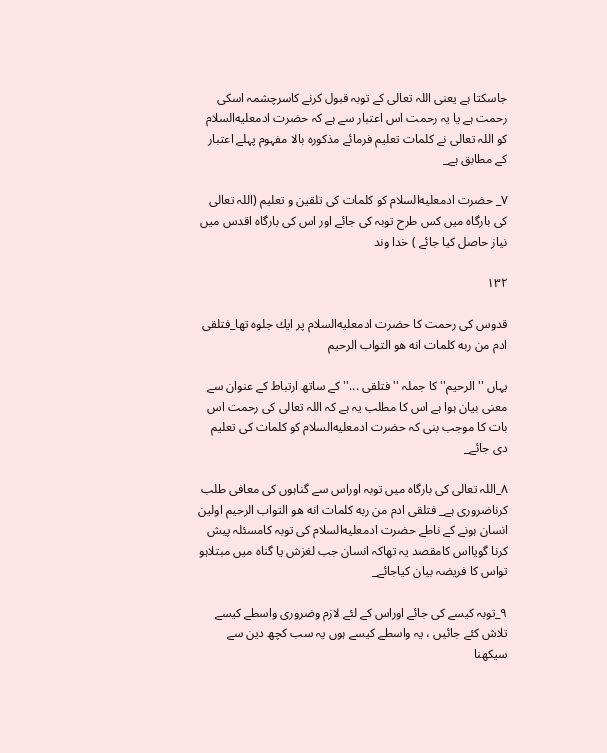جاسكتا ہے يعنى اللہ تعالى كے توبہ قبول كرنے كاسرچشمہ اسكى رحمت ہے يا يہ رحمت اس اعتبار سے ہے كہ حضرت ادمعليه‌السلام كو اللہ تعالى نے كلمات تعليم فرمائے مذكورہ بالا مفہوم پہلے اعتبار كے مطابق ہے_

۷_ حضرت ادمعليه‌السلام كو كلمات كى تلقين و تعليم (اللہ تعالى كى بارگاہ ميں كس طرح توبہ كى جائے اور اس كى بارگاہ اقدس ميں نياز حاصل كيا جائے ) خدا وند

۱۳۲

قدوس كى رحمت كا حضرت ادمعليه‌السلام پر ايك جلوہ تھا_فتلقى ادم من ربه كلمات انه هو التواب الرحيم

يہاں ''الرحيم'' كا جملہ ''فتلقى ...'' كے ساتھ ارتباط كے عنوان سے معنى بيان ہوا ہے اس كا مطلب يہ ہے كہ اللہ تعالى كى رحمت اس بات كا موجب بنى كہ حضرت ادمعليه‌السلام كو كلمات كى تعليم دى جائے_

۸_اللہ تعالى كى بارگاہ ميں توبہ اوراس سے گناہوں كى معافى طلب كرناضرورى ہے_ فتلقى ادم من ربه كلمات انه هو التواب الرحيم اولين انسان ہونے كے ناطے حضرت ادمعليه‌السلام كى توبہ كامسئلہ پيش كرنا گويااس كامقصد يہ تھاكہ انسان جب لغزش يا گناہ ميں مبتلاہو تواس كا فريضہ بيان كياجائے_

۹_توبہ كيسے كى جائے اوراس كے لئے لازم وضرورى واسطے كيسے تلاش كئے جائيں ، يہ واسطے كيسے ہوں يہ سب كچھ دين سے سيكھنا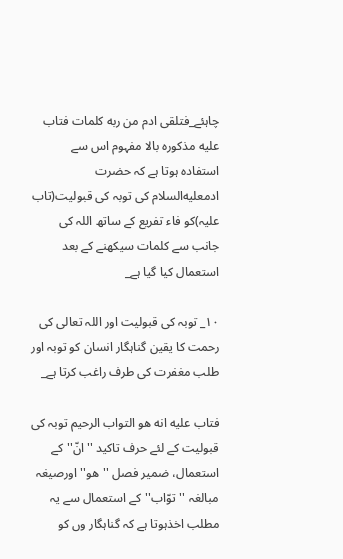چاہئے_فتلقى ادم من ربه كلمات فتاب عليه مذكورہ بالا مفہوم اس سے استفادہ ہوتا ہے كہ حضرت ادمعليه‌السلام كى توبہ كى قبوليت(تاب عليہ)كو فاء تفريع كے ساتھ اللہ كى جانب سے كلمات سيكھنے كے بعد استعمال كيا گيا ہے_

۱۰_ توبہ كى قبوليت اور اللہ تعالى كى رحمت كا يقين گناہگار انسان كو توبہ اور طلب مغفرت كى طرف راغب كرتا ہے_

فتاب عليه انه هو التواب الرحيم توبہ كى قبوليت كے لئے حرف تاكيد ''انّ''كے استعمال، ضمير فصل ''ھو'' اورصيغہ مبالغہ ''توّاب''كے استعمال سے يہ مطلب اخذہوتا ہے كہ گناہگار وں كو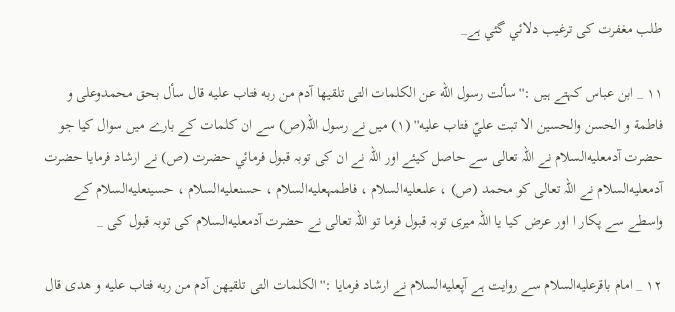طلب مغفرت كى ترغيب دلائي گئي ہے_

۱۱ _ ابن عباس كہتے ہيں :''سألت رسول الله عن الكلمات التى تلقيها آدم من ربه فتاب عليه قال سأل بحق محمدوعلى و فاطمة و الحسن والحسين الا تبت عليّ فتاب عليه'' (۱) ميں نے رسول اللہ(ص) سے ان كلمات كے بارے ميں سوال كيا جو حضرت آدمعليه‌السلام نے اللہ تعالى سے حاصل كيئے اور اللہ نے ان كى توبہ قبول فرمائي حضرت (ص) نے ارشاد فرمايا حضرت آدمعليه‌السلام نے اللہ تعالى كو محمد (ص) ، علىعليه‌السلام ، فاطمہعليه‌السلام ، حسنعليه‌السلام ، حسينعليه‌السلام كے واسطے سے پكار ا اور عرض كيا يا اللہ ميرى توبہ قبول فرما تو اللہ تعالى نے حضرت آدمعليه‌السلام كى توبہ قبول كى _

۱۲ _ امام باقرعليه‌السلام سے روايت ہے آپعليه‌السلام نے ارشاد فرمايا :''الكلمات التى تلقيهن آدم من ربه فتاب عليه و هدى قال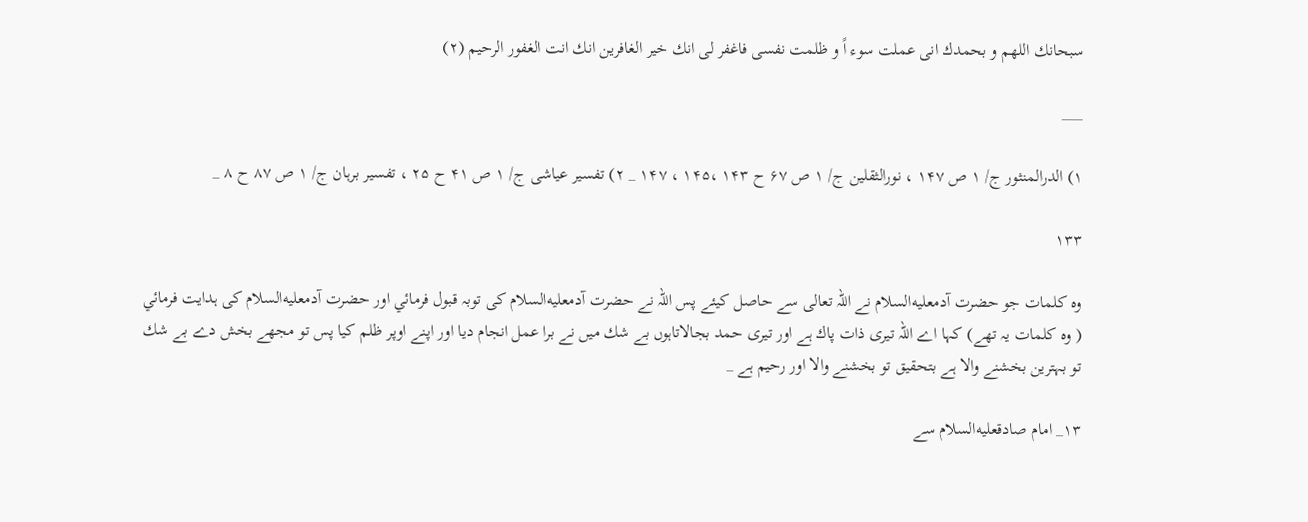سبحانك اللهم و بحمدك انى عملت سوء اً و ظلمت نفسى فاغفر لى انك خير الغافرين انك انت الغفور الرحيم (۲)

___

۱) الدرالمنثور ج/ ۱ ص ۱۴۷ ، نورالثقلين ج/ ۱ ص ۶۷ ح ۱۴۳ ،۱۴۵ ، ۱۴۷ _ ۲) تفسير عياشى ج/ ۱ ص ۴۱ ح ۲۵ ، تفسير برہان ج/ ۱ ص ۸۷ ح ۸ _

۱۳۳

وہ كلمات جو حضرت آدمعليه‌السلام نے اللہ تعالى سے حاصل كيئے پس اللہ نے حضرت آدمعليه‌السلام كى توبہ قبول فرمائي اور حضرت آدمعليه‌السلام كى ہدايت فرمائي ( وہ كلمات يہ تھے) كہا اے اللہ تيرى ذات پاك ہے اور تيرى حمد بجالاتاہوں بے شك ميں نے برا عمل انجام ديا اور اپنے اوپر ظلم كيا پس تو مجھے بخش دے بے شك تو بہترين بخشنے والا ہے بتحقيق تو بخشنے والا اور رحيم ہے _

۱۳_ امام صادقعليه‌السلام سے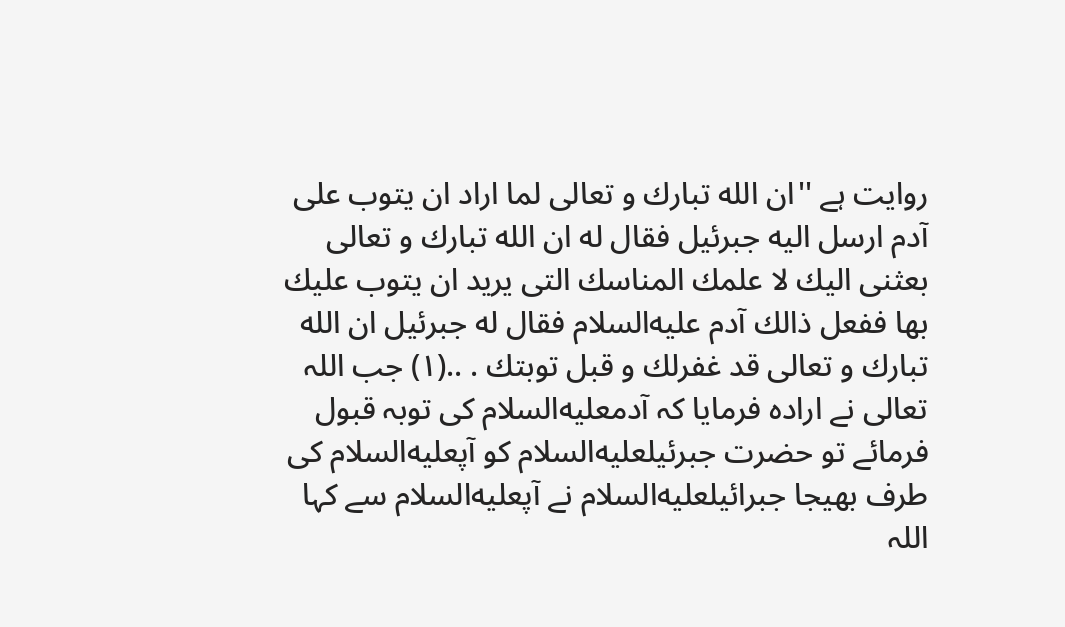روايت ہے ''ان الله تبارك و تعالى لما اراد ان يتوب على آدم ارسل اليه جبرئيل فقال له ان الله تبارك و تعالى بعثنى اليك لا علمك المناسك التى يريد ان يتوب عليك بها ففعل ذالك آدم عليه‌السلام فقال له جبرئيل ان الله تبارك و تعالى قد غفرلك و قبل توبتك . ..(۱) جب اللہ تعالى نے ارادہ فرمايا كہ آدمعليه‌السلام كى توبہ قبول فرمائے تو حضرت جبرئيلعليه‌السلام كو آپعليه‌السلام كى طرف بھيجا جبرائيلعليه‌السلام نے آپعليه‌السلام سے كہا اللہ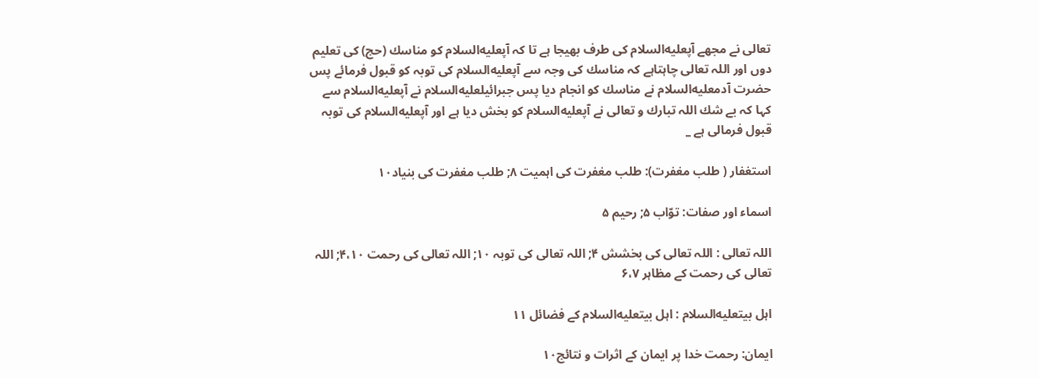تعالى نے مجھے آپعليه‌السلام كى طرف بھيجا ہے تا كہ آپعليه‌السلام كو مناسك (حج) كى تعليم دوں اور اللہ تعالى چاہتاہے كہ مناسك كى وجہ سے آپعليه‌السلام كى توبہ كو قبول فرمائے پس حضرت آدمعليه‌السلام نے مناسك كو انجام ديا پس جبرائيلعليه‌السلام نے آپعليه‌السلام سے كہا كہ بے شك اللہ تبارك و تعالى نے آپعليه‌السلام كو بخش ديا ہے اور آپعليه‌السلام كى توبہ قبول فرمالى ہے _

استغفار ( طلب مغفرت): طلب مغفرت كى اہميت ۸; طلب مغفرت كى بنياد۱۰

اسماء اور صفات: توّاب ۵; رحيم ۵

اللہ تعالى : اللہ تعالى كى بخشش ۴; اللہ تعالى كى توبہ ۱۰; اللہ تعالى كى رحمت ۴،۱۰; اللہ تعالى كى رحمت كے مظاہر ۶،۷

اہل بيتعليه‌السلام : اہل بيتعليه‌السلام كے فضائل ۱۱

ايمان: رحمت خدا پر ايمان كے اثرات و نتائج۱۰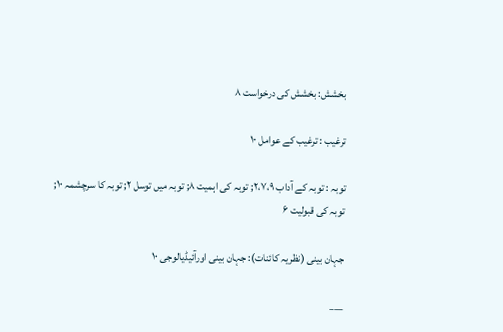بخشش: بخشش كى درخواست ۸

ترغيب : ترغيب كے عوامل ۱۰

توبہ : توبہ كے آداب ۲،۷،۹; توبہ كى اہميت ۸; توبہ ميں توسل ۲; توبہ كا سرچشمہ ۱۰; توبہ كى قبوليت ۶

جہان بينى (نظريہ كائنات): جہان بينى اورآئيڈيالوجى ۱۰

___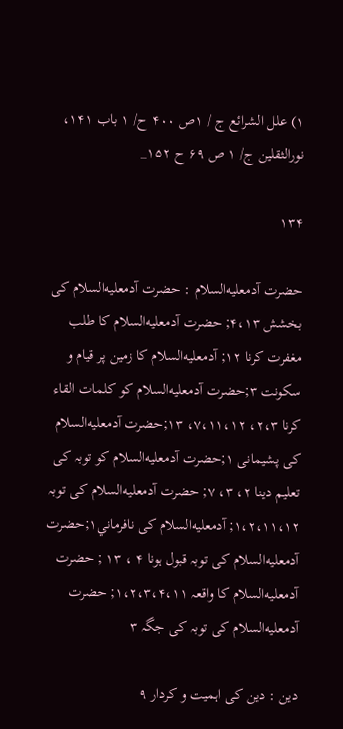۱) علل الشرائع ج / ۱ص ۴۰۰ ح/ ۱ باب ۱۴۱، نورالثقلين ج/ ۱ ص ۶۹ ح ۱۵۲_

۱۳۴

حضرت آدمعليه‌السلام : حضرت آدمعليه‌السلام كى بخشش ۴،۱۳; حضرت آدمعليه‌السلام كا طلب مغفرت كرنا ۱۲; آدمعليه‌السلام كا زمين پر قيام و سكونت ۳;حضرت آدمعليه‌السلام كو كلمات القاء كرنا ۲،۳، ۷،۱۱،۱۲، ۱۳;حضرت آدمعليه‌السلام كى پشيمانى ۱;حضرت آدمعليه‌السلام كو توبہ كى تعليم دينا ۲، ۳، ۷; حضرت آدمعليه‌السلام كى توبہ ۱،۲،۱۱،۱۲; آدمعليه‌السلام كى نافرماني۱;حضرت آدمعليه‌السلام كى توبہ قبول ہونا ۴ ، ۱۳ ; حضرت آدمعليه‌السلام كا واقعہ ۱،۲،۳،۴،۱۱; حضرت آدمعليه‌السلام كى توبہ كى جگہ ۳

دين : دين كى اہميت و كردار ۹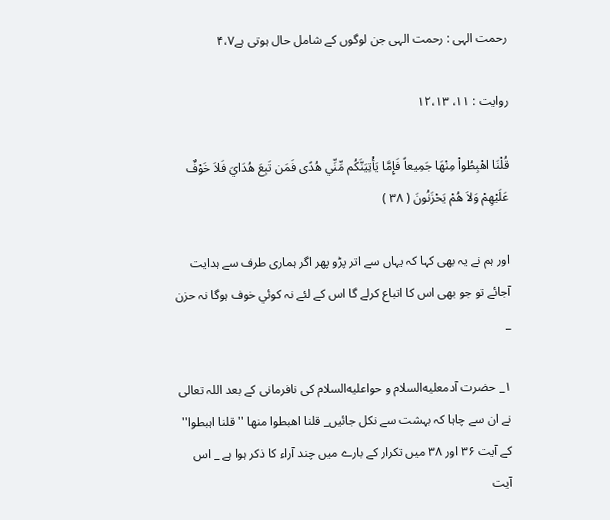رحمت الہى : رحمت الہى جن لوگوں كے شامل حال ہوتى ہے۴،۷

روايت : ۱۱، ۱۲،۱۳

قُلْنَا اهْبِطُواْ مِنْهَا جَمِيعاً فَإِمَّا يَأْتِيَنَّكُم مِّنِّي هُدًى فَمَن تَبِعَ هُدَايَ فَلاَ خَوْفٌ عَلَيْهِمْ وَلاَ هُمْ يَحْزَنُونَ ( ۳۸ )

اور ہم نے يہ بھى كہا كہ يہاں سے اتر پڑو پھر اگر ہمارى طرف سے ہدايت آجائے تو جو بھى اس كا اتباع كرلے گا اس كے لئے نہ كوئي خوف ہوگا نہ حزن _

۱_ حضرت آدمعليه‌السلام و حواعليه‌السلام كى نافرمانى كے بعد اللہ تعالى نے ان سے چاہا كہ بہشت سے نكل جائيں_ قلنا اهبطوا منها '' قلنا اہبطوا'' كے آيت ۳۶ اور ۳۸ ميں تكرار كے بارے ميں چند آراء كا ذكر ہوا ہے _ اس آيت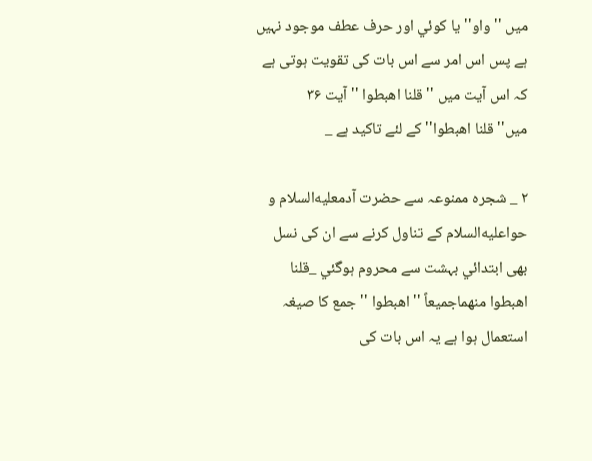ميں '' واو'' يا كوئي اور حرف عطف موجود نہيں ہے پس اس امر سے اس بات كى تقويت ہوتى ہے كہ اس آيت ميں ''قلنا اهبطوا '' آيت ۳۶ ميں''قلنا اهبطوا'' كے لئے تاكيد ہے _

۲ _ شجرہ ممنوعہ سے حضرت آدمعليه‌السلام و حواعليه‌السلام كے تناول كرنے سے ان كى نسل بھى ابتدائي بہشت سے محروم ہوگئي _قلنا اهبطوا منهماجميعاً ''اهبطوا '' جمع كا صيغہ استعمال ہوا ہے يہ اس بات كى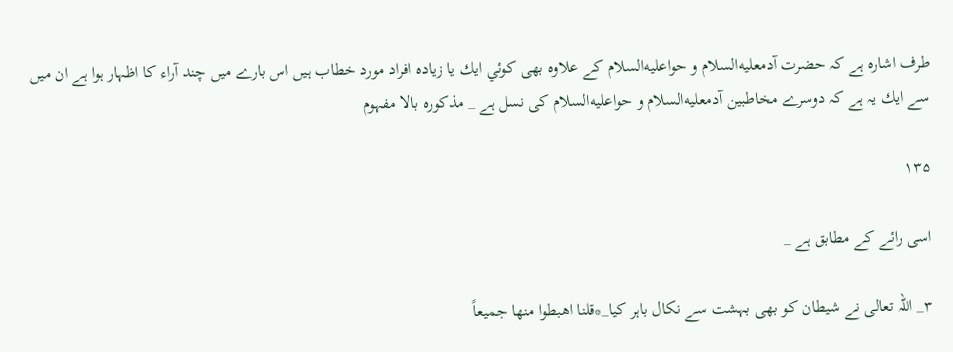طرف اشارہ ہے كہ حضرت آدمعليه‌السلام و حواعليه‌السلام كے علاوہ بھى كوئي ايك يا زيادہ افراد مورد خطاب ہيں اس بارے ميں چند آراء كا اظہار ہوا ہے ان ميں سے ايك يہ ہے كہ دوسرے مخاطبين آدمعليه‌السلام و حواعليه‌السلام كى نسل ہے _ مذكورہ بالا مفہوم

۱۳۵

اسى رائے كے مطابق ہے _

۳_ اللہ تعالى نے شيطان كو بھى بہشت سے نكال باہر كيا_*قلنا اهبطوا منها جميعاً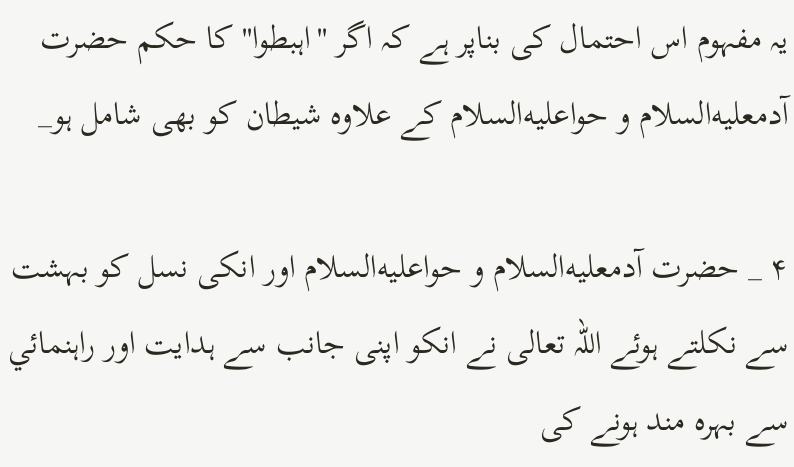يہ مفہوم اس احتمال كى بناپر ہے كہ اگر ''اہبطوا'' كا حكم حضرت آدمعليه‌السلام و حواعليه‌السلام كے علاوہ شيطان كو بھى شامل ہو_

۴ _ حضرت آدمعليه‌السلام و حواعليه‌السلام اور انكى نسل كو بہشت سے نكلتے ہوئے اللہ تعالى نے انكو اپنى جانب سے ہدايت اور راہنمائي سے بہرہ مند ہونے كى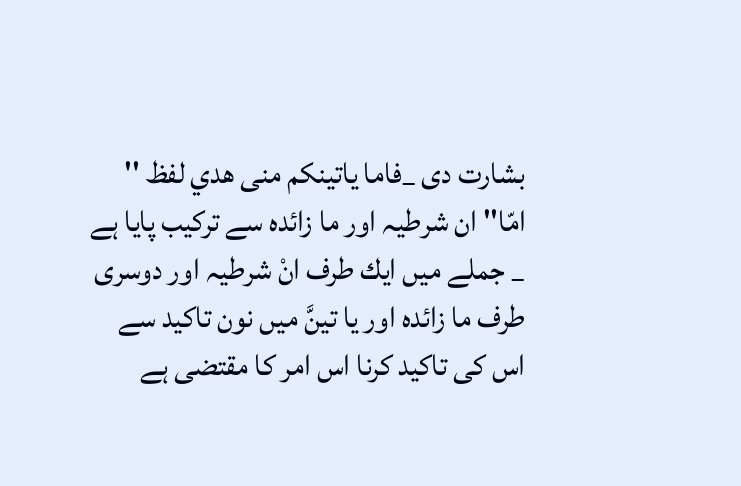بشارت دى _فاما ياتينكم منى هدي لفظ '' امّا'' ان شرطيہ اور ما زائدہ سے تركيب پايا ہے _ جملے ميں ايك طرف انْ شرطيہ اور دوسرى طرف ما زائدہ اور يا تينَّ ميں نون تاكيد سے اس كى تاكيد كرنا اس امر كا مقتضى ہے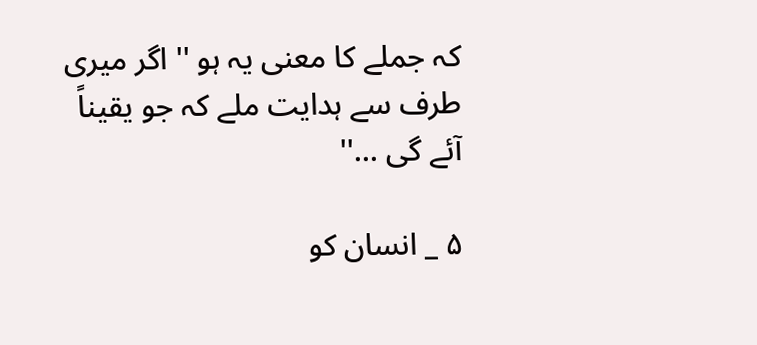كہ جملے كا معنى يہ ہو '' اگر ميرى طرف سے ہدايت ملے كہ جو يقيناً آئے گى ...''

۵ _ انسان كو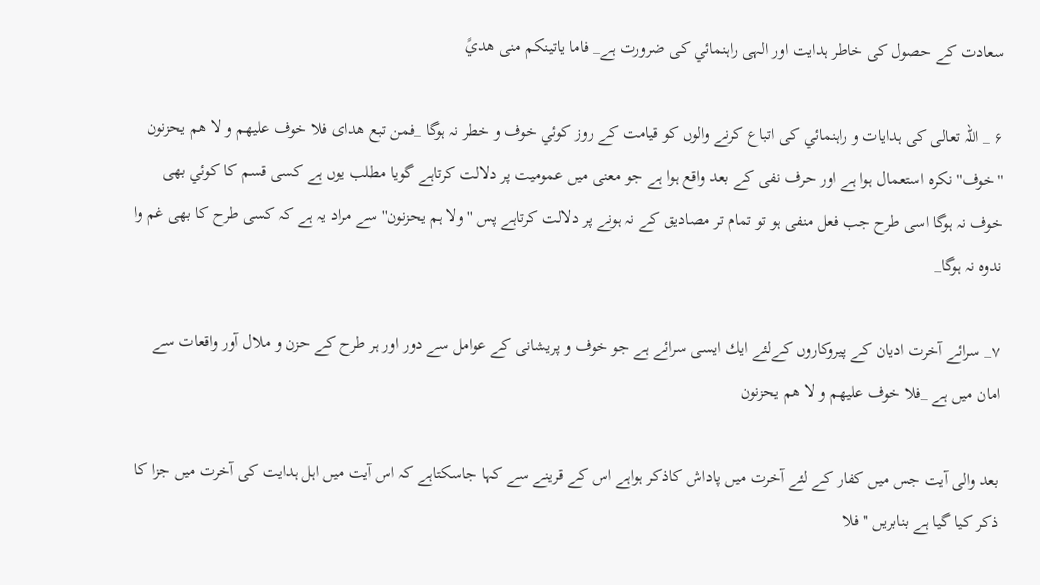سعادت كے حصول كى خاطر ہدايت اور الہى راہنمائي كى ضرورت ہے_ فاما ياتينكم منى هديً

۶ _ اللہ تعالى كى ہدايات و راہنمائي كى اتباع كرنے والوں كو قيامت كے روز كوئي خوف و خطر نہ ہوگا _فمن تبع هداى فلا خوف عليهم و لا هم يحزنون ''خوف'' نكرہ استعمال ہوا ہے اور حرف نفى كے بعد واقع ہوا ہے جو معنى ميں عموميت پر دلالت كرتاہے گويا مطلب يوں ہے كسى قسم كا كوئي بھى خوف نہ ہوگا اسى طرح جب فعل منفى ہو تو تمام تر مصاديق كے نہ ہونے پر دلالت كرتاہے پس ''ولا ہم يحزنون'' سے مراد يہ ہے كہ كسى طرح كا بھى غم وا ندوہ نہ ہوگا_

۷_ سرائے آخرت اديان كے پيروكاروں كےلئے ايك ايسى سرائے ہے جو خوف و پريشانى كے عوامل سے دور اور ہر طرح كے حزن و ملال آور واقعات سے امان ميں ہے _فلا خوف عليهم و لا هم يحزنون

بعد والى آيت جس ميں كفار كے لئے آخرت ميں پاداش كاذكر ہواہے اس كے قرينے سے كہا جاسكتاہے كہ اس آيت ميں اہل ہدايت كى آخرت ميں جزا كا ذكر كيا گيا ہے بنابريں '' فلا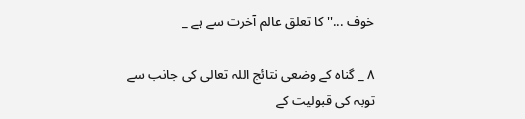خوف ...'' كا تعلق عالم آخرت سے ہے _

۸ _ گناہ كے وضعى نتائج اللہ تعالى كى جانب سے توبہ كى قبوليت كے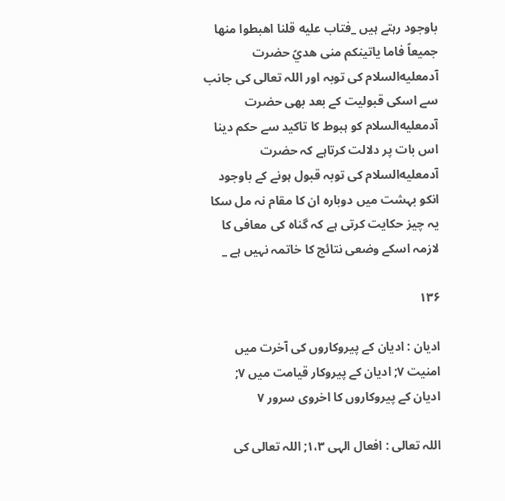باوجود رہتے ہيں _فتاب عليه قلنا اهبطوا منها جميعاً فاما ياتينكم منى هديً حضرت آدمعليه‌السلام كى توبہ اور اللہ تعالى كى جانب سے اسكى قبوليت كے بعد بھى حضرت آدمعليه‌السلام كو ہبوط كا تاكيد سے حكم دينا اس بات پر دلالت كرتاہے كہ حضرت آدمعليه‌السلام كى توبہ قبول ہونے كے باوجود انكو بہشت ميں دوبارہ ان كا مقام نہ مل سكا يہ چيز حكايت كرتى ہے كہ گناہ كى معافى كا لازمہ اسكے وضعى نتائج كا خاتمہ نہيں ہے _

۱۳۶

اديان : اديان كے پيروكاروں كى آخرت ميں امنيت ۷; اديان كے پيروكار قيامت ميں ۷; اديان كے پيروكاروں كا اخروى سرور ۷

اللہ تعالى : افعال الہى ۱،۳; اللہ تعالى كى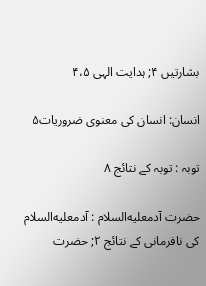بشارتيں ۴; ہدايت الہى ۴،۵

انسان: انسان كى معنوى ضروريات۵

توبہ : توبہ كے نتائج ۸

حضرت آدمعليه‌السلام : آدمعليه‌السلام كى نافرمانى كے نتائج ۲; حضرت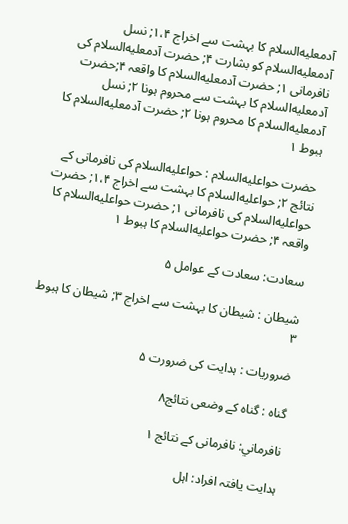آدمعليه‌السلام كا بہشت سے اخراج ۱،۴; نسل آدمعليه‌السلام كو بشارت ۴; حضرت آدمعليه‌السلام كى نافرمانى ۱; حضرت آدمعليه‌السلام كا واقعہ ۴;حضرت آدمعليه‌السلام كا بہشت سے محروم ہونا ۲; نسل آدمعليه‌السلام كا محروم ہونا ۲; حضرت آدمعليه‌السلام كا ہبوط ۱

حضرت حواعليه‌السلام : حواعليه‌السلام كى نافرمانى كے نتائج ۲; حواعليه‌السلام كا بہشت سے اخراج ۱،۴; حضرت حواعليه‌السلام كى نافرمانى ۱; حضرت حواعليه‌السلام كا واقعہ ۴; حضرت حواعليه‌السلام كا ہبوط ۱

سعادت: سعادت كے عوامل ۵

شيطان : شيطان كا بہشت سے اخراج ۳; شيطان كا ہبوط ۳

ضروريات : ہدايت كى ضرورت ۵

گناہ : گناہ كے وضعى نتائج۸

نافرماني: نافرمانى كے نتائج ۱

ہدايت يافتہ افراد: اہل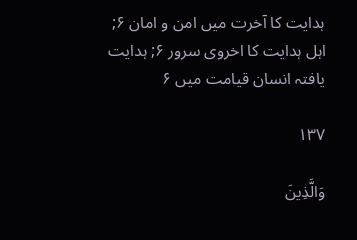ہدايت كا آخرت ميں امن و امان ۶; اہل ہدايت كا اخروى سرور ۶; ہدايت يافتہ انسان قيامت ميں ۶

۱۳۷

وَالَّذِينَ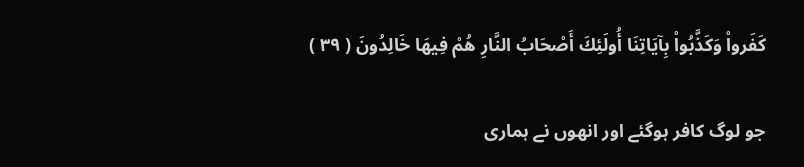كَفَرواْ وَكَذَّبُواْ بِآيَاتِنَا أُولَئِكَ أَصْحَابُ النَّارِ هُمْ فِيهَا خَالِدُونَ ( ۳۹ )

جو لوگ كافر ہوگئے اور انھوں نے ہمارى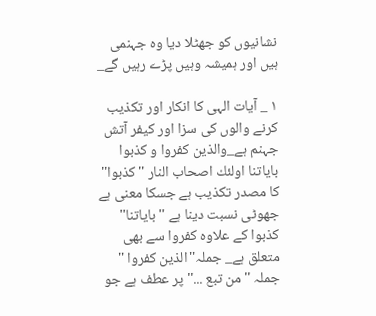نشانيوں كو جھٹلا ديا وہ جہنمى ہيں اور ہميشہ وہيں پڑے رہيں گے_

۱ _ آيات الہى كا انكار اور تكذيب كرنے والوں كى سزا اور كيفر آتش جہنم ہے_والذين كفروا و كذبوا باياتنا اولئك اصحاب النار '' كذبوا'' كا مصدر تكذيب ہے جسكا معنى ہے جھوٹى نسبت دينا ہے '' باياتنا'' كذبوا كے علاوہ كفروا سے بھى متعلق ہے_ جملہ''الذين كفروا '' جملہ ''من تبع ...'' پر عطف ہے جو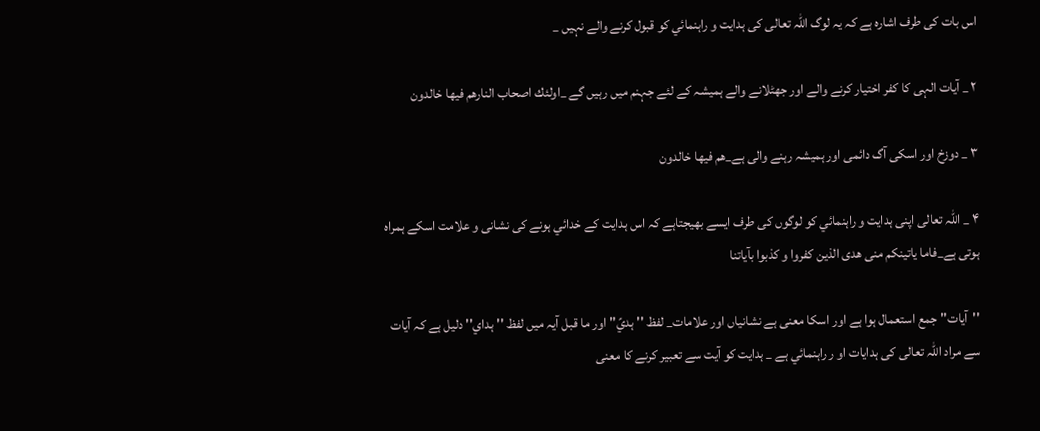اس بات كى طرف اشارہ ہے كہ يہ لوگ اللہ تعالى كى ہدايت و راہنمائي كو قبول كرنے والے نہيں _

۲ _ آيات الہى كا كفر اختيار كرنے والے اور جھٹلانے والے ہميشہ كے لئے جہنم ميں رہيں گے _اولئك اصحاب النارهم فيها خالدون

۳ _ دوزخ اور اسكى آگ دائمى اور ہميشہ رہنے والى ہے_هم فيها خالدون

۴ _ اللہ تعالى اپنى ہدايت و راہنمائي كو لوگوں كى طرف ايسے بھيجتاہے كہ اس ہدايت كے خدائي ہونے كى نشانى و علامت اسكے ہمراہ ہوتى ہے_فاما ياتينكم منى هدى الذين كفروا و كذبوا بآياتنا

''آيات'' جمع استعمال ہوا ہے اور اسكا معنى ہے نشانياں اور علامات_ لفظ '' ہديً'' اور ما قبل آيہ ميں لفظ '' ہداي'' دليل ہے كہ آيات سے مراد اللہ تعالى كى ہدايات او ر راہنمائي ہے _ ہدايت كو آيت سے تعبير كرنے كا معنى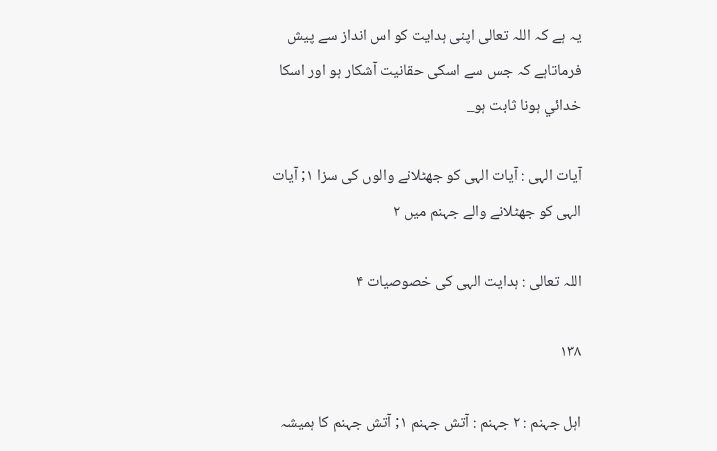يہ ہے كہ اللہ تعالى اپنى ہدايت كو اس انداز سے پيش فرماتاہے كہ جس سے اسكى حقانيت آشكار ہو اور اسكا خدائي ہونا ثابت ہو_

آيات الہى : آيات الہى كو جھٹلانے والوں كى سزا ۱; آيات الہى كو جھٹلانے والے جہنم ميں ۲

اللہ تعالى : ہدايت الہى كى خصوصيات ۴

۱۳۸

اہل جہنم : ۲ جہنم : آتش جہنم ۱; آتش جہنم كا ہميشہ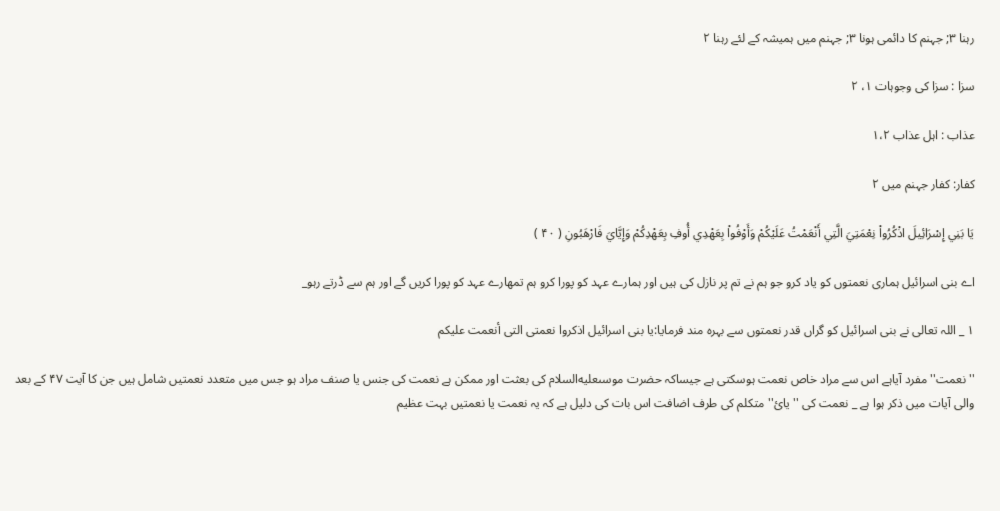رہنا ۳; جہنم كا دائمى ہونا ۳; جہنم ميں ہميشہ كے لئے رہنا ۲

سزا : سزا كى وجوہات ۱، ۲

عذاب : اہل عذاب ۱،۲

كفار: كفار جہنم ميں ۲

يَا بَنِي إِسْرَائِيلَ اذْكُرُواْ نِعْمَتِيَ الَّتِي أَنْعَمْتُ عَلَيْكُمْ وَأَوْفُواْ بِعَهْدِي أُوفِ بِعَهْدِكُمْ وَإِيَّايَ فَارْهَبُونِ ( ۴۰ )

اے بنى اسرائيل ہمارى نعمتوں كو ياد كرو جو ہم نے تم پر نازل كى ہيں اور ہمارے عہد كو پورا كرو ہم تمھارے عہد كو پورا كريں گے اور ہم سے ڈرتے رہو_

۱ _ اللہ تعالى نے بنى اسرائيل كو گراں قدر نعمتوں سے بہرہ مند فرمايا:يا بنى اسرائيل اذكروا نعمتى التى أنعمت عليكم

'' نعمت'' مفرد آياہے اس سے مراد خاص نعمت ہوسكتى ہے جيساكہ حضرت موسىعليه‌السلام كى بعثت اور ممكن ہے نعمت كى جنس يا صنف مراد ہو جس ميں متعدد نعمتيں شامل ہيں جن كا آيت ۴۷ كے بعد والى آيات ميں ذكر ہوا ہے _ نعمت كى '' يائ'' متكلم كى طرف اضافت اس بات كى دليل ہے كہ يہ نعمت يا نعمتيں بہت عظيم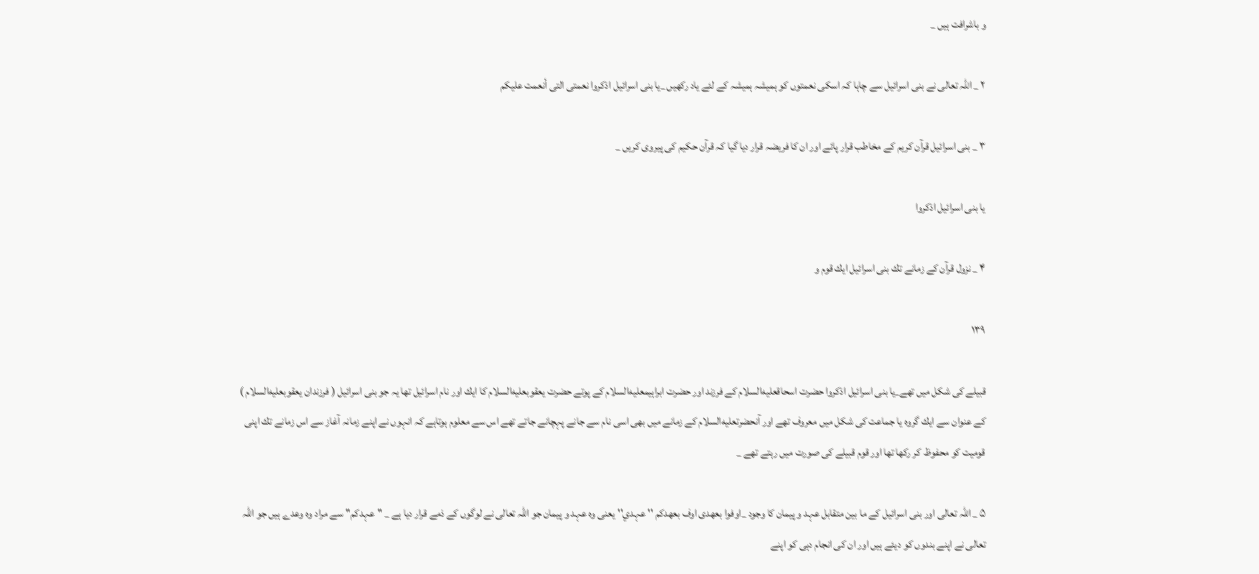و باشرافت ہيں _

۲ _ اللہ تعالى نے بنى اسرائيل سے چاہا كہ اسكى نعمتوں كو ہميشہ ہميشہ كے لئے ياد ركھيں _يا بنى اسرائيل اذكروا نعمتى التى أنعمت عليكم

۳ _ بنى اسرائيل قرآن كريم كے مخاطب قرار پائے اور ان كا فريضہ قرار ديا گيا كہ قرآن حكيم كى پيروى كريں _

يا بنى اسرائيل اذكروا

۴ _ نزول قرآن كے زمانے تك بنى اسرائيل ايك قوم و

۱۳۹

قبيلے كى شكل ميں تھے_يا بنى اسرائيل اذكروا حضرت اسحاقعليه‌السلام كے فرزند اور حضرت ابراہيمعليه‌السلام كے پوتے حضرت يعقوبعليه‌السلام كا ايك اور نام اسرائيل تھا يہ جو بنى اسرائيل ( فرزندان يعقوبعليه‌السلام ) كے عنوان سے ايك گروہ يا جماعت كى شكل ميں معروف تھے اور آنحضرتعليه‌السلام كے زمانے ميں بھى اسى نام سے جانے پہچانے جاتے تھے اس سے معلوم ہوتاہے كہ انہوں نے اپنے زمانہ آغاز سے اس زمانے تك اپنى قوميت كو محفوظ كر ركھا تھا اور قوم قبيلے كى صورت ميں رہتے تھے _

۵ _ اللہ تعالى اور بنى اسرائيل كے ما بين متقابل عہد و پيمان كا وجود _اوفوا بعهدى اوف بعهدكم '' عہدي'' يعنى وہ عہد و پيمان جو اللہ تعالى نے لوگوں كے ذمے قرار ديا ہے _ '' عہدكم'' سے مراد وہ وعدے ہيں جو اللہ تعالى نے اپنے بندوں كو ديئے ہيں اور ان كى انجام دہى كو اپنے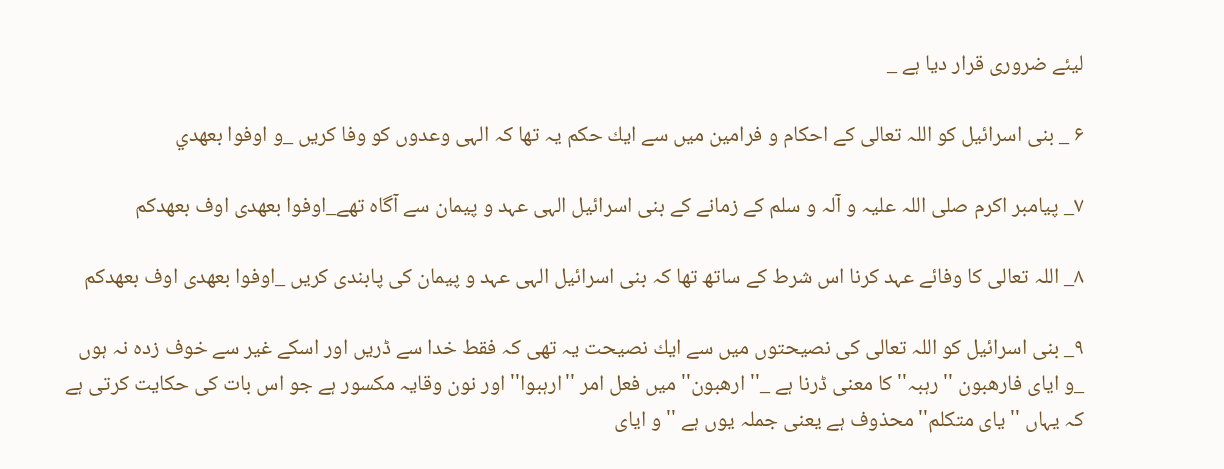ليئے ضرورى قرار ديا ہے _

۶ _ بنى اسرائيل كو اللہ تعالى كے احكام و فرامين ميں سے ايك حكم يہ تھا كہ الہى وعدوں كو وفا كريں _و اوفوا بعهدي

۷_ پيامبر اكرم صلى اللہ عليہ و آلہ و سلم كے زمانے كے بنى اسرائيل الہى عہد و پيمان سے آگاہ تھے_اوفوا بعهدى اوف بعهدكم

۸_ اللہ تعالى كا وفائے عہد كرنا اس شرط كے ساتھ تھا كہ بنى اسرائيل الہى عہد و پيمان كى پابندى كريں _اوفوا بعهدى اوف بعهدكم

۹_ بنى اسرائيل كو اللہ تعالى كى نصيحتوں ميں سے ايك نصيحت يہ تھى كہ فقط خدا سے ڈريں اور اسكے غير سے خوف زدہ نہ ہوں _و اياى فارهبون ''رہبہ'' كا معنى ڈرنا ہے _'' ارھبون'' ميں فعل امر ''ارہبوا'' اور نون وقايہ مكسور ہے جو اس بات كى حكايت كرتى ہے كہ يہاں '' ياى متكلم'' محذوف ہے يعنى جملہ يوں ہے ''و اياى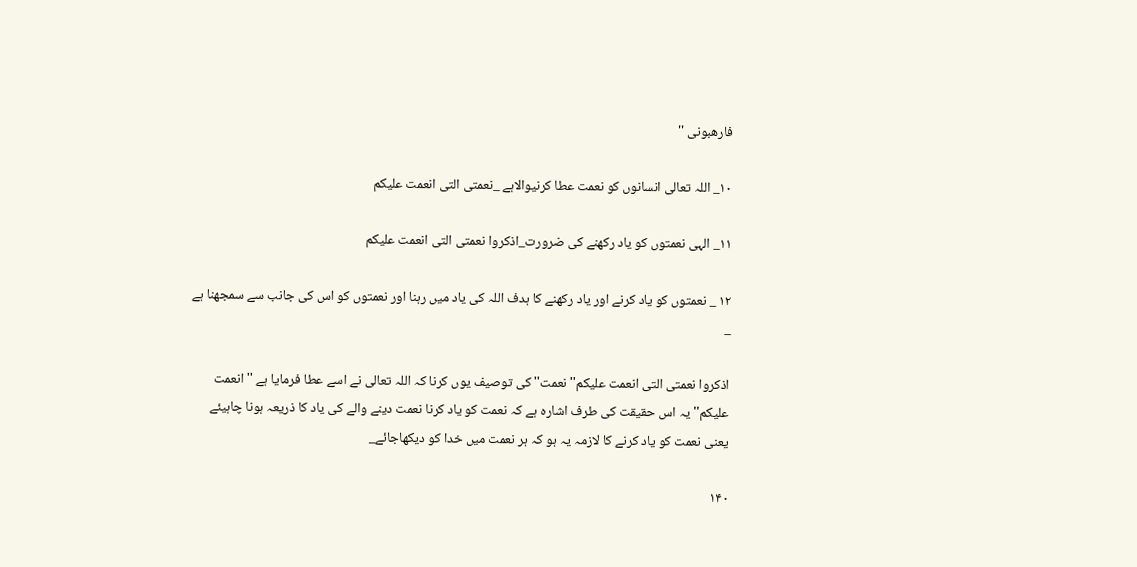فارهبونى ''

۱۰_ اللہ تعالى انسانوں كو نعمت عطا كرنيوالاہے _نعمتى التى انعمت عليكم

۱۱_ الہى نعمتوں كو ياد ركھنے كى ضرورت_اذكروا نعمتى التى انعمت عليكم

۱۲ _ نعمتوں كو ياد كرنے اور ياد ركھنے كا ہدف اللہ كى ياد ميں رہنا اور نعمتوں كو اس كى جانب سے سمجھنا ہے _

اذكروا نعمتى التى انعمت عليكم''نعمت'' كى توصيف يوں كرنا كہ اللہ تعالى نے اسے عطا فرمايا ہے '' انعمت عليكم'' يہ اس حقيقت كى طرف اشارہ ہے كہ نعمت كو ياد كرنا نعمت دينے والے كى ياد كا ذريعہ ہونا چاہيئے يعنى نعمت كو ياد كرنے كا لازمہ يہ ہو كہ ہر نعمت ميں خدا كو ديكھاجائے_

۱۴۰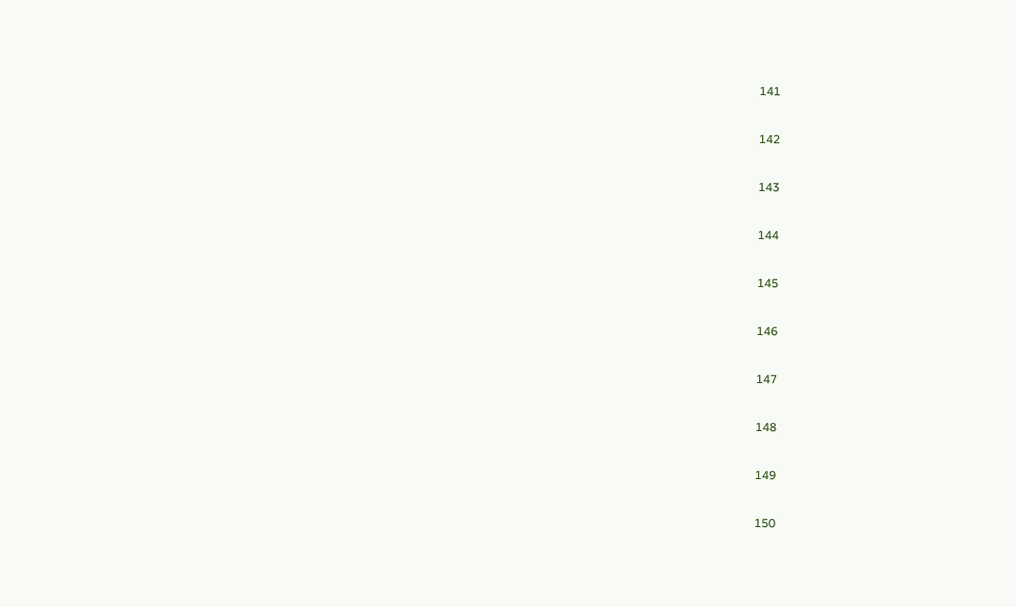141

142

143

144

145

146

147

148

149

150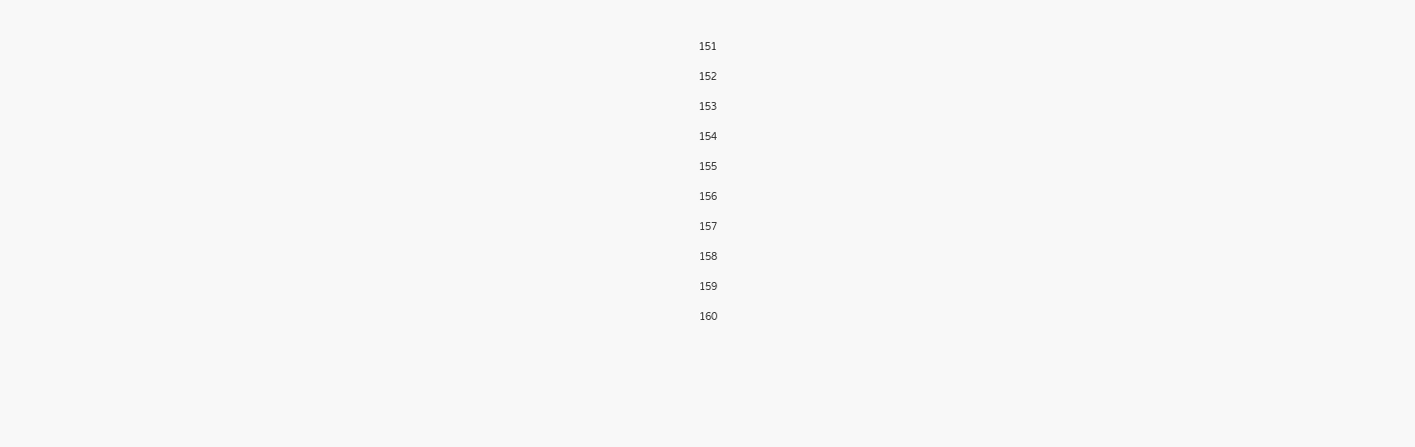151

152

153

154

155

156

157

158

159

160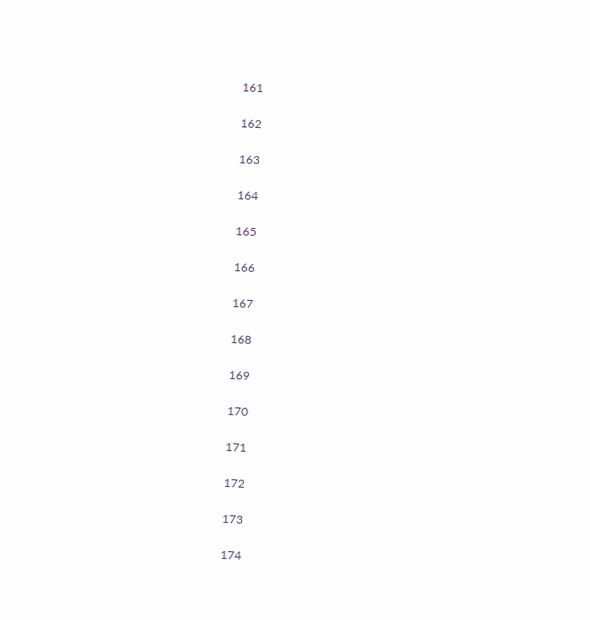161

162

163

164

165

166

167

168

169

170

171

172

173

174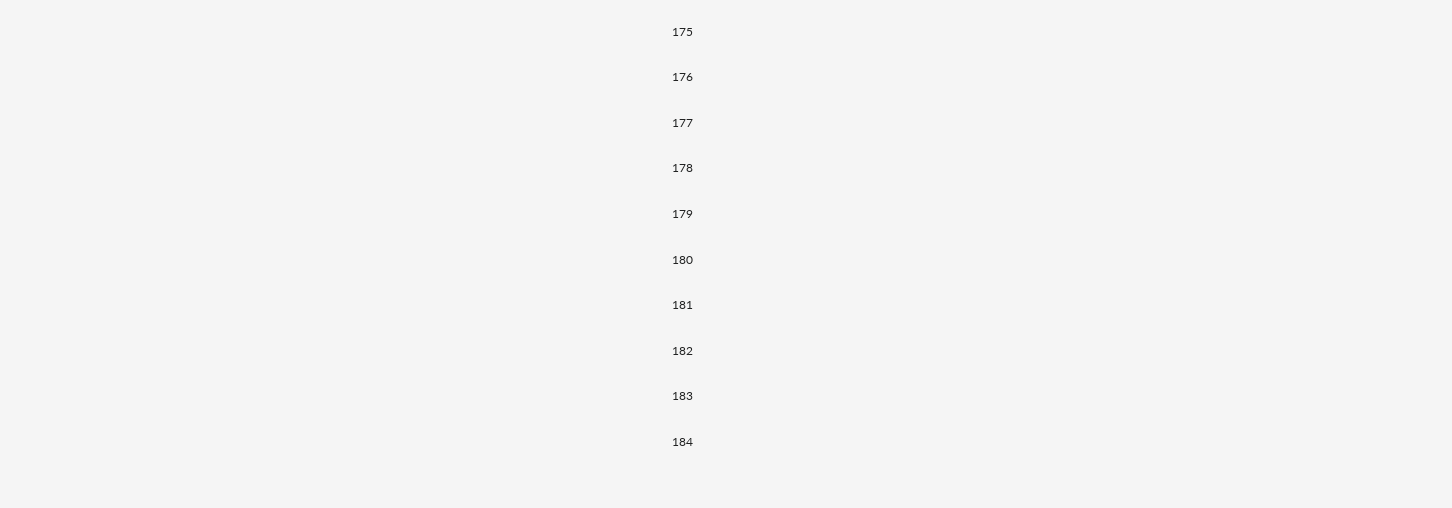175

176

177

178

179

180

181

182

183

184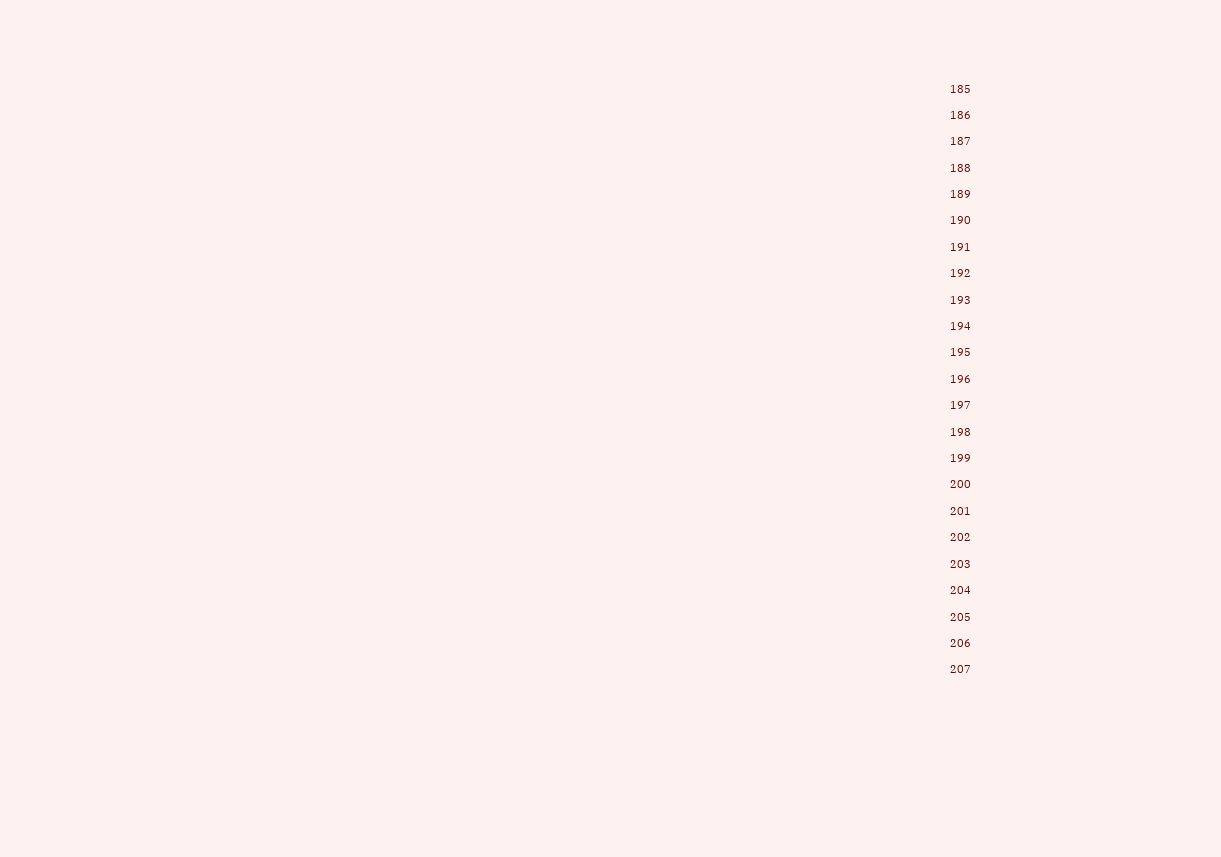185

186

187

188

189

190

191

192

193

194

195

196

197

198

199

200

201

202

203

204

205

206

207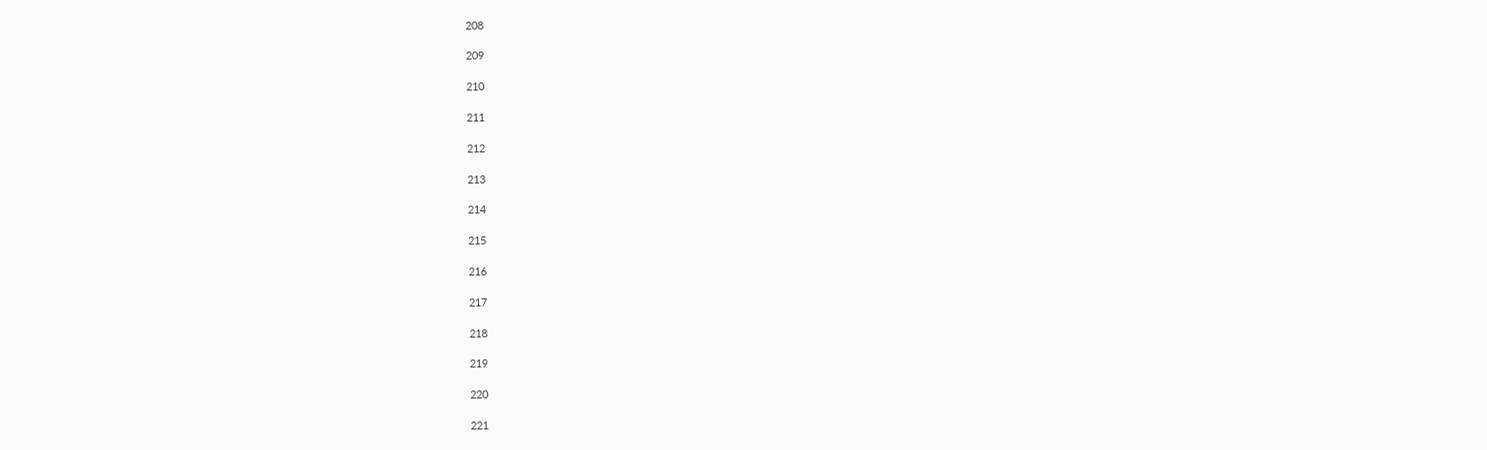208

209

210

211

212

213

214

215

216

217

218

219

220

221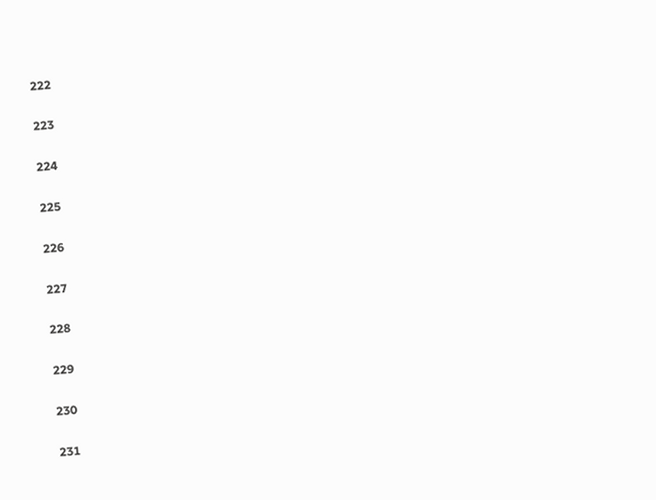222

223

224

225

226

227

228

229

230

231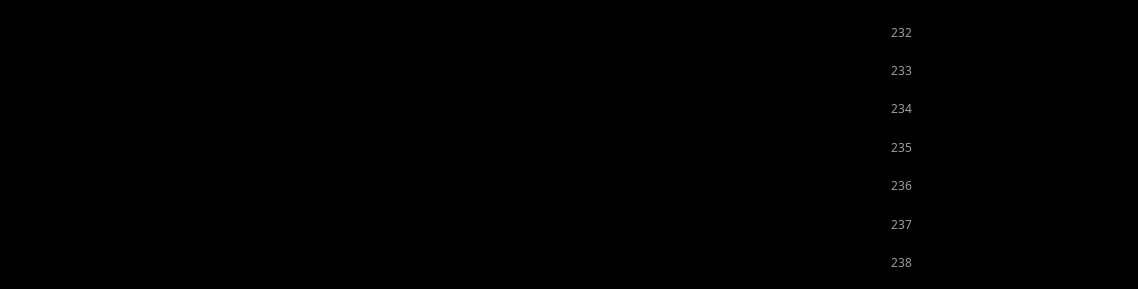232

233

234

235

236

237

238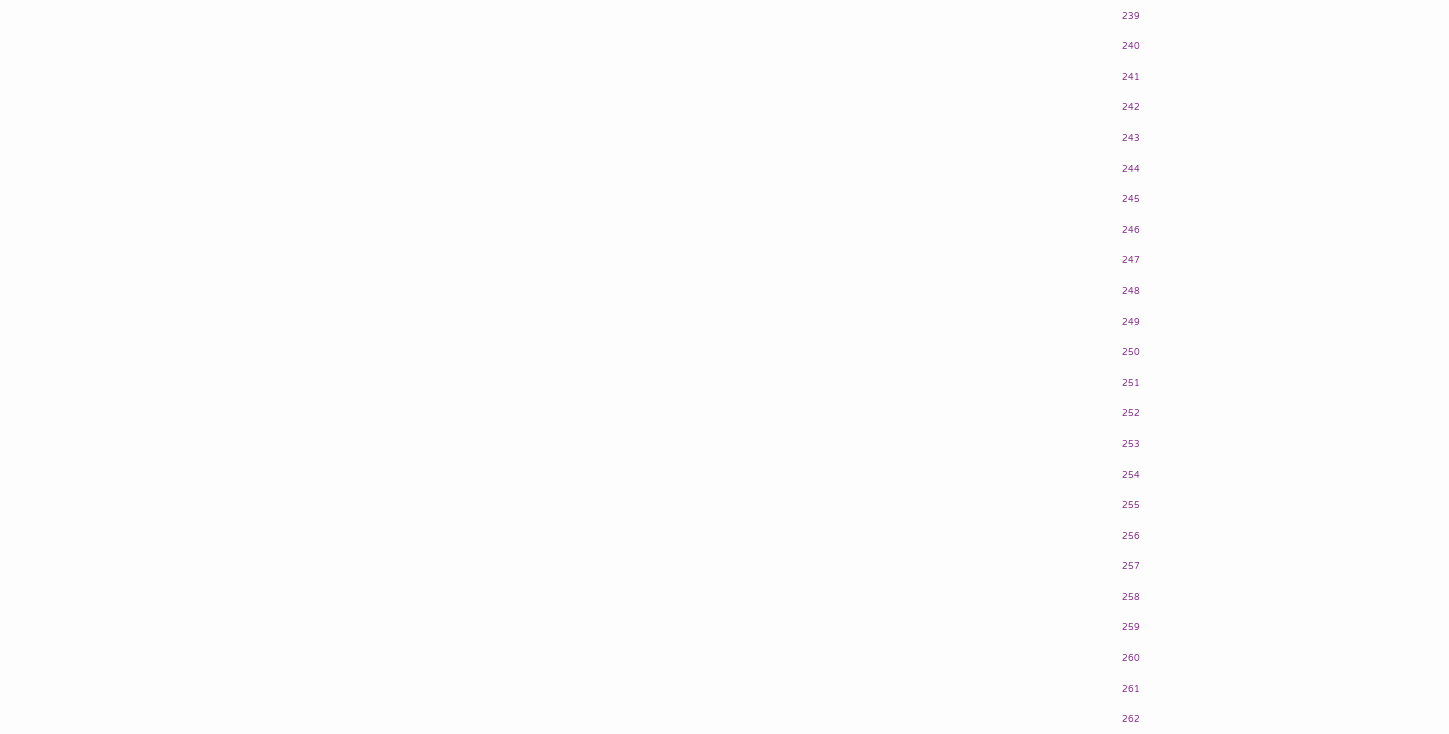239

240

241

242

243

244

245

246

247

248

249

250

251

252

253

254

255

256

257

258

259

260

261

262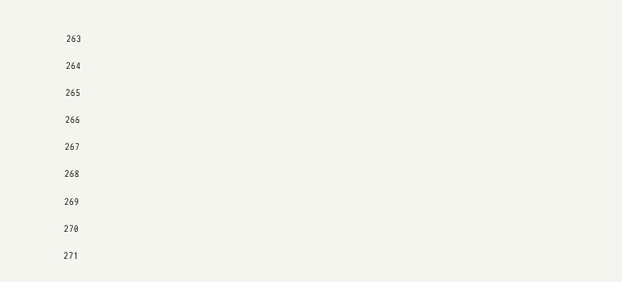263

264

265

266

267

268

269

270

271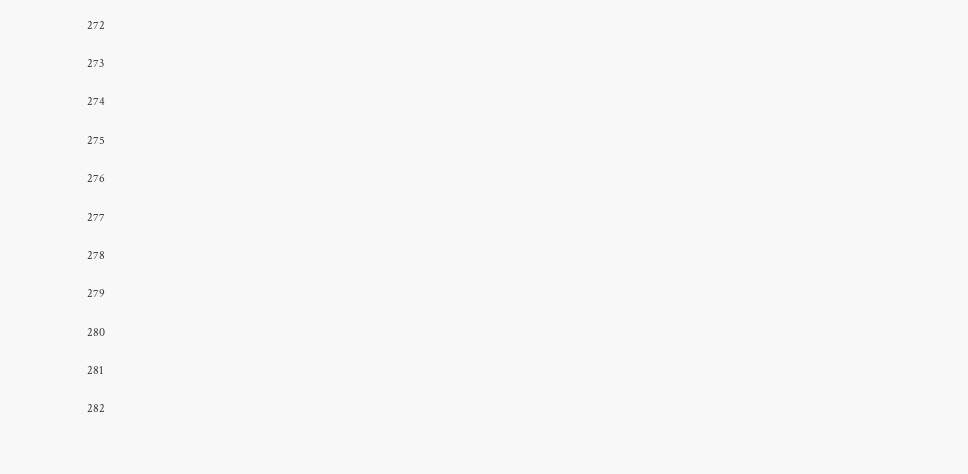272

273

274

275

276

277

278

279

280

281

282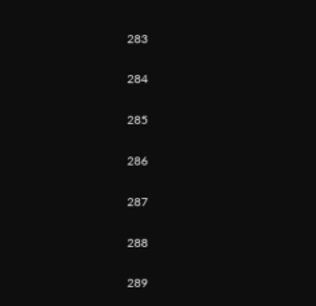283

284

285

286

287

288

289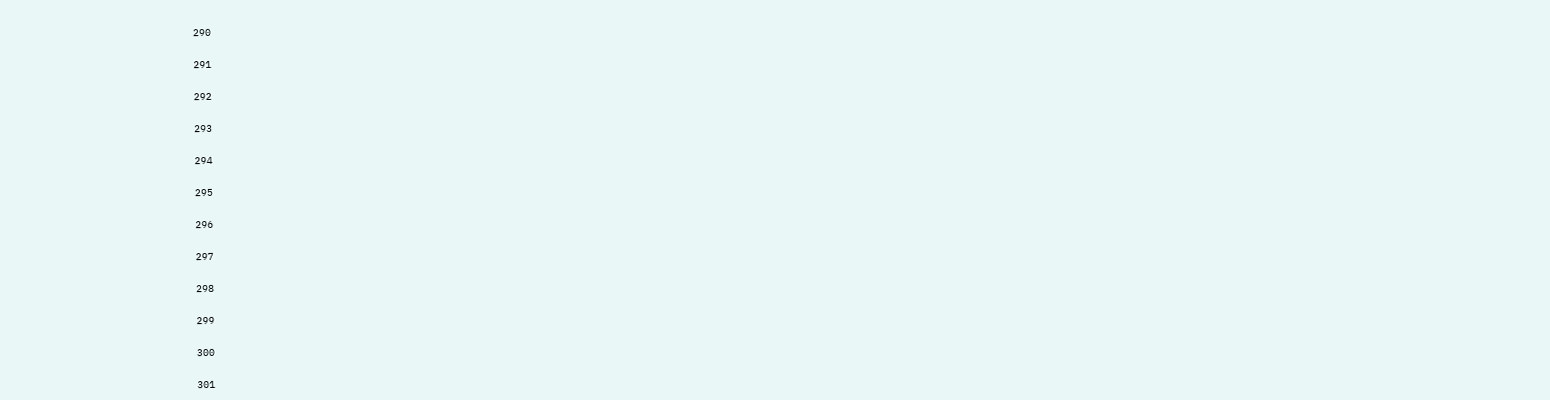290

291

292

293

294

295

296

297

298

299

300

301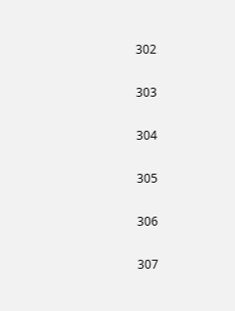302

303

304

305

306

307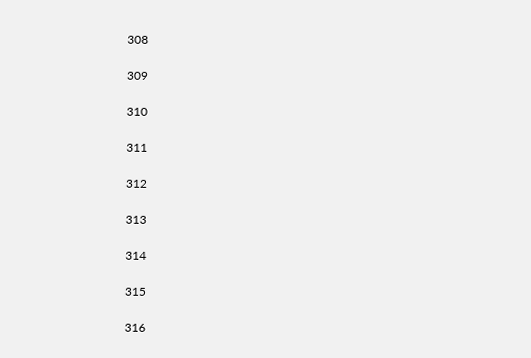308

309

310

311

312

313

314

315

316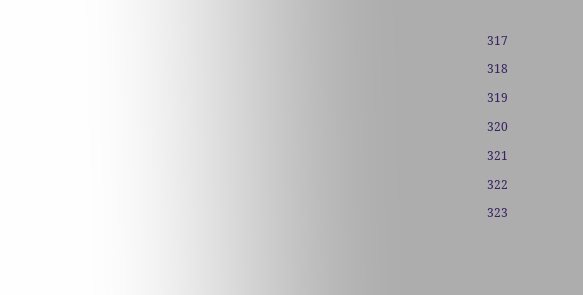317

318

319

320

321

322

323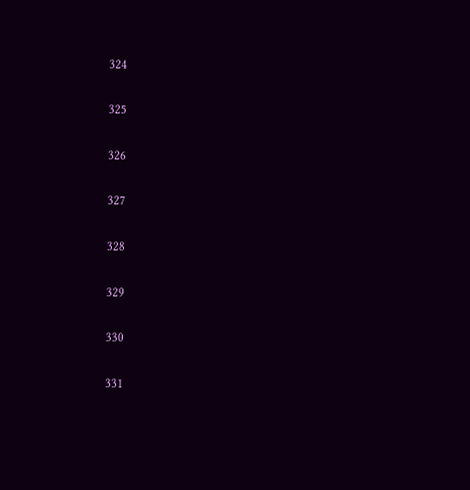324

325

326

327

328

329

330

331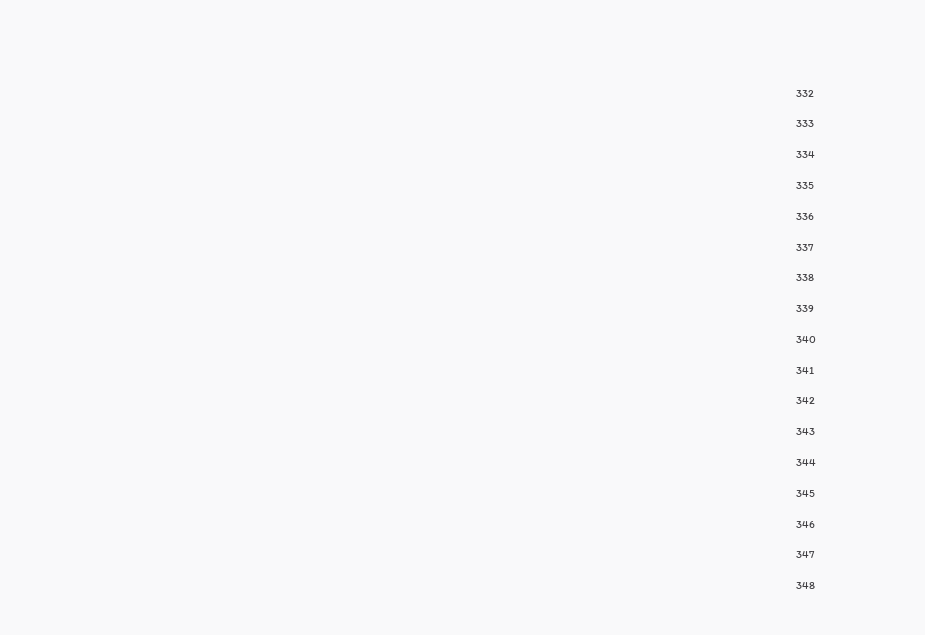332

333

334

335

336

337

338

339

340

341

342

343

344

345

346

347

348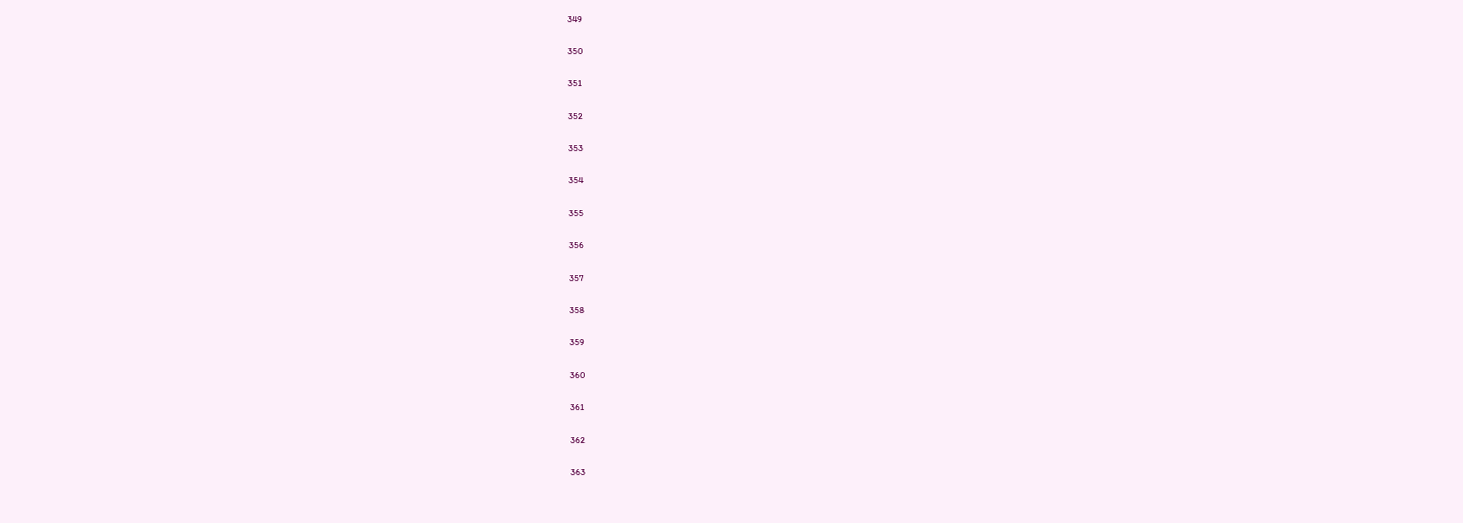349

350

351

352

353

354

355

356

357

358

359

360

361

362

363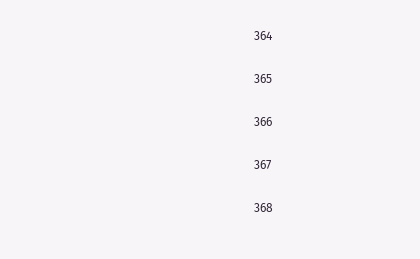364

365

366

367

368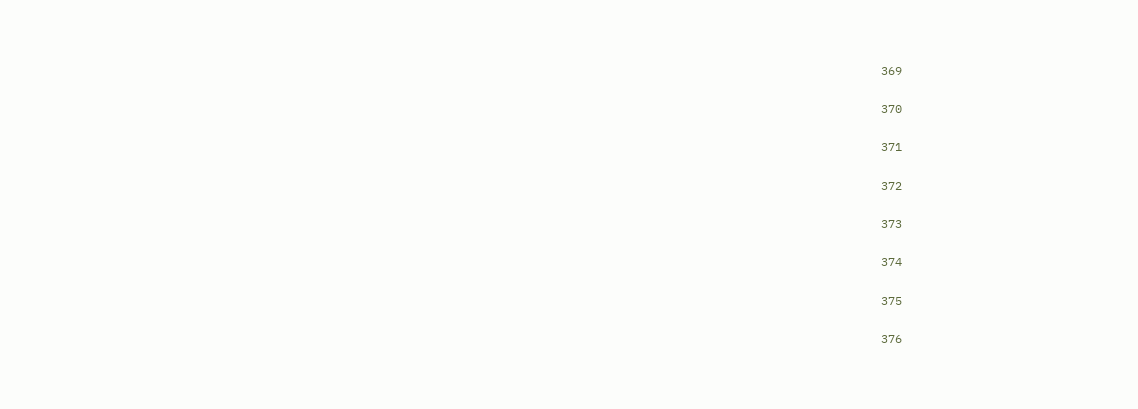369

370

371

372

373

374

375

376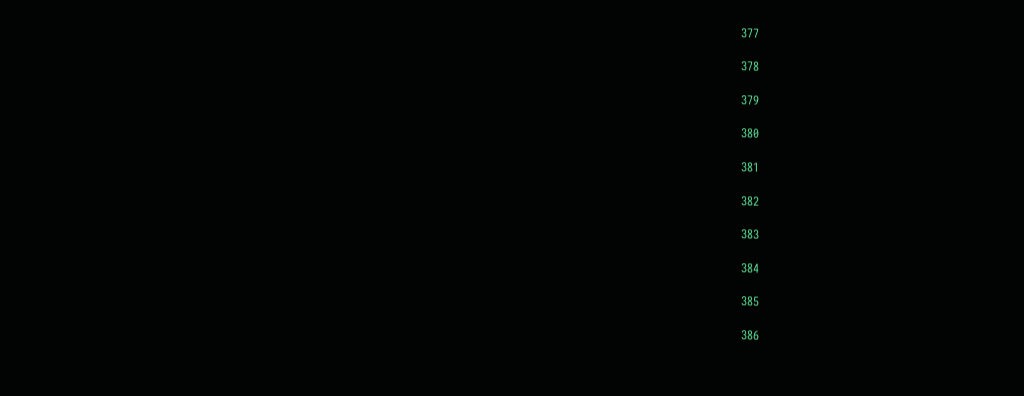377

378

379

380

381

382

383

384

385

386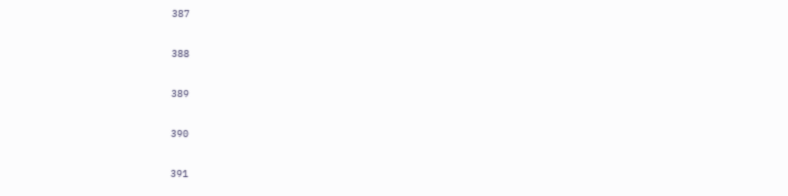387

388

389

390

391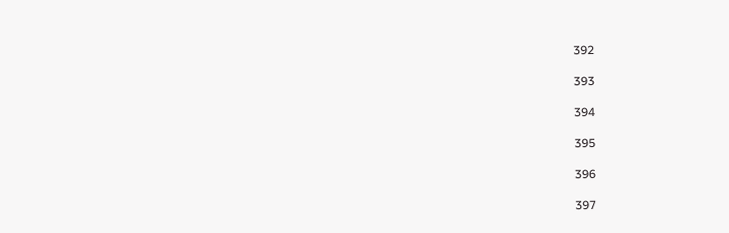392

393

394

395

396

397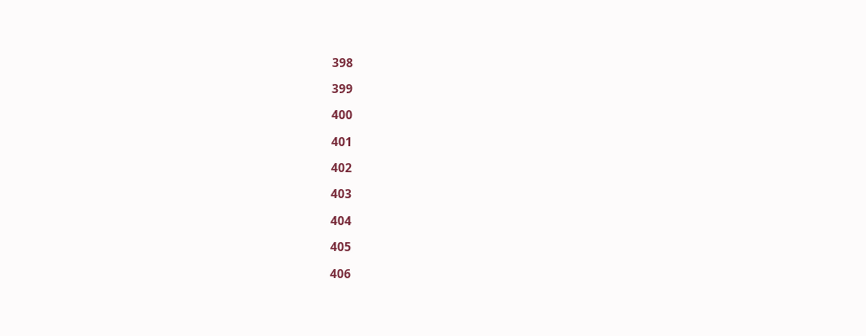398

399

400

401

402

403

404

405

406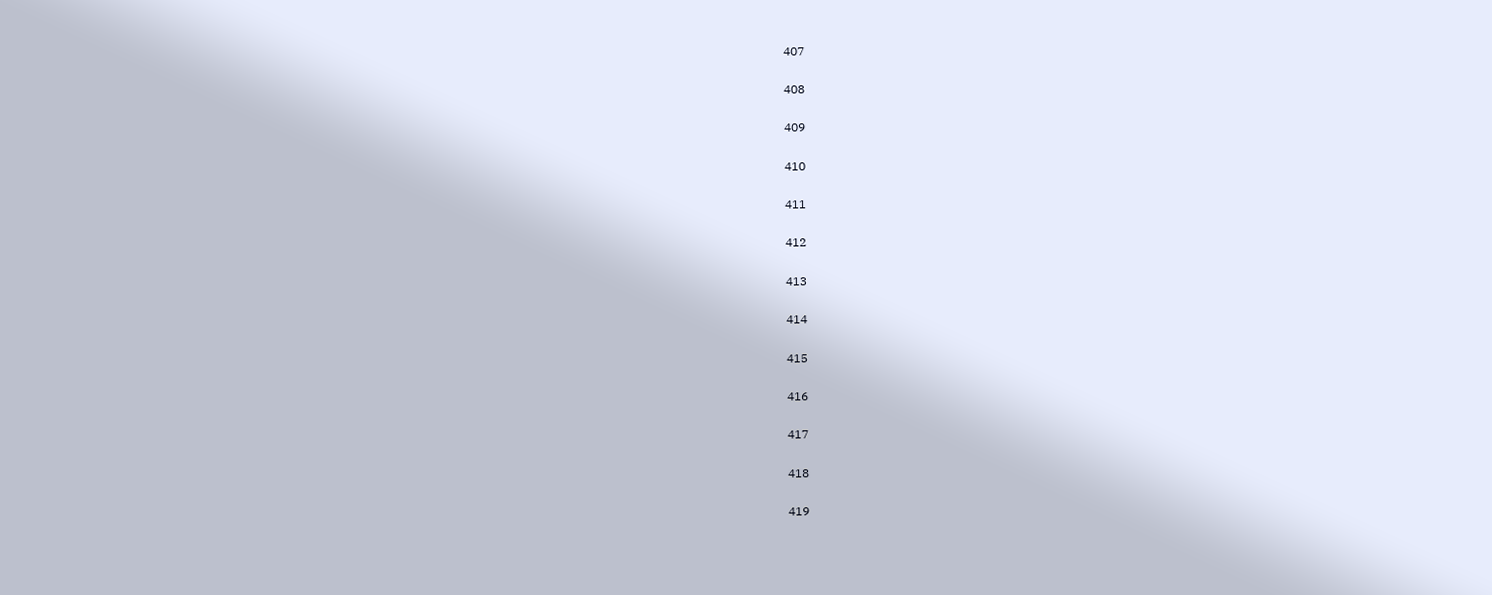407

408

409

410

411

412

413

414

415

416

417

418

419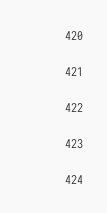420

421

422

423

424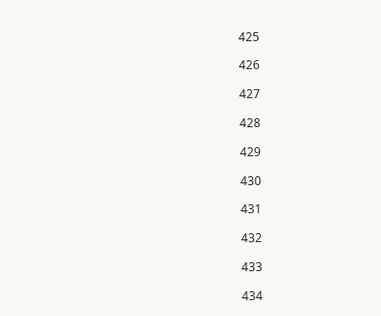425

426

427

428

429

430

431

432

433

434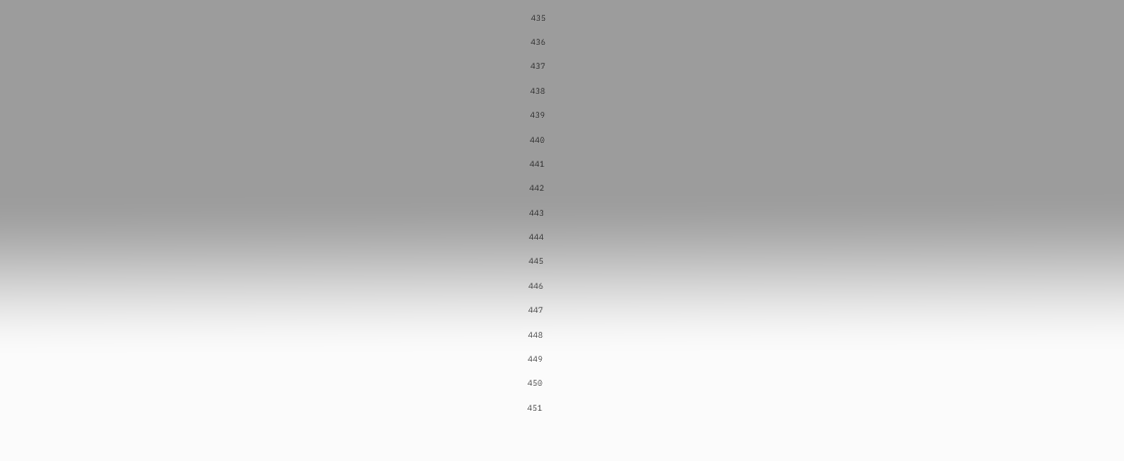435

436

437

438

439

440

441

442

443

444

445

446

447

448

449

450

451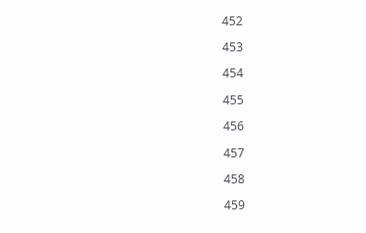452

453

454

455

456

457

458

459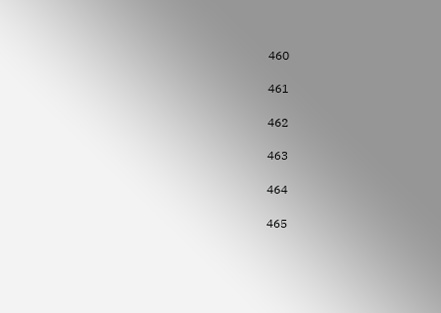460

461

462

463

464

465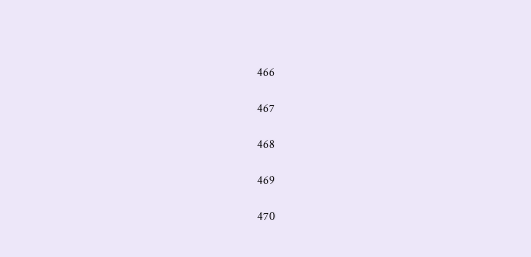466

467

468

469

470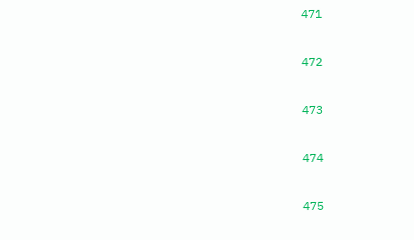471

472

473

474

475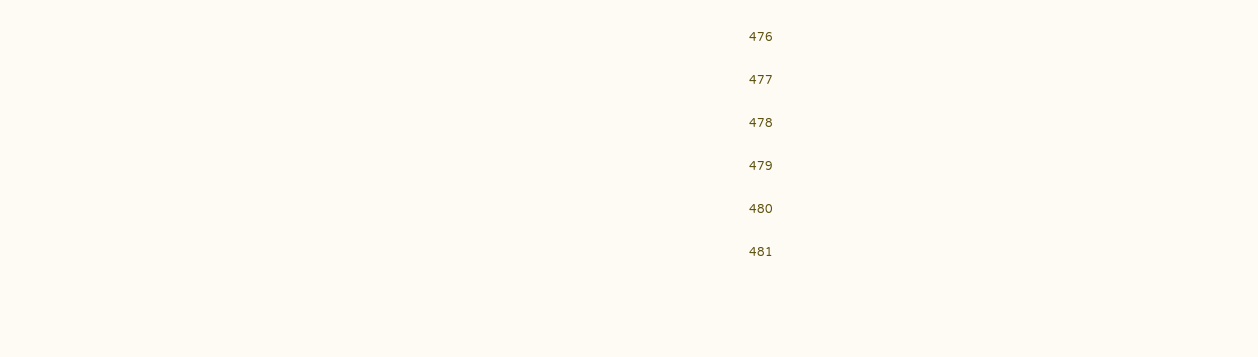476

477

478

479

480

481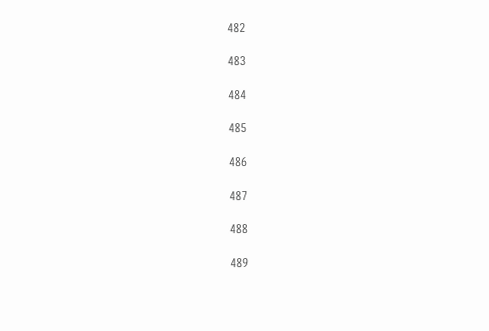482

483

484

485

486

487

488

489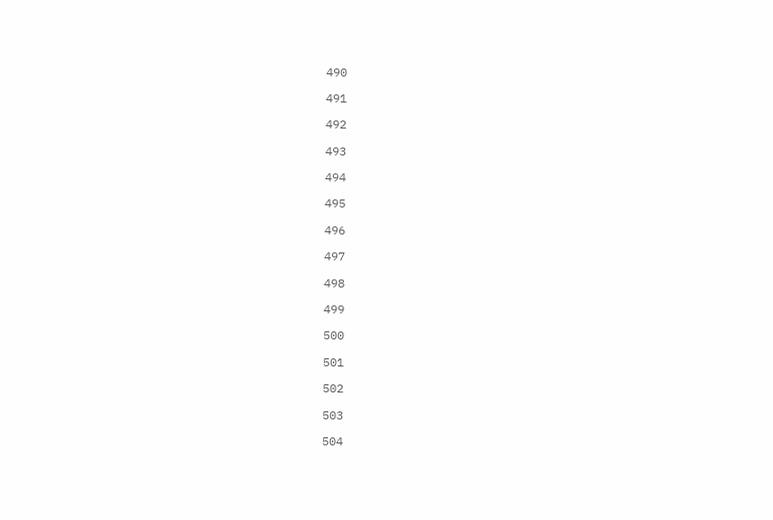490

491

492

493

494

495

496

497

498

499

500

501

502

503

504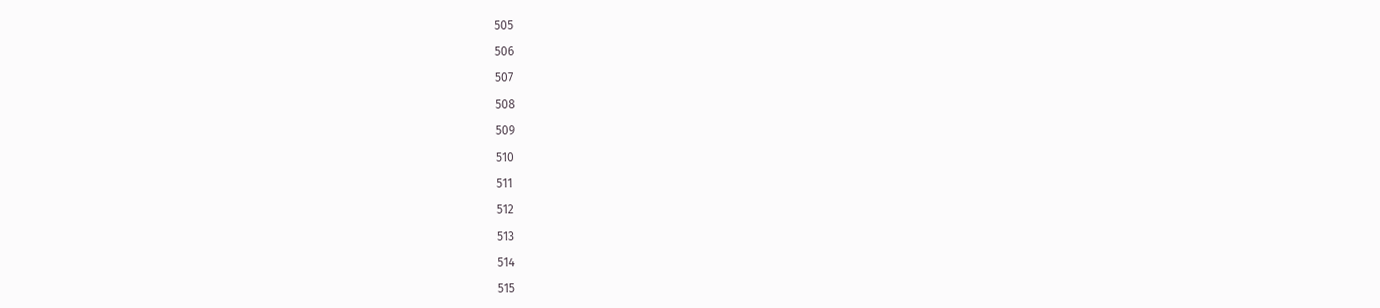505

506

507

508

509

510

511

512

513

514

515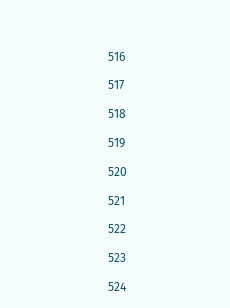516

517

518

519

520

521

522

523

524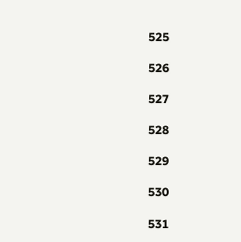525

526

527

528

529

530

531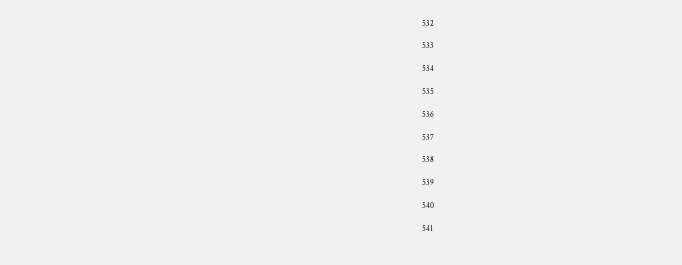532

533

534

535

536

537

538

539

540

541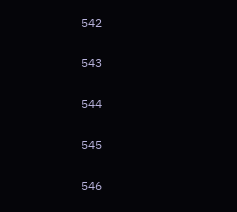542

543

544

545

546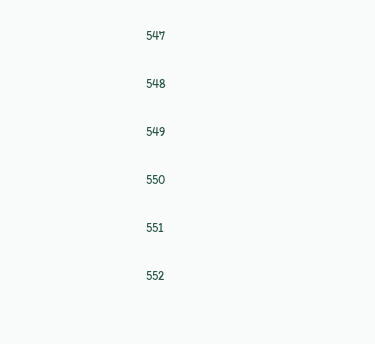547

548

549

550

551

552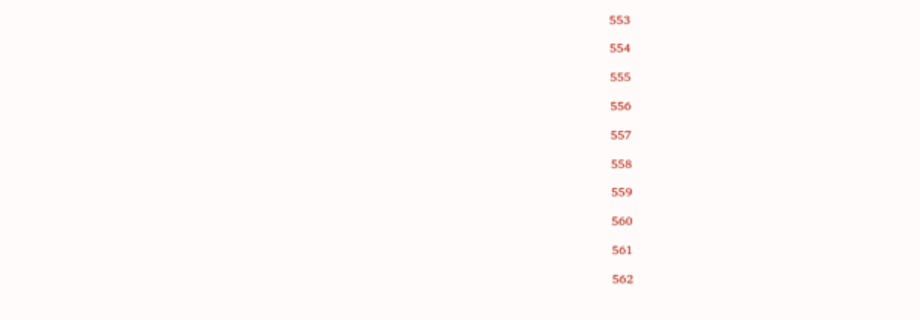553

554

555

556

557

558

559

560

561

562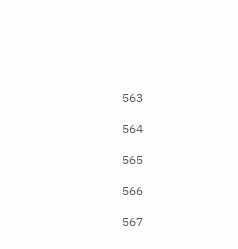563

564

565

566

567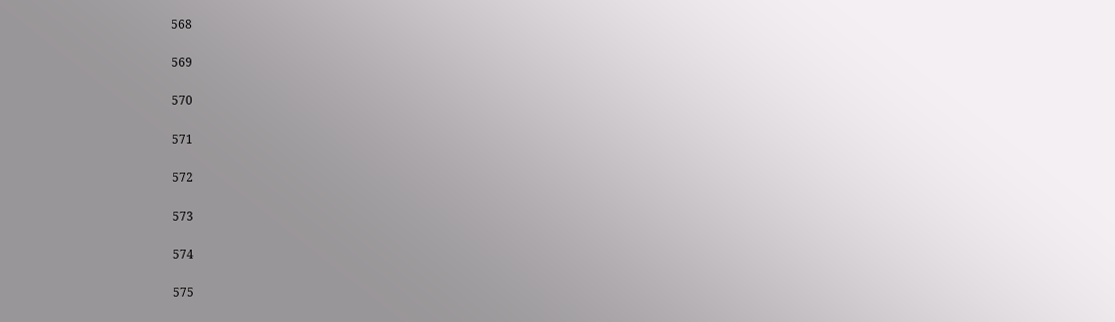568

569

570

571

572

573

574

575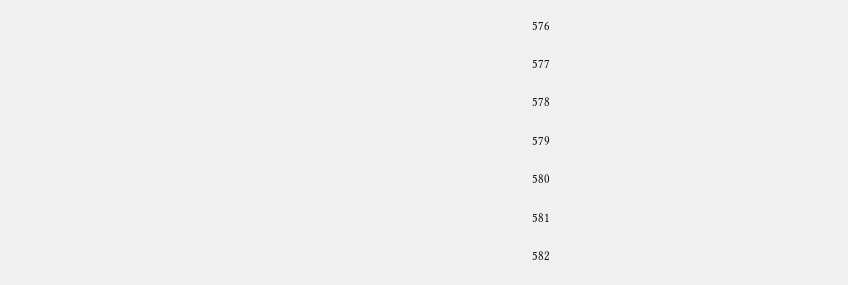576

577

578

579

580

581

582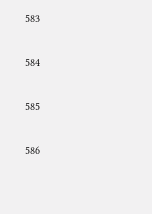583

584

585

586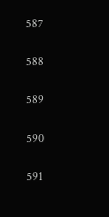587

588

589

590

591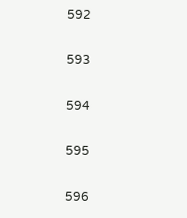592

593

594

595

596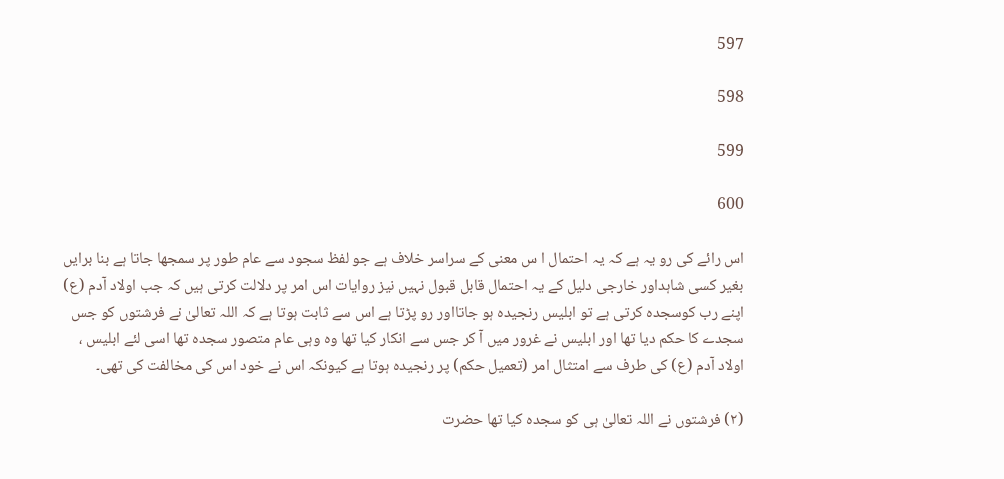597

598

599

600

اس رائے کی رو یہ ہے کہ یہ احتمال ا س معنی کے سراسر خلاف ہے جو لفظ سجود سے عام طور پر سمجھا جاتا ہے بنا برایں بغیر کسی شاہداور خارجی دلیل کے یہ احتمال قابل قبول نہیں نیز روایات اس امر پر دلالت کرتی ہیں کہ جب اولاد آدم (ع) اپنے رب کوسجدہ کرتی ہے تو ابلیس رنجیدہ ہو جاتااور رو پڑتا ہے اس سے ثابت ہوتا ہے کہ اللہ تعالیٰ نے فرشتوں کو جس سجدے کا حکم دیا تھا اور ابلیس نے غرور میں آ کر جس سے انکار کیا تھا وہ وہی عام متصور سجدہ تھا اسی لئے ابلیس ، اولاد آدم (ع) کی طرف سے امتثال امر (تعمیل حکم) پر رنجیدہ ہوتا ہے کیونکہ اس نے خود اس کی مخالفت کی تھی۔

(۲) فرشتوں نے اللہ تعالیٰ ہی کو سجدہ کیا تھا حضرت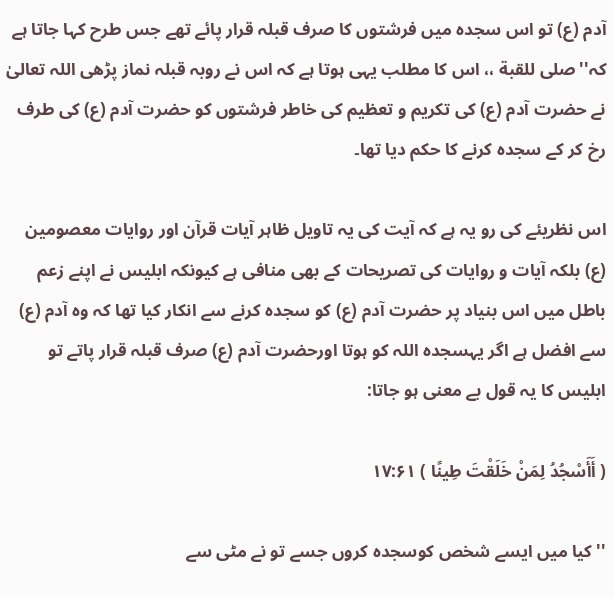آدم (ع) تو اس سجدہ میں فرشتوں کا صرف قبلہ قرار پائے تھے جس طرح کہا جاتا ہے کہ''صلی للقبة ،، اس کا مطلب یہی ہوتا ہے کہ اس نے روبہ قبلہ نماز پڑھی اللہ تعالیٰ نے حضرت آدم (ع) کی تکریم و تعظیم کی خاطر فرشتوں کو حضرت آدم (ع) کی طرف رخ کر کے سجدہ کرنے کا حکم دیا تھا۔

اس نظریئے کی رو یہ ہے کہ آیت کی یہ تاویل ظاہر آیات قرآن اور روایات معصومین (ع) بلکہ آیات و روایات کی تصریحات کے بھی منافی ہے کیونکہ ابلیس نے اپنے زعم باطل میں اس بنیاد پر حضرت آدم (ع) کو سجدہ کرنے سے انکار کیا تھا کہ وہ آدم (ع) سے افضل ہے اگر یہسجدہ اللہ کو ہوتا اورحضرت آدم (ع) صرف قبلہ قرار پاتے تو ابلیس کا یہ قول بے معنی ہو جاتا:

( أَأَسْجُدُ لِمَنْ خَلَقْتَ طِينًا ) ۱۷:۶۱

''کیا میں ایسے شخص کوسجدہ کروں جسے تو نے مٹی سے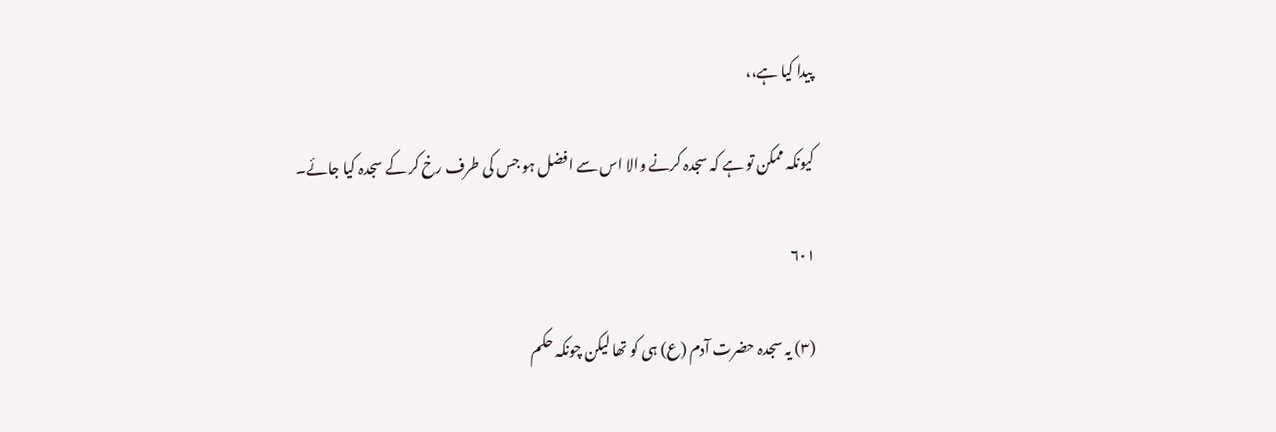پیدا کیا ہے،،

کیونکہ ممکن تو ہے کہ سجدہ کرنے والا اس سے افضل ہو جس کی طرف رخ کر کے سجدہ کیا جائے۔

۶۰۱

(۳) یہ سجدہ حضرت آدم (ع) ہی کو تھا لیکن چونکہ حکم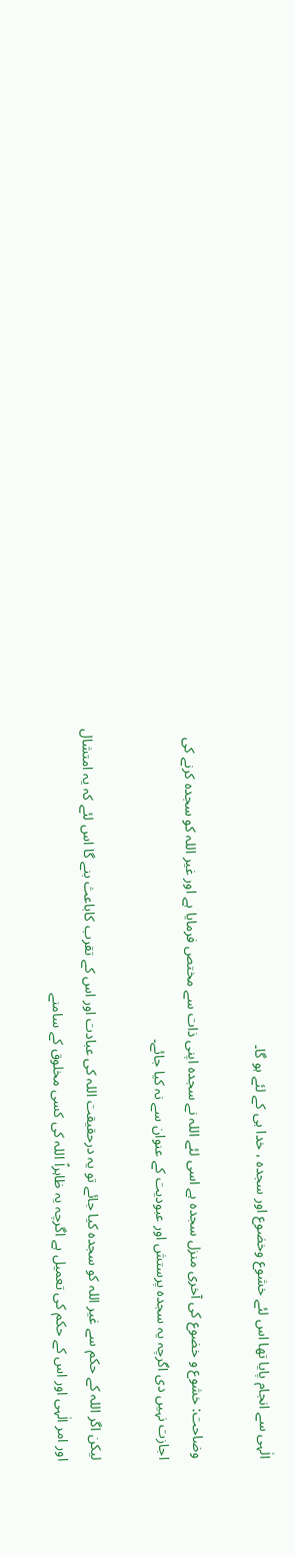الٰہی سے انجام پایا تھا اس لئے خشوع وخضوع اور سجدہ ، خدا ہی کے لئے ہو گا۔

وضاحت: خشوع و خضوع کی آخری منزل سجدہ ہے اسی لئے اللہ نے سجدہ اپنی ذات سے مختص فرمایا ہے اور غیر اللہ کو سجدہ کرنے کی اجازت نہیں دی اگرچہ یہ سجدہ پرستش اور عبودیت کے عنوان سے نہ کیا جائے۔

لیکن اگر اللہ کے حکم سے غیر اللہ کو سجدہ کیا جائے تو یہ درحقیقت اللہ کی عبادت اور اس کے تقرب کاباعث بنے گا اس لئے کہ یہ امتشال اور امر الٰہی اور اس کے حکم کی تعمیل ہے اگرچہ یہ ظاہراً اللہ کی کسی مخلوق کے سامنے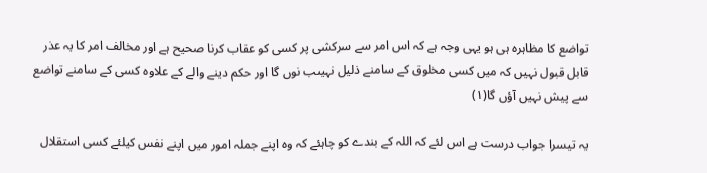تواضع کا مظاہرہ ہی ہو یہی وجہ ہے کہ اس امر سے سرکشی پر کسی کو عقاب کرنا صحیح ہے اور مخالف امر کا یہ عذر قابل قبول نہیں کہ میں کسی مخلوق کے سامنے ذلیل نہیںب نوں گا اور حکم دینے والے کے علاوہ کسی کے سامنے تواضع سے پیش نہیں آؤں گا(۱)

یہ تیسرا جواب درست ہے اس لئے کہ اللہ کے بندے کو چاہئے کہ وہ اپنے جملہ امور میں اپنے نفس کیلئے کسی استقلال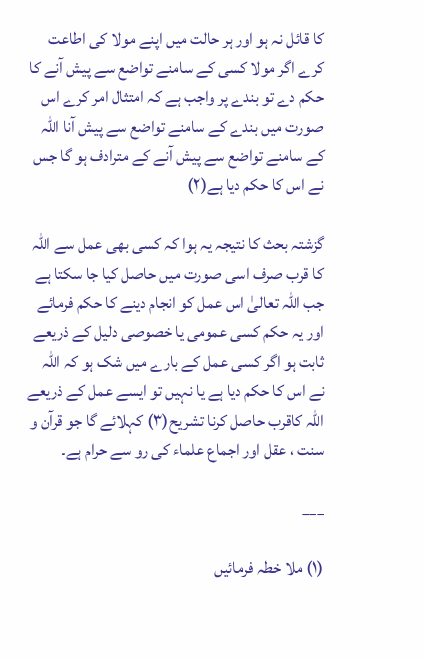کا قائل نہ ہو اور ہر حالت میں اپنے مولا کی اطاعت کرے اگر مولا کسی کے سامنے تواضع سے پیش آنے کا حکم دے تو بندے پر واجب ہے کہ امتثال امر کرے اس صورت میں بندے کے سامنے تواضع سے پیش آنا اللہ کے سامنے تواضع سے پیش آنے کے مترادف ہو گا جس نے اس کا حکم دیا ہے(۲)

گزشتہ بحث کا نتیجہ یہ ہوا کہ کسی بھی عمل سے اللہ کا قرب صرف اسی صورت میں حاصل کیا جا سکتا ہے جب اللہ تعالیٰ اس عمل کو انجام دینے کا حکم فرمائے اور یہ حکم کسی عمومی یا خصوصی دلیل کے ذریعے ثابت ہو اگر کسی عمل کے بارے میں شک ہو کہ اللہ نے اس کا حکم دیا ہے یا نہیں تو ایسے عمل کے ذریعے اللہ کاقرب حاصل کرنا تشریح(۳) کہلائے گا جو قرآن و سنت ، عقل اور اجماع علماء کی رو سے حرام ہے۔

___

(۱) ملا خطہ فرمائیں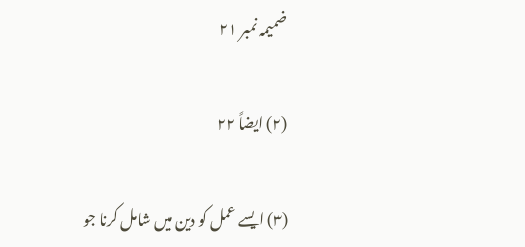ضمیمہ نمبر ۲۱

(۲) ایضاً ۲۲

(۳) ایسے عمل کو دین میں شامل کرنا جو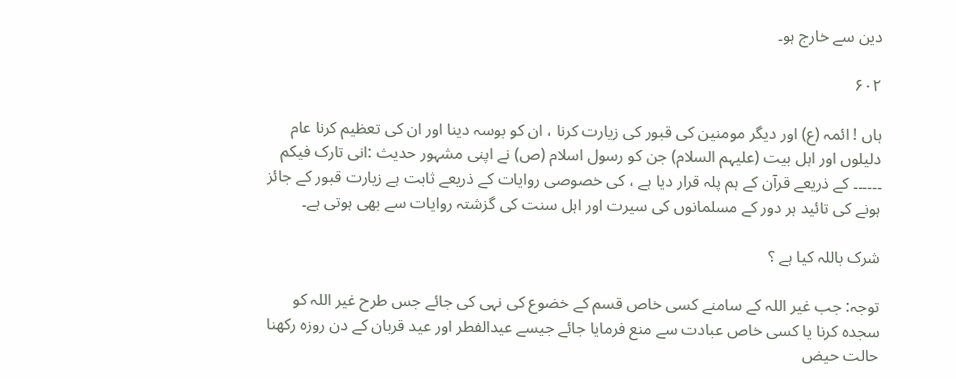دین سے خارج ہو۔

۶۰۲

ہاں ! ائمہ (ع) اور دیگر مومنین کی قبور کی زیارت کرنا ، ان کو بوسہ دینا اور ان کی تعظیم کرنا عام دلیلوں اور اہل بیت (علیہم السلام) جن کو رسول اسلام (ص) نے اپنی مشہور حدیث :انی تارک فیکم ۔۔۔۔۔۔ کے ذریعے قرآن کے ہم پلہ قرار دیا ہے ، کی خصوصی روایات کے ذریعے ثابت ہے زیارت قبور کے جائز ہونے کی تائید ہر دور کے مسلمانوں کی سیرت اور اہل سنت کی گزشتہ روایات سے بھی ہوتی ہے۔

شرک باللہ کیا ہے ؟

توجہ: جب غیر اللہ کے سامنے کسی خاص قسم کے خضوع کی نہی کی جائے جس طرح غیر اللہ کو سجدہ کرنا یا کسی خاص عبادت سے منع فرمایا جائے جیسے عیدالفطر اور عید قربان کے دن روزہ رکھنا حالت حیض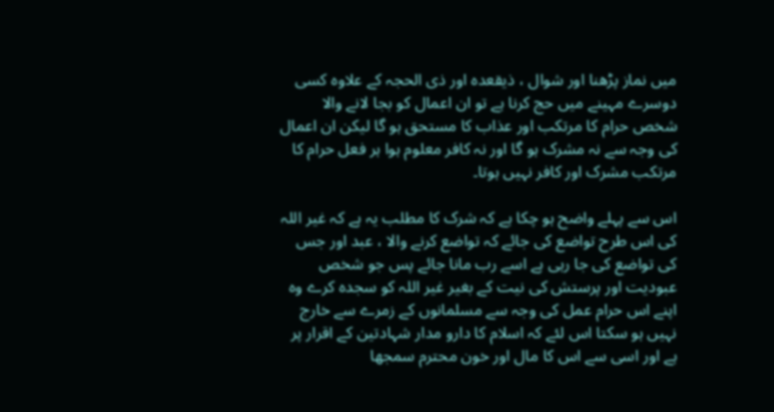میں نماز پڑھنا اور شوال ، ذیقعدہ اور ذی الحجہ کے علاوہ کسی دوسرے مہینے میں حج کرنا ہے تو ان اعمال کو بجا لانے والا شخص حرام کا مرتکب اور عذاب کا مستحق ہو گا لیکن ان اعمال کی وجہ سے نہ مشرک ہو گا اور نہ کافر معلوم ہوا ہر فعل حرام کا مرتکب مشرک اور کافر نہیں ہوتا۔

اس سے پہلے واضح ہو چکا ہے کہ شرک کا مطلب یہ ہے کہ غیر اللہ کی اس طرح تواضع کی جائے کہ تواضع کرنے والا ، عبد اور جس کی تواضع کی جا رہی ہے اسے رب مانا جائے پس جو شخص عبودیت اور پرستش کی نیت کے بغیر غیر اللہ کو سجدہ کرے وہ اپنے اس حرام عمل کی وجہ سے مسلمانوں کے زمرے سے خارج نہیں ہو سکتا اس لئے کہ اسلام کا دارو مدار شہادتین کے اقرار پر ہے اور اسی سے اس کا مال اور خون محترم سمجھا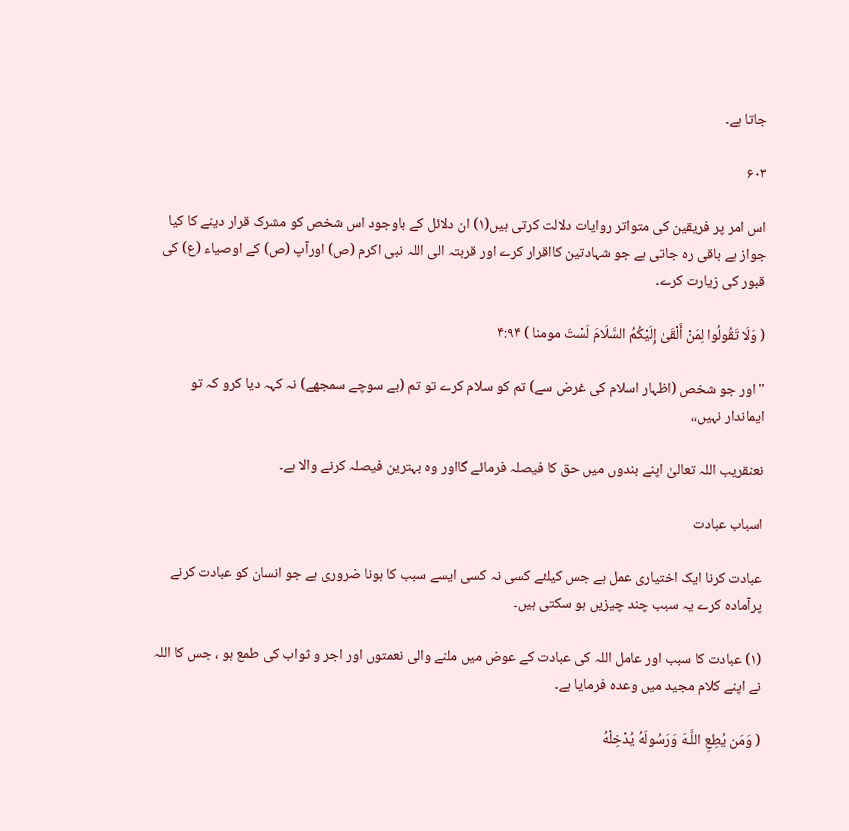جاتا ہے۔

۶۰۳

اس امر پر فریقین کی متواتر روایات دلالت کرتی ہیں(۱) ان دلائل کے باوجود اس شخص کو مشرک قرار دینے کا کیا جواز ہے باقی رہ جاتی ہے جو شہادتین کااقرار کرے اور قربتہ الی اللہ نبی اکرم (ص) اورآپ (ص) کے اوصیاء (ع) کی قبور کی زیارت کرے۔

( وَلَا تَقُولُوا لِمَنْ أَلْقَىٰ إِلَيْكُمُ السَّلَامَ لَسْتَ مومنا ) ۴:۹۴

''اور جو شخص (اظہار اسلام کی غرض سے) تم کو سلام کرے تو تم (بے سوچے سمجھے) نہ کہہ دیا کرو کہ تو ایماندار نہیں،،

نعنقریب اللہ تعالیٰ اپنے بندوں میں حق کا فیصلہ فرمائے گااور وہ بہترین فیصلہ کرنے والا ہے۔

اسباب عبادت

عبادت کرنا ایک اختیاری عمل ہے جس کیلئے کسی نہ کسی ایسے سبب کا ہونا ضروری ہے جو انسان کو عبادت کرنے پرآمادہ کرے یہ سبب چند چیزیں ہو سکتی ہیں۔

(۱) عبادت کا سبب اور عامل اللہ کی عبادت کے عوض میں ملنے والی نعمتوں اور اجر و ثواب کی طمع ہو ، جس کا اللہ نے اپنے کلام مجید میں وعدہ فرمایا ہے۔

( وَمَن يُطِعِ اللَّـهَ وَرَسُولَهُ يُدْخِلْهُ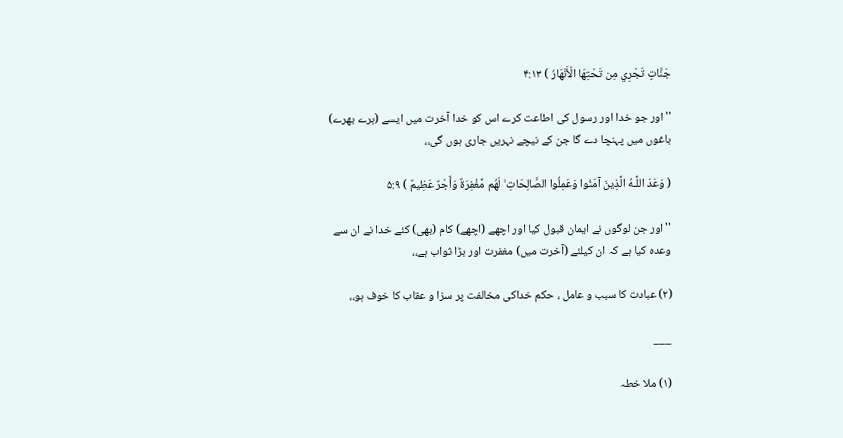جَنَّاتٍ تَجْرِي مِن تَحْتِهَا الْأَنْهَارُ ) ۴:۱۳

''اور جو خدا اور رسول کی اطاعت کرے اس کو خدا آخرت میں ایسے (ہرے بھرے) باغوں میں پہنچا دے گا جن کے نیچے نہریں جاری ہوں گی،،

( وَعَدَ اللَّـهُ الَّذِينَ آمَنُوا وَعَمِلُوا الصَّالِحَاتِ ۙ لَهُم مَّغْفِرَةٌ وَأَجْرٌ عَظِيمٌ ) ۵:۹

''اور جن لوگوں نے ایمان قبول کیا اور اچھے (اچھے) کام (بھی) کئے خدا نے ان سے وعدہ کیا ہے کہ ان کیلئے (آخرت میں) مغفرت اور بڑا ثواب ہے،،

(۲) عبادت کا سبب و عامل ، حکم خداکی مخالفت پر سزا و عقاب کا خوف ہو،،

___

(۱) ملا خطہ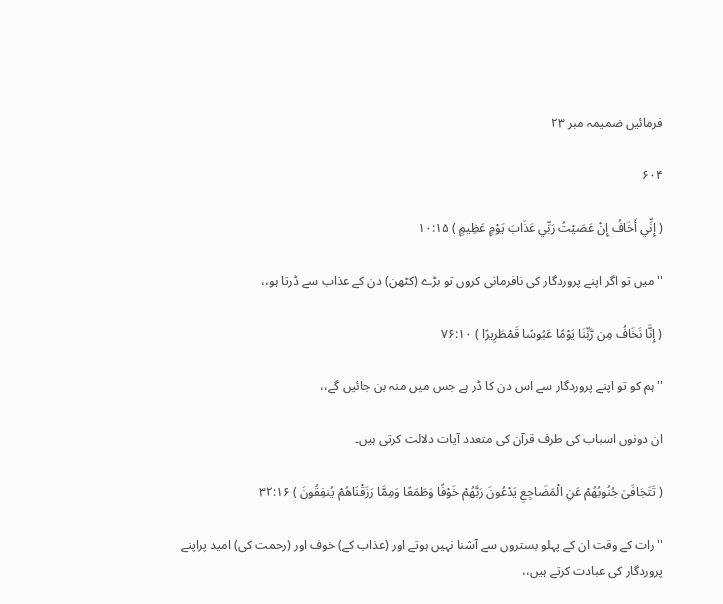فرمائیں ضمیمہ مبر ۲۳

۶۰۴

( إِنِّي أَخَافُ إِنْ عَصَيْتُ رَبِّي عَذَابَ يَوْمٍ عَظِيمٍ ) ۱۰:۱۵

''میں تو اگر اپنے پروردگار کی نافرمانی کروں تو بڑے (کٹھن) دن کے عذاب سے ڈرتا ہو،،

( إِنَّا نَخَافُ مِن رَّبِّنَا يَوْمًا عَبُوسًا قَمْطَرِيرًا ) ۷۶:۱۰

''ہم کو تو اپنے پروردگار سے اس دن کا ڈر ہے جس میں منہ بن جائیں گے،،

ان دونوں اسباب کی طرف قرآن کی متعدد آیات دلالت کرتی ہیں۔

( تَتَجَافَىٰ جُنُوبُهُمْ عَنِ الْمَضَاجِعِ يَدْعُونَ رَبَّهُمْ خَوْفًا وَطَمَعًا وَمِمَّا رَزَقْنَاهُمْ يُنفِقُونَ ) ۳۲:۱۶

''رات کے وقت ان کے پہلو بستروں سے آشنا نہیں ہوتے اور (عذاب کے) خوف اور (رحمت کی) امید پراپنے پروردگار کی عبادت کرتے ہیں،،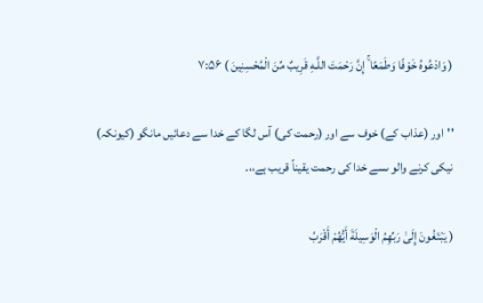( وَادْعُوهُ خَوْفًا وَطَمَعًا ۚ إِنَّ رَحْمَتَ اللَّـهِ قَرِيبٌ مِّنَ الْمُحْسِنِينَ ) ۷:۵۶

''اور (عذاب کے) خوف سے اور (رحمت کی) آس لگا کے خدا سے دعائیں مانگو (کیونکہ) نیکی کرنے والو ںسے خدا کی رحمت یقیناً قریب ہے،،۔

( يَبْتَغُونَ إِلَىٰ رَبِّهِمُ الْوَسِيلَةَ أَيُّهُمْ أَقْرَبُ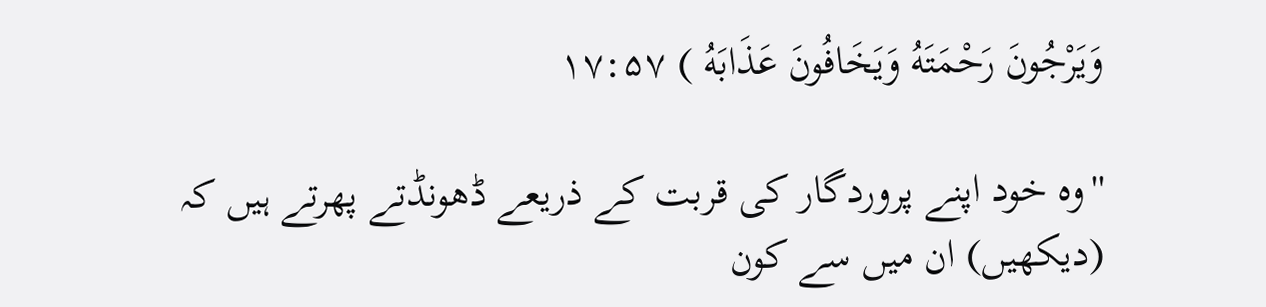وَيَرْجُونَ رَحْمَتَهُ وَيَخَافُونَ عَذَابَهُ ) ۱۷:۵۷

''وہ خود اپنے پروردگار کی قربت کے ذریعے ڈھونڈتے پھرتے ہیں کہ (دیکھیں) ان میں سے کون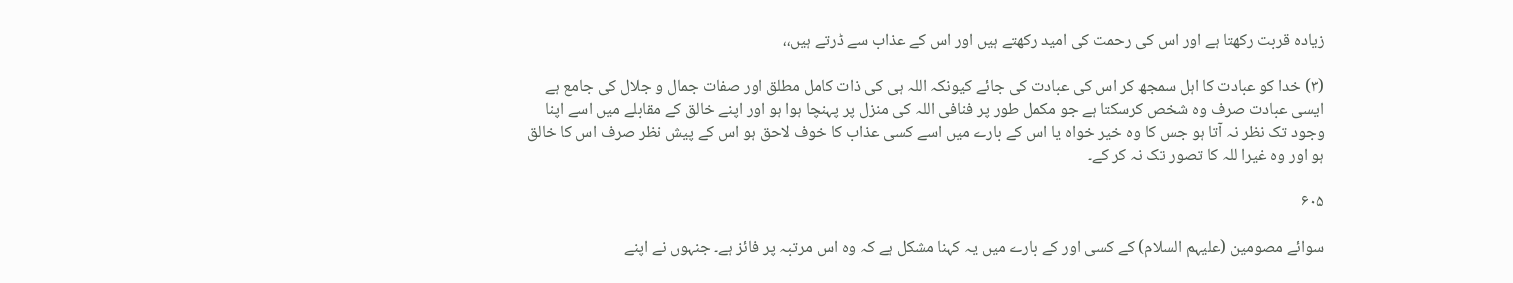زیادہ قربت رکھتا ہے اور اس کی رحمت کی امید رکھتے ہیں اور اس کے عذاب سے ڈرتے ہیں،،

(۳) خدا کو عبادت کا اہل سمجھ کر اس کی عبادت کی جائے کیونکہ اللہ ہی کی ذات کامل مطلق اور صفات جمال و جلال کی جامع ہے ایسی عبادت صرف وہ شخص کرسکتا ہے جو مکمل طور پر فنافی اللہ کی منزل پر پہنچا ہوا ہو اور اپنے خالق کے مقابلے میں اسے اپنا وجود تک نظر نہ آتا ہو جس کا وہ خیر خواہ یا اس کے بارے میں اسے کسی عذاب کا خوف لاحق ہو اس کے پیش نظر صرف اس کا خالق ہو اور وہ غیرا للہ کا تصور تک نہ کر کے۔

۶۰۵

سوائے مصومین (علیہم السلام) کے کسی اور کے بارے میں یہ کہنا مشکل ہے کہ وہ اس مرتبہ پر فائز ہے۔ جنہوں نے اپنے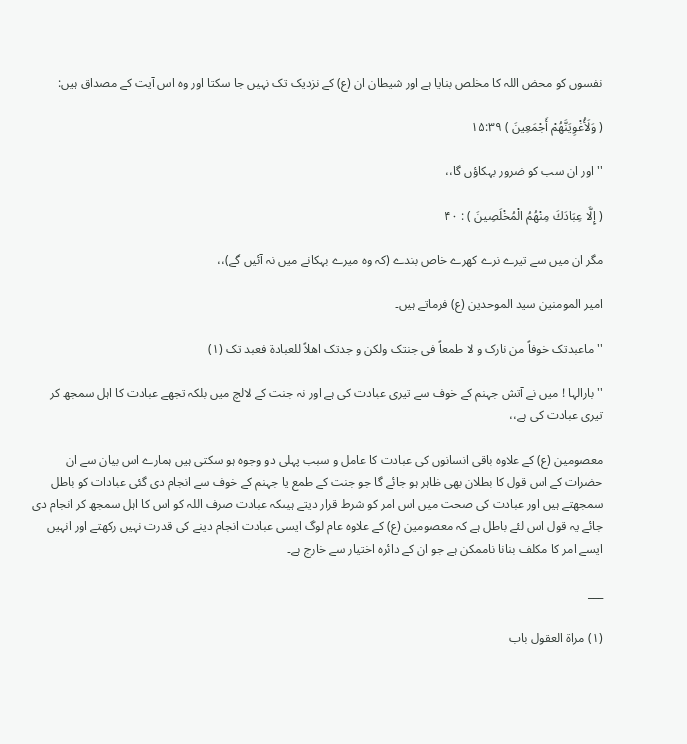نفسوں کو محض اللہ کا مخلص بنایا ہے اور شیطان ان (ع) کے نزدیک تک نہیں جا سکتا اور وہ اس آیت کے مصداق ہیں:

( وَلَأُغْوِيَنَّهُمْ أَجْمَعِينَ ) ۱۵:۳۹

''اور ان سب کو ضرور بہکاؤں گا،،

( إِلَّا عِبَادَكَ مِنْهُمُ الْمُخْلَصِينَ ) : ۴۰

مگر ان میں سے تیرے نرے کھرے خاص بندے (کہ وہ میرے بہکانے میں نہ آئیں گے)،،

امیر المومنین سید الموحدین (ع) فرماتے ہیں۔

''ماعبدتک خوفاً من نارک و لا طمعاً فی جنتک ولکن و جدتک اهلاً للعبادة فعبد تک (۱)

''بارالہا ! میں نے آتش جہنم کے خوف سے تیری عبادت کی ہے اور نہ جنت کے لالچ میں بلکہ تجھے عبادت کا اہل سمجھ کر تیری عبادت کی ہے،،

معصومین (ع) کے علاوہ باقی انسانوں کی عبادت کا عامل و سبب پہلی دو وجوہ ہو سکتی ہیں ہمارے اس بیان سے ان حضرات کے اس قول کا بطلان بھی ظاہر ہو جائے گا جو جنت کے طمع یا جہنم کے خوف سے انجام دی گئی عبادات کو باطل سمجھتے ہیں اور عبادت کی صحت میں اس امر کو شرط قرار دیتے ہیںکہ عبادت صرف اللہ کو اس کا اہل سمجھ کر انجام دی جائے یہ قول اس لئے باطل ہے کہ معصومین (ع) کے علاوہ عام لوگ ایسی عبادت انجام دینے کی قدرت نہیں رکھتے اور انہیں ایسے امر کا مکلف بنانا ناممکن ہے جو ان کے دائرہ اختیار سے خارج ہے۔

___

(۱) مراۃ العقول باب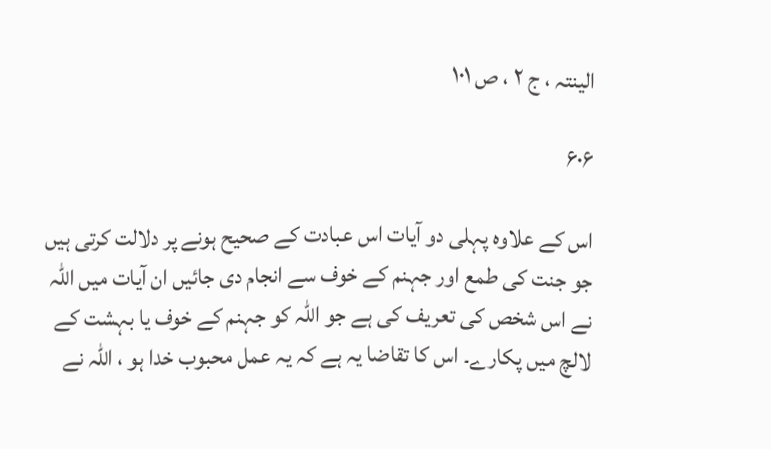الینتہ ، ج ۲ ، ص ۱۰۱

۶۰۶

اس کے علاوہ پہلی دو آیات اس عبادت کے صحیح ہونے پر دلالت کرتی ہیں جو جنت کی طمع اور جہنم کے خوف سے انجام دی جائیں ان آیات میں اللہ نے اس شخص کی تعریف کی ہے جو اللہ کو جہنم کے خوف یا بہشت کے لالچ میں پکارے۔ اس کا تقاضا یہ ہے کہ یہ عمل محبوب خدا ہو ، اللہ نے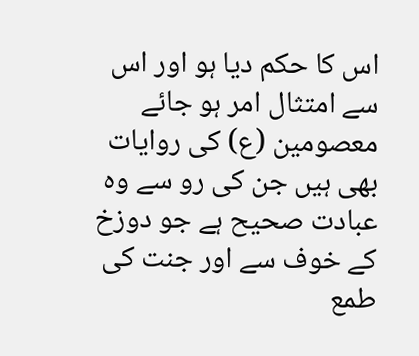اس کا حکم دیا ہو اور اس سے امتثال امر ہو جائے معصومین (ع) کی روایات بھی ہیں جن کی رو سے وہ عبادت صحیح ہے جو دوزخ کے خوف سے اور جنت کی طمع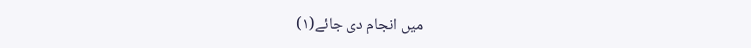میں انجام دی جائے(۱)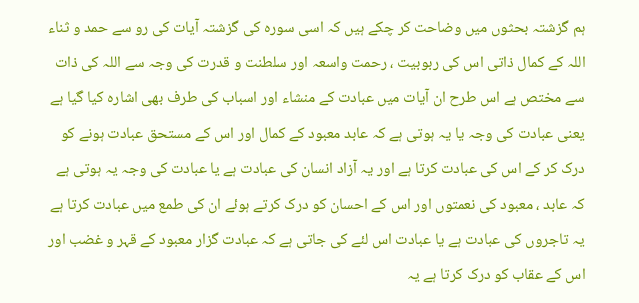ہم گزشتہ بحثوں میں وضاحت کر چکے ہیں کہ اسی سورہ کی گزشتہ آیات کی رو سے حمد و ثناء اللہ کے کمال ذاتی اس کی ربوبیت ، رحمت واسعہ اور سلطنت و قدرت کی وجہ سے اللہ کی ذات سے مختص ہے اس طرح ان آیات میں عبادت کے منشاء اور اسباب کی طرف بھی اشارہ کیا گیا ہے یعنی عبادت کی وجہ یا یہ ہوتی ہے کہ عابد معبود کے کمال اور اس کے مستحق عبادت ہونے کو درک کر کے اس کی عبادت کرتا ہے اور یہ آزاد انسان کی عبادت ہے یا عبادت کی وجہ یہ ہوتی ہے کہ عابد ، معبود کی نعمتوں اور اس کے احسان کو درک کرتے ہوئے ان کی طمع میں عبادت کرتا ہے یہ تاجروں کی عبادت ہے یا عبادت اس لئے کی جاتی ہے کہ عبادت گزار معبود کے قہر و غضب اور اس کے عقاب کو درک کرتا ہے یہ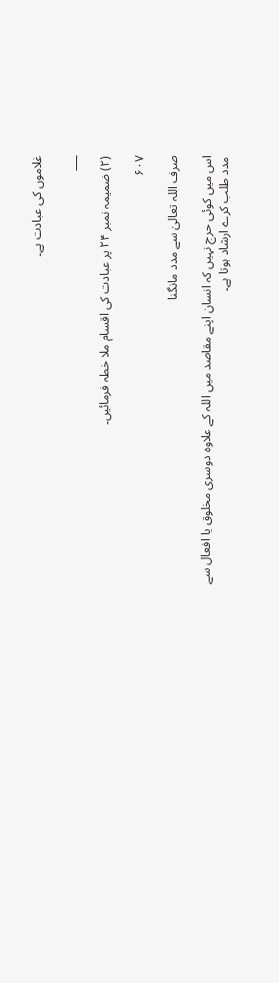غلاموں کی عبادت ہے۔

___

(۲) ضمیمہ نمبر ۲۴ پر عبادت کی اقسام ملا خطہ فرمائیں۔

۶۰۷

صرف اللہ تعالیٰ سے مدد مانگنا

اس میں کوئی حرج نہیں کہ انسان اپنے مقاصد میں اللہ کے علاوہ دوسری مخلوق یا افعال سے مدد طلب کرے ارشاد ہوتا ہے۔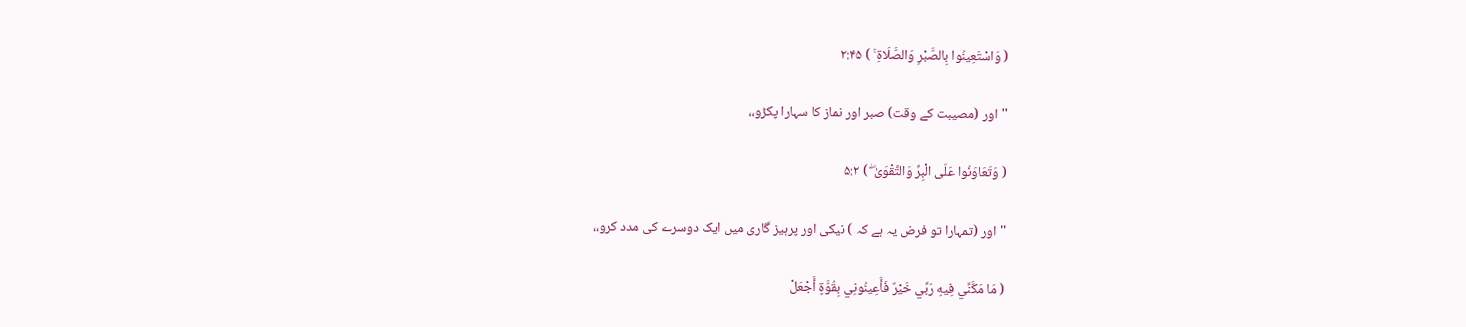( وَاسْتَعِينُوا بِالصَّبْرِ وَالصَّلَاةِ ۚ ) ۲:۴۵

''اور (مصیبت کے وقت) صبر اور نماز کا سہارا پکڑو،،

( وَتَعَاوَنُوا عَلَى الْبِرِّ وَالتَّقْوَىٰ ۖ ) ۵:۲

''اور (تمہارا تو فرض یہ ہے کہ ) نیکی اور پرہیز گاری میں ایک دوسرے کی مدد کرو،،

( مَا مَكَّنِّي فِيهِ رَبِّي خَيْرٌ فَأَعِينُونِي بِقُوَّةٍ أَجْعَلْ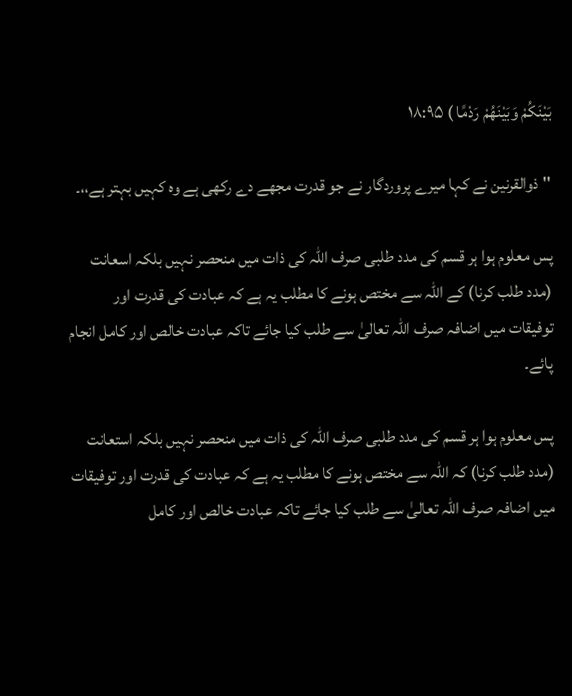بَيْنَكُمْ وَبَيْنَهُمْ رَدْمًا ) ۱۸:۹۵

''ذوالقرنین نے کہا میرے پروردگار نے جو قدرت مجھے دے رکھی ہے وہ کہیں بہتر ہے،،۔

پس معلوم ہوا ہر قسم کی مدد طلبی صرف اللہ کی ذات میں منحصر نہیں بلکہ اسعانت (مدد طلب کرنا) کے اللہ سے مختص ہونے کا مطلب یہ ہے کہ عبادت کی قدرت اور توفیقات میں اضافہ صرف اللہ تعالیٰ سے طلب کیا جائے تاکہ عبادت خالص اور کامل انجام پائے۔

پس معلوم ہوا ہر قسم کی مدد طلبی صرف اللہ کی ذات میں منحصر نہیں بلکہ استعانت (مدد طلب کرنا) کہ اللہ سے مختص ہونے کا مطلب یہ ہے کہ عبادت کی قدرت اور توفیقات میں اضافہ صرف اللہ تعالیٰ سے طلب کیا جائے تاکہ عبادت خالص اور کامل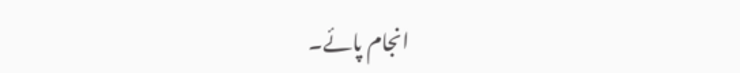انجام پائے۔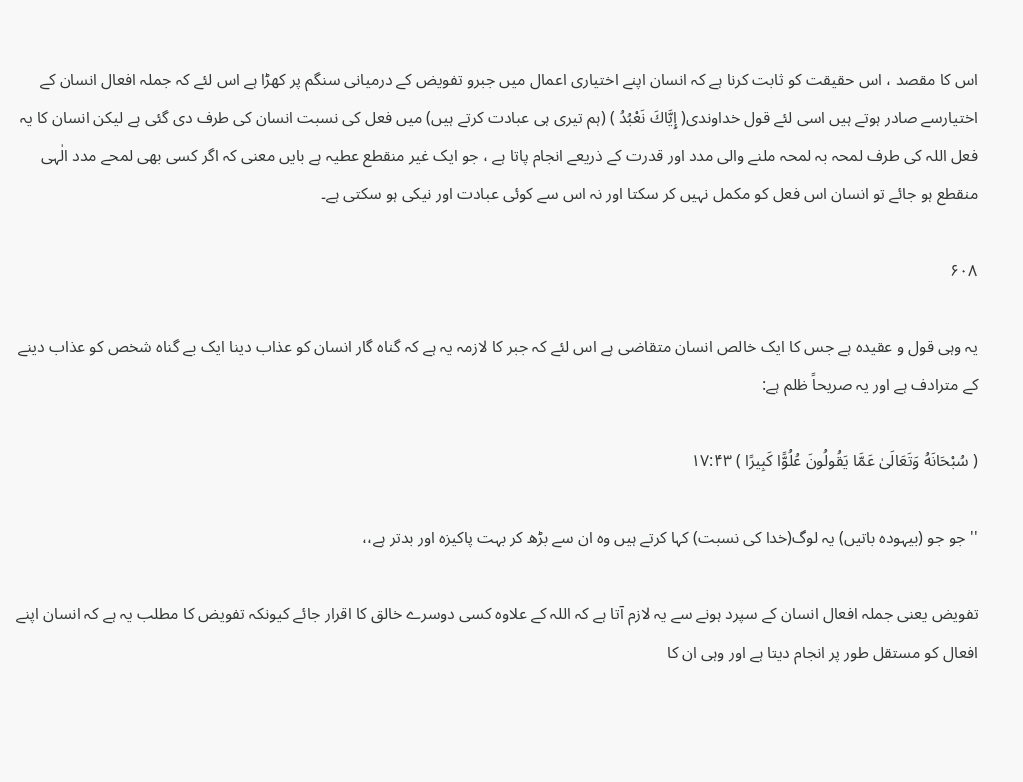اس کا مقصد ، اس حقیقت کو ثابت کرنا ہے کہ انسان اپنے اختیاری اعمال میں جبرو تفویض کے درمیانی سنگم پر کھڑا ہے اس لئے کہ جملہ افعال انسان کے اختیارسے صادر ہوتے ہیں اسی لئے قول خداوندی( إِيَّاكَ نَعْبُدُ ) (ہم تیری ہی عبادت کرتے ہیں) میں فعل کی نسبت انسان کی طرف دی گئی ہے لیکن انسان کا یہ فعل اللہ کی طرف لمحہ بہ لمحہ ملنے والی مدد اور قدرت کے ذریعے انجام پاتا ہے ، جو ایک غیر منقطع عطیہ ہے بایں معنی کہ اگر کسی بھی لمحے مدد الٰہی منقطع ہو جائے تو انسان اس فعل کو مکمل نہیں کر سکتا اور نہ اس سے کوئی عبادت اور نیکی ہو سکتی ہے۔

۶۰۸

یہ وہی قول و عقیدہ ہے جس کا ایک خالص انسان متقاضی ہے اس لئے کہ جبر کا لازمہ یہ ہے کہ گناہ گار انسان کو عذاب دینا ایک بے گناہ شخص کو عذاب دینے کے مترادف ہے اور یہ صریحاً ظلم ہے:

( سُبْحَانَهُ وَتَعَالَىٰ عَمَّا يَقُولُونَ عُلُوًّا كَبِيرًا ) ۱۷:۴۳

''جو جو (بیہودہ باتیں) یہ لوگ(خدا کی نسبت) کہا کرتے ہیں وہ ان سے بڑھ کر بہت پاکیزہ اور بدتر ہے،،

تفویض یعنی جملہ افعال انسان کے سپرد ہونے سے یہ لازم آتا ہے کہ اللہ کے علاوہ کسی دوسرے خالق کا اقرار جائے کیونکہ تفویض کا مطلب یہ ہے کہ انسان اپنے افعال کو مستقل طور پر انجام دیتا ہے اور وہی ان کا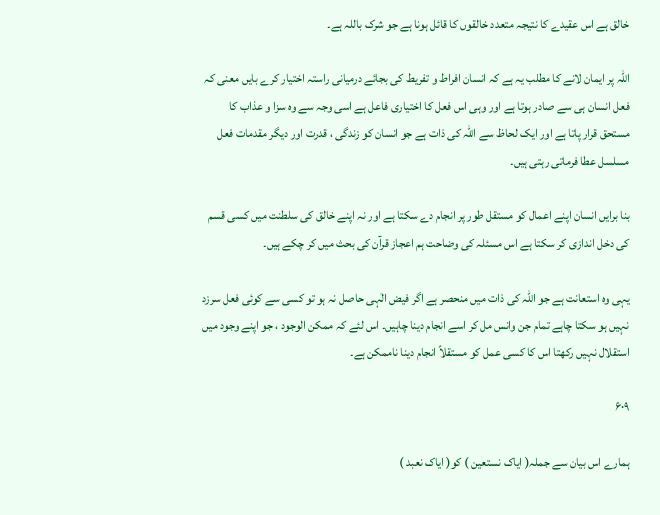خالق ہے اس عقیدے کا نتیجہ متعدد خالقوں کا قائل ہونا ہے جو شرک باللہ ہے۔

اللہ پر ایمان لانے کا مطلب یہ ہے کہ انسان افراط و تفریط کی بجائے درمیانی راستہ اختیار کرے بایں معنی کہ فعل انسان ہی سے صادر ہوتا ہے اور وہی اس فعل کا اختیاری فاعل ہے اسی وجہ سے وہ سزا و عذاب کا مستحق قرار پاتا ہے اور ایک لحاظ سے اللہ کی ذات ہے جو انسان کو زندگی ، قدرت اور دیگر مقدمات فعل مسلسل عطا فرماتی رہتی ہیں۔

بنا برایں انسان اپنے اعمال کو مستقل طور پر انجام دے سکتا ہے اور نہ اپنے خالق کی سلطنت میں کسی قسم کی دخل اندازی کر سکتا ہے اس مسئلہ کی وضاحت ہم اعجاز قرآن کی بحث میں کر چکے ہیں۔

یہی وہ استعانت ہے جو اللہ کی ذات میں منحصر ہے اگر فیض الٰہی حاصل نہ ہو تو کسی سے کوئی فعل سرزد نہیں ہو سکتا چاہے تمام جن وانس مل کر اسے انجام دینا چاہیں۔ اس لئے کہ ممکن الوجود ، جو اپنے وجود میں استقلال نہیں رکھتا اس کا کسی عمل کو مستقلاً انجام دینا ناممکن ہے۔

۶۰۹

ہمارے اس بیان سے جملہ( ایاک نستعین ) کو( ایاک نعبد )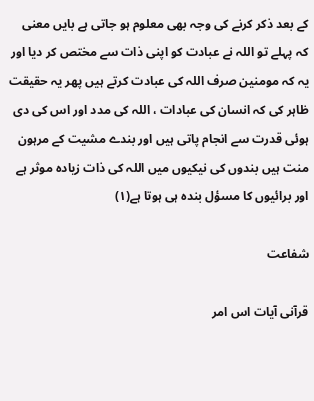کے بعد ذکر کرنے کی وجہ بھی معلوم ہو جاتی ہے بایں معنی کہ پہلے تو اللہ نے عبادت کو اپنی ذات سے مختص کر دیا اور یہ کہ مومنین صرف اللہ کی عبادت کرتے ہیں پھر یہ حقیقت ظاہر کی کہ انسان کی عبادات ، اللہ کی مدد اور اس کی دی ہوئی قدرت سے انجام پاتی ہیں اور بندے مشیت کے مرہون منت ہیں بندوں کی نیکیوں میں اللہ کی ذات زیادہ موثر ہے اور برائیوں کا مسؤل بندہ ہی ہوتا ہے(۱)

شفاعت

قرآنی آیات اس امر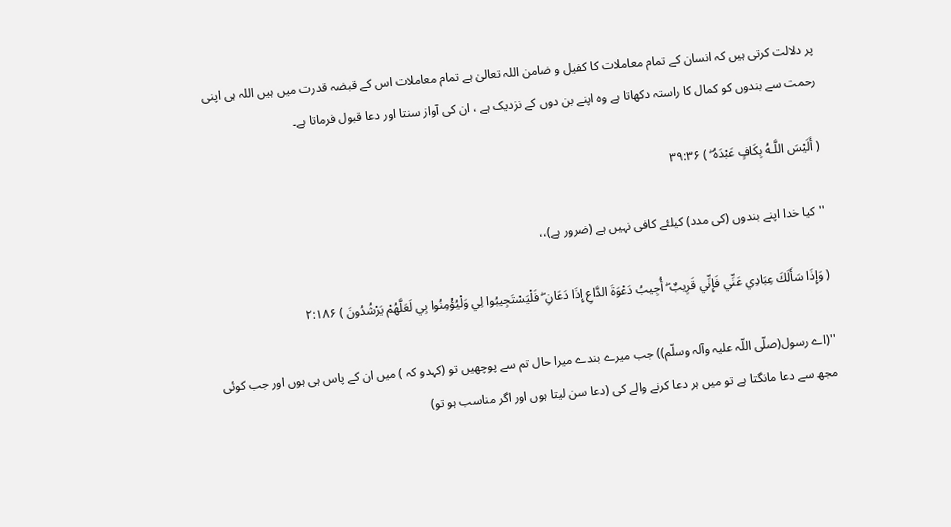پر دلالت کرتی ہیں کہ انسان کے تمام معاملات کا کفیل و ضامن اللہ تعالیٰ ہے تمام معاملات اس کے قبضہ قدرت میں ہیں اللہ ہی اپنی رحمت سے بندوں کو کمال کا راستہ دکھاتا ہے وہ اپنے بن دوں کے نزدیک ہے ، ان کی آواز سنتا اور دعا قبول فرماتا ہے۔

( أَلَيْسَ اللَّـهُ بِكَافٍ عَبْدَهُ ۖ ) ۳۹:۳۶

''کیا خدا اپنے بندوں (کی مدد) کیلئے کافی نہیں ہے (ضرور ہے)،،

( وَإِذَا سَأَلَكَ عِبَادِي عَنِّي فَإِنِّي قَرِيبٌ ۖ أُجِيبُ دَعْوَةَ الدَّاعِ إِذَا دَعَانِ ۖ فَلْيَسْتَجِيبُوا لِي وَلْيُؤْمِنُوا بِي لَعَلَّهُمْ يَرْشُدُونَ ) ۲:۱۸۶

''(اے رسول(صلّی اللّہ علیہ وآلہ وسلّم)) جب میرے بندے میرا حال تم سے پوچھیں تو (کہدو کہ ) میں ان کے پاس ہی ہوں اور جب کوئی مجھ سے دعا مانگتا ہے تو میں ہر دعا کرنے والے کی (دعا سن لیتا ہوں اور اگر مناسب ہو تو)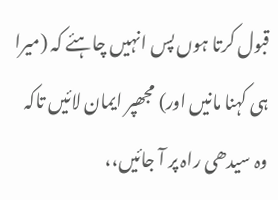قبول کرتا ہوں پس انہیں چاہئے کہ (میرا ہی کہنا مانیں اور) مجھپر ایمان لائیں تاکہ وہ سیدھی راہ پر آ جائیں،،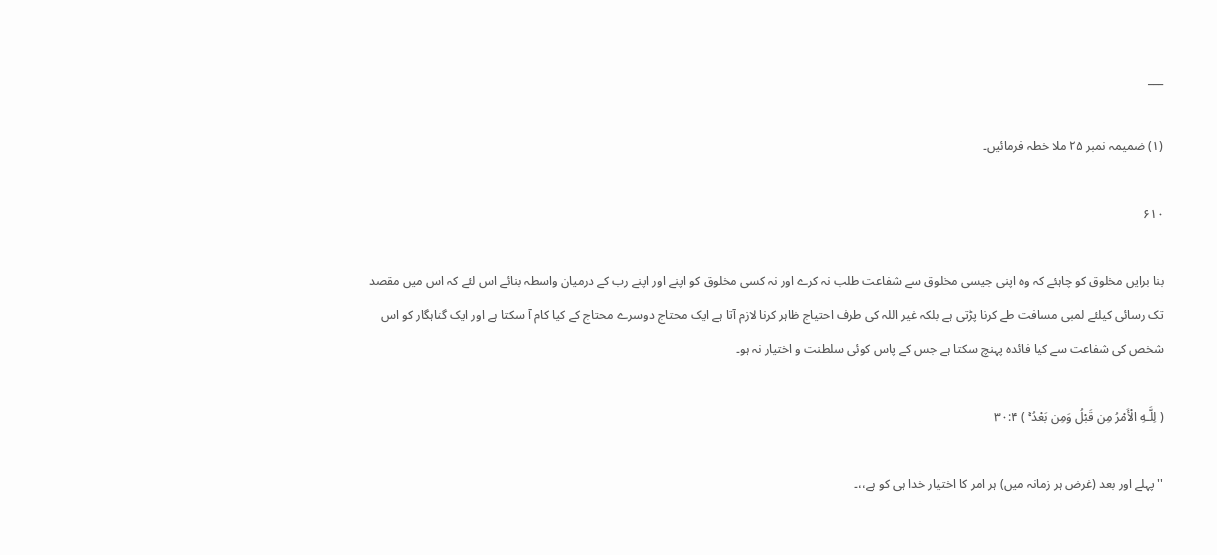___

(۱) ضمیمہ نمبر ۲۵ ملا خطہ فرمائیں۔

۶۱۰

بنا برایں مخلوق کو چاہئے کہ وہ اپنی جیسی مخلوق سے شفاعت طلب نہ کرے اور نہ کسی مخلوق کو اپنے اور اپنے رب کے درمیان واسطہ بنائے اس لئے کہ اس میں مقصد تک رسائی کیلئے لمبی مسافت طے کرنا پڑتی ہے بلکہ غیر اللہ کی طرف احتیاج ظاہر کرنا لازم آتا ہے ایک محتاج دوسرے محتاج کے کیا کام آ سکتا ہے اور ایک گناہگار کو اس شخص کی شفاعت سے کیا فائدہ پہنچ سکتا ہے جس کے پاس کوئی سلطنت و اختیار نہ ہو۔

( لِلَّـهِ الْأَمْرُ مِن قَبْلُ وَمِن بَعْدُ ۚ ) ۳۰:۴

''پہلے اور بعد (غرض ہر زمانہ میں) ہر امر کا اختیار خدا ہی کو ہے،،۔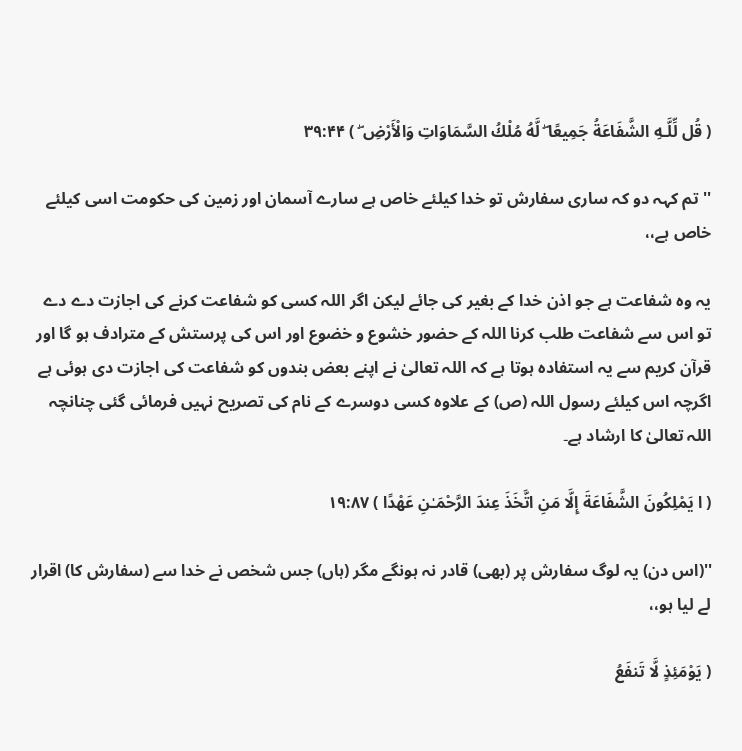( قُل لِّلَّـهِ الشَّفَاعَةُ جَمِيعًا ۖ لَّهُ مُلْكُ السَّمَاوَاتِ وَالْأَرْضِ ۖ ) ۳۹:۴۴

''تم کہہ دو کہ ساری سفارش تو خدا کیلئے خاص ہے سارے آسمان اور زمین کی حکومت اسی کیلئے خاص ہے،،

یہ وہ شفاعت ہے جو اذن خدا کے بغیر کی جائے لیکن اگر اللہ کسی کو شفاعت کرنے کی اجازت دے دے تو اس سے شفاعت طلب کرنا اللہ کے حضور خشوع و خضوع اور اس کی پرستش کے مترادف ہو گا اور قرآن کریم سے یہ استفادہ ہوتا ہے کہ اللہ تعالیٰ نے اپنے بعض بندوں کو شفاعت کی اجازت دی ہوئی ہے اگرچہ اس کیلئے رسول اللہ (ص) کے علاوہ کسی دوسرے کے نام کی تصریح نہیں فرمائی گئی چنانچہ اللہ تعالیٰ کا ارشاد ہے۔

( ا يَمْلِكُونَ الشَّفَاعَةَ إِلَّا مَنِ اتَّخَذَ عِندَ الرَّحْمَـٰنِ عَهْدًا ) ۱۹:۸۷

''(اس دن) یہ لوگ سفارش پر (بھی) قادر نہ ہونگے مگر (ہاں) جس شخص نے خدا سے (سفارش کا) اقرار لے لیا ہو،،

( يَوْمَئِذٍ لَّا تَنفَعُ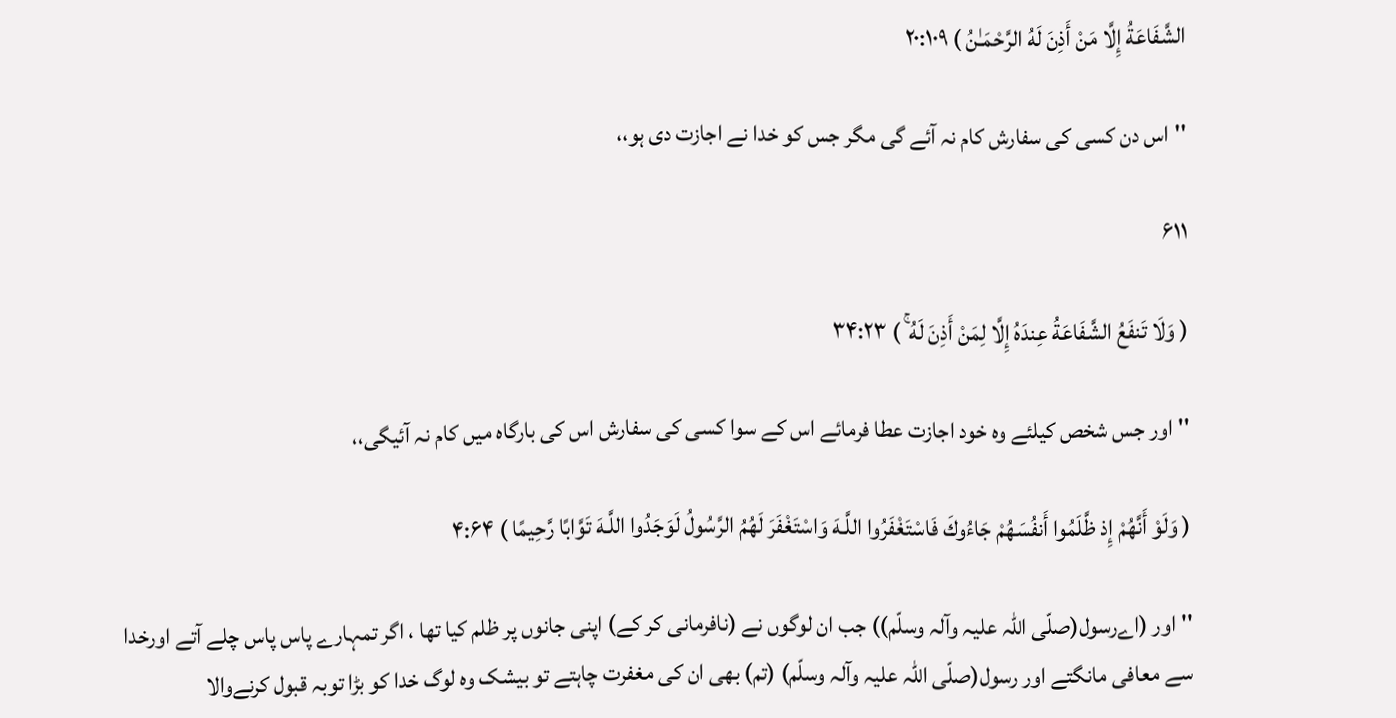الشَّفَاعَةُ إِلَّا مَنْ أَذِنَ لَهُ الرَّحْمَـٰنُ ) ۲۰:۱۰۹

''اس دن کسی کی سفارش کام نہ آئے گی مگر جس کو خدا نے اجازت دی ہو،،

۶۱۱

( وَلَا تَنفَعُ الشَّفَاعَةُ عِندَهُ إِلَّا لِمَنْ أَذِنَ لَهُ ۚ ) ۳۴:۲۳

''اور جس شخص کیلئے وہ خود اجازت عطا فرمائے اس کے سوا کسی کی سفارش اس کی بارگاہ میں کام نہ آئیگی،،

( وَلَوْ أَنَّهُمْ إِذ ظَّلَمُوا أَنفُسَهُمْ جَاءُوكَ فَاسْتَغْفَرُوا اللَّـهَ وَاسْتَغْفَرَ لَهُمُ الرَّسُولُ لَوَجَدُوا اللَّـهَ تَوَّابًا رَّحِيمًا ) ۴:۶۴

''اور (اےرسول(صلّی اللّہ علیہ وآلہ وسلّم)) جب ان لوگوں نے (نافرمانی کر کے) اپنی جانوں پر ظلم کیا تھا ، اگر تمہارے پاس پاس چلے آتے اورخدا سے معافی مانگتے اور رسول(صلّی اللّہ علیہ وآلہ وسلّم) (تم) بھی ان کی مغفرت چاہتے تو بیشک وہ لوگ خدا کو بڑا توبہ قبول کرنےوالا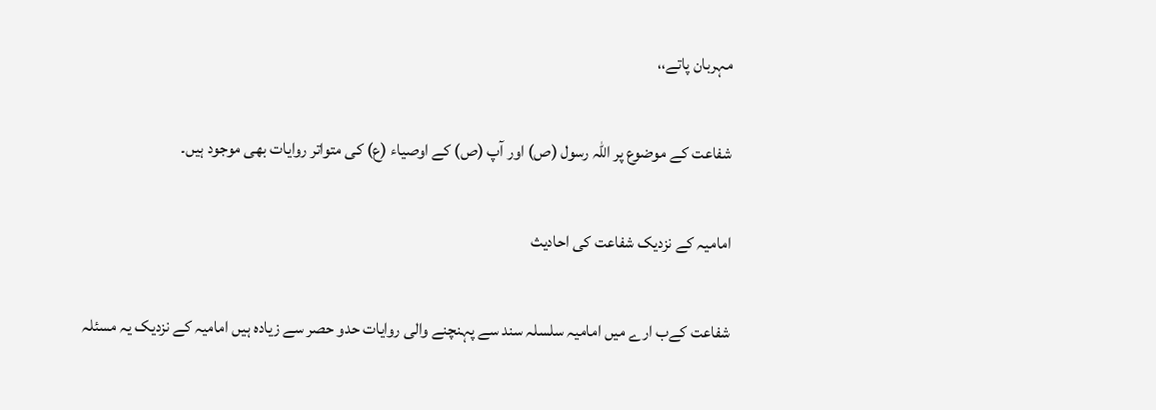مہربان پاتے،،

شفاعت کے موضوع پر اللہ رسول (ص) اور آپ (ص) کے اوصیاء (ع) کی متواتر روایات بھی موجود ہیں۔

امامیہ کے نزدیک شفاعت کی احادیث

شفاعت کےب ارے میں امامیہ سلسلہ سند سے پہنچنے والی روایات حدو حصر سے زیادہ ہیں امامیہ کے نزدیک یہ مسئلہ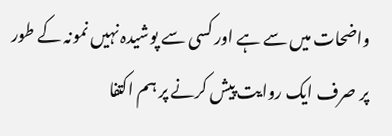واضحات میں سے ہے اور کسی سے پوشیدہ نہیں نمونہ کے طور پر صرف ایک روایت پیش کرنے پر ہم اکتفا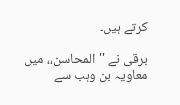کرتے ہیں۔

برقی نے ''المحاسن،، میں معاویہ بن وہب سے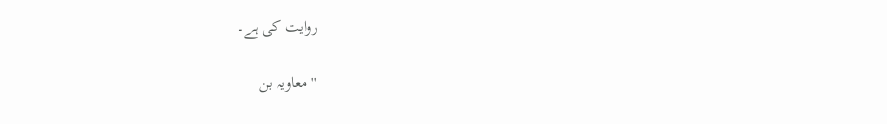روایت کی ہے۔

''معاویہ بن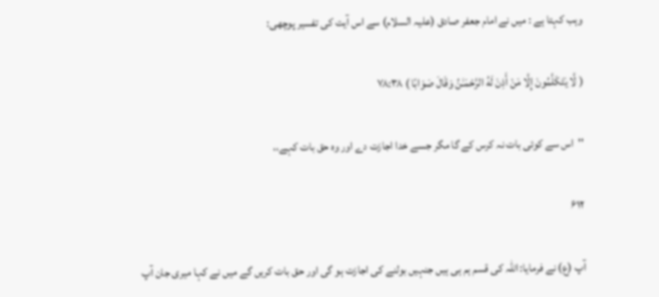وہب کہتا ہے : میں نے امام جعفر صادق (علیہ السلام) سے اس آیت کی تفسیر پوچھی:

( لَّا يَتَكَلَّمُونَ إِلَّا مَنْ أَذِنَ لَهُ الرَّحْمَـٰنُ وَقَالَ صَوَابًا ) ۷۸:۳۸

''اس سے کوئی بات نہ کرس کے گا مگر جسے خدا اجازت دے اور وہ حق بات کہے،،

۶۱۲

آپ (ع) نے فرمایا: اللہ کی قسم ہم ہی ہیں جنہیں بولنے کی اجازت ہو گی اور حق بات کریں گے میں نے کہا میری جان آپ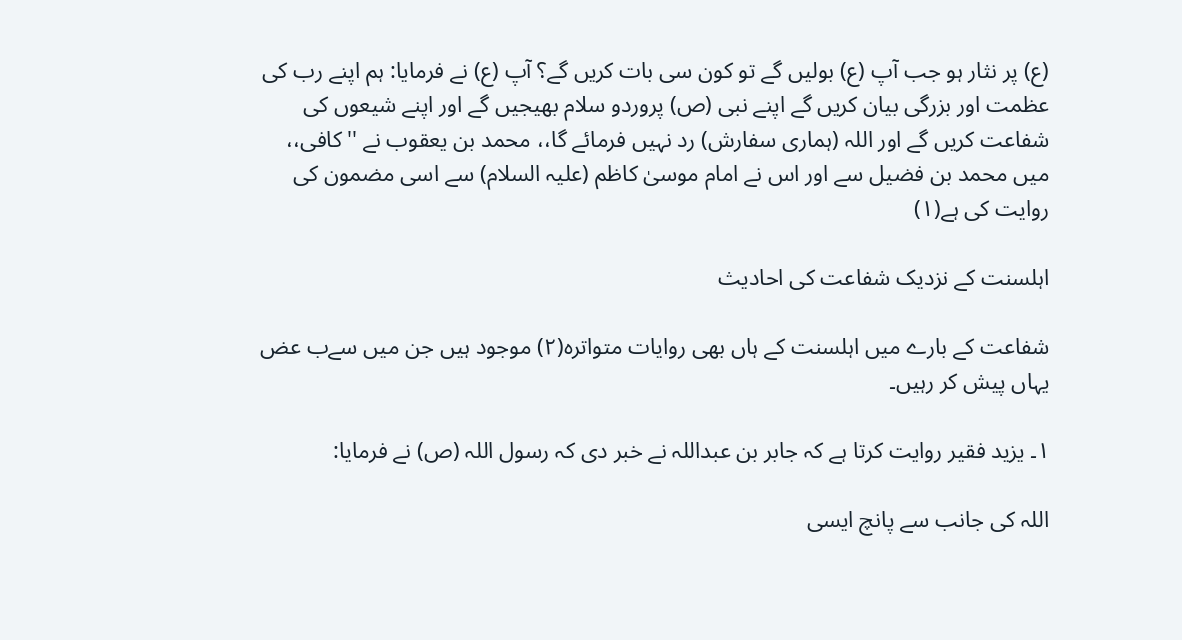(ع) پر نثار ہو جب آپ (ع) بولیں گے تو کون سی بات کریں گے؟ آپ (ع) نے فرمایا: ہم اپنے رب کی عظمت اور بزرگی بیان کریں گے اپنے نبی (ص) پروردو سلام بھیجیں گے اور اپنے شیعوں کی شفاعت کریں گے اور اللہ (ہماری سفارش) رد نہیں فرمائے گا،، محمد بن یعقوب نے ''کافی،، میں محمد بن فضیل سے اور اس نے امام موسیٰ کاظم (علیہ السلام) سے اسی مضمون کی روایت کی ہے(۱)

اہلسنت کے نزدیک شفاعت کی احادیث

شفاعت کے بارے میں اہلسنت کے ہاں بھی روایات متواترہ(۲) موجود ہیں جن میں سےب عض یہاں پیش کر رہیں۔

۱۔ یزید فقیر روایت کرتا ہے کہ جابر بن عبداللہ نے خبر دی کہ رسول اللہ (ص) نے فرمایا:

اللہ کی جانب سے پانچ ایسی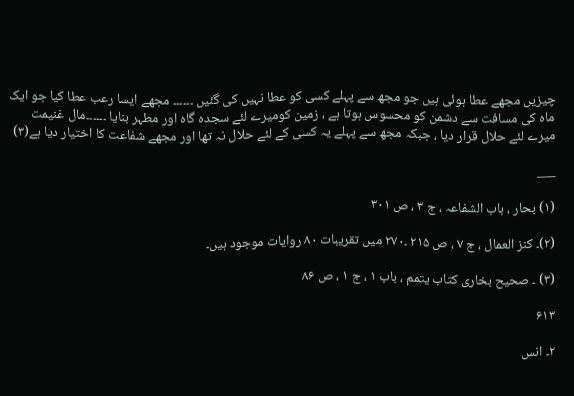چیزیں مجھے عطا ہوئی ہیں جو مجھ سے پہلے کسی کو عطا نہیں کی گئیں ۔۔۔۔۔۔ مجھے ایسا رعب عطا کیا جو ایک ماہ کی مسافت سے دشمن کو محسوس ہوتا ہے ، زمین کومیرے لئے سجدہ گاہ اور مطہر بنایا ۔۔۔۔۔۔مال غنیمت میرے لئے حلال قرار دیا ، جبکہ مجھ سے پہلے یہ کسی کے لئے حلال نہ تھا اور مجھے شفاعت کا اختیار دیا ہے(۳)

___

(۱) بحار ، باب الشفاعہ ، ج ۳ ، ص ۳۰۱

(۲)۔ کنز العمال ، ج ۷ ، ص ۲۱۵ ۔۲۷۰ میں تقریبات ۸۰ روایات موجود ہیں۔

(۳) ۔ صحیح بخاری کتاب یتمم ، باب ۱ ، ج ۱ ، ص ۸۶

۶۱۳

۲۔ انس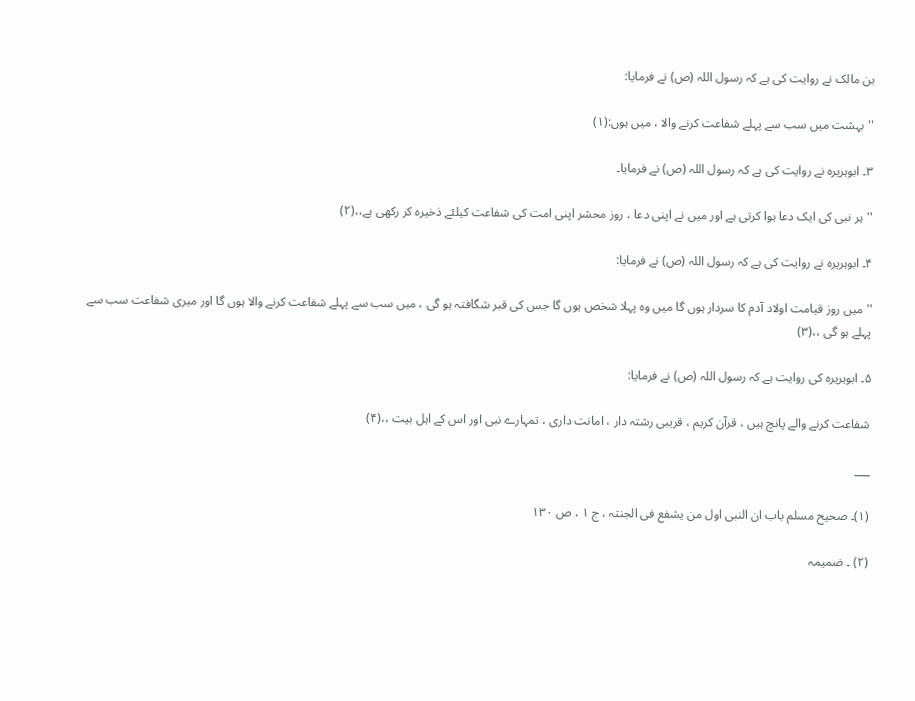بن مالک نے روایت کی ہے کہ رسول اللہ (ص) نے فرمایا:

''بہشت میں سب سے پہلے شفاعت کرنے والا ، میں ہوں:(۱)

۳۔ ابوہریرہ نے روایت کی ہے کہ رسول اللہ (ص) نے فرمایا۔

''ہر نبی کی ایک دعا ہوا کرتی ہے اور میں نے اپنی دعا ، روز محشر اپنی امت کی شفاعت کیلئے ذخیرہ کر رکھی ہے،،(۲)

۴۔ ابوہریرہ نے روایت کی ہے کہ رسول اللہ (ص) نے فرمایا:

''میں روز قیامت اولاد آدم کا سردار ہوں گا میں وہ پہلا شخص ہوں گا جس کی قبر شگافتہ ہو گی ، میں سب سے پہلے شفاعت کرنے والا ہوں گا اور میری شفاعت سب سے پہلے ہو گی ،،(۳)

۵۔ ابوہریرہ کی روایت ہے کہ رسول اللہ (ص) نے فرمایا:

شفاعت کرنے والے پانچ ہیں ، قرآن کریم ، قریبی رشتہ دار ، امانت داری ، تمہارے نبی اور اس کے اہل بیت ،،(۴)

___

(۱)۔ صحیح مسلم باب ان النبی اول من یشفع فی الجنتہ ، ج ۱ ، ص ۱۳۰

(۲) ۔ ضمیمہ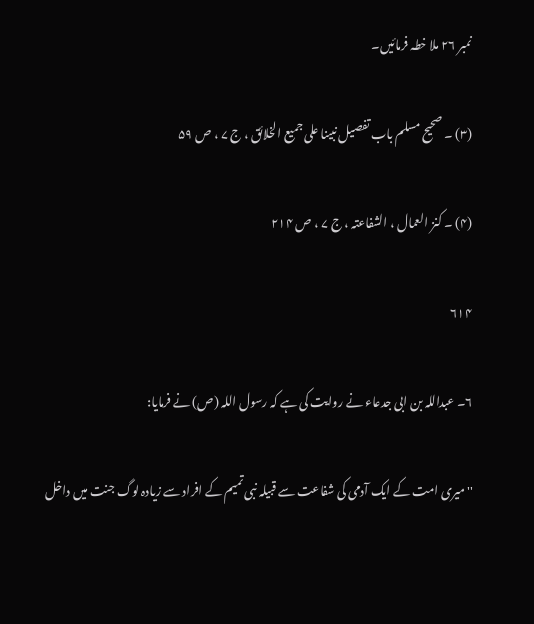نمبر ۲۶ ملا خطہ فرمائیں۔

(۳) ۔ صحیح مسلم باب تفصیل نبینا علی جمیع الخلائق ، ج ۷ ، ص ۵۹

(۴) ۔ کنز العمال ، الشفاعتہ ، ج ۷ ، ص ۲۱۴

۶۱۴

۶۔ عبداللہ بن ابی جدعاء نے روایت کی ہے کہ رسول اللہ (ص) نے فرمایا:

''میری امت کے ایک آدمی کی شفاعت سے قبیلہ نبی تمیم کے افراد سے زیادہ لوگ جنت میں داخل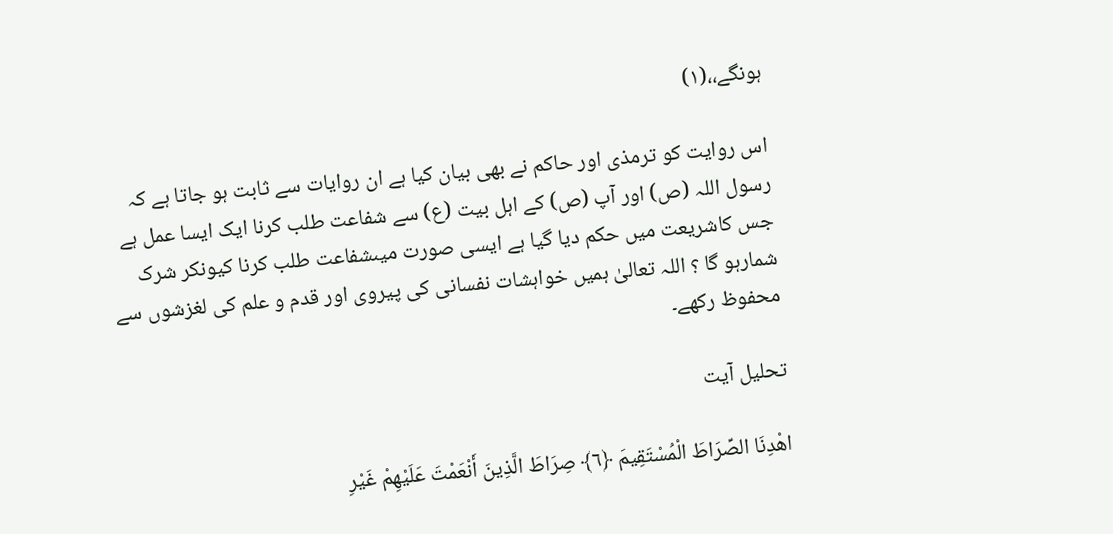ہونگے،،(۱)

اس روایت کو ترمذی اور حاکم نے بھی بیان کیا ہے ان روایات سے ثابت ہو جاتا ہے کہ رسول اللہ (ص) اور آپ (ص) کے اہل بیت (ع) سے شفاعت طلب کرنا ایک ایسا عمل ہے جس کاشریعت میں حکم دیا گیا ہے ایسی صورت میںشفاعت طلب کرنا کیونکر شرک شمارہو گا ؟ اللہ تعالیٰ ہمیں خواہشات نفسانی کی پیروی اور قدم و علم کی لغزشوں سے محفوظ رکھے۔

تحلیل آیت

اهْدِنَا الصِّرَاطَ الْمُسْتَقِيمَ ﴿٦﴾ صِرَاطَ الَّذِينَ أَنْعَمْتَ عَلَيْهِمْ غَيْرِ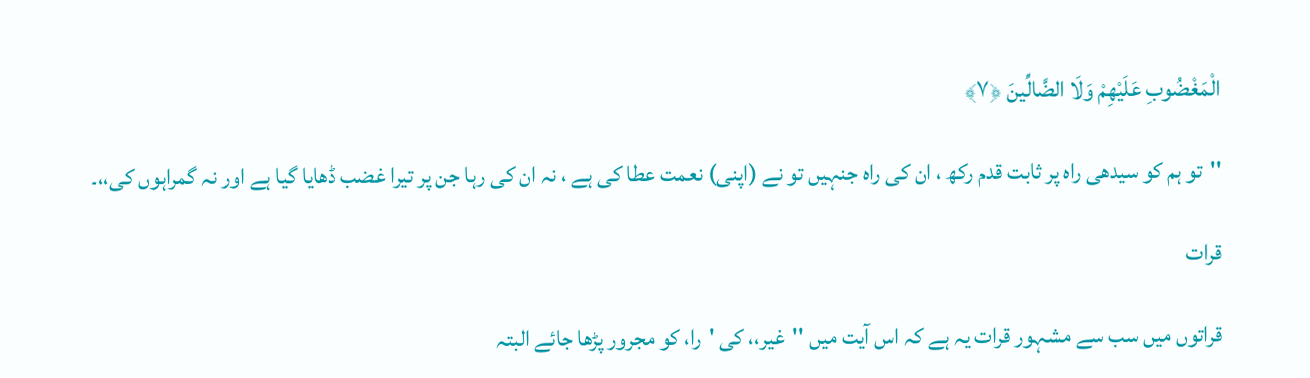الْمَغْضُوبِ عَلَيْهِمْ وَلَا الضَّالِّينَ ﴿٧﴾

''تو ہم کو سیدھی راہ پر ثابت قدم رکھ ، ان کی راہ جنہیں تو نے (اپنی) نعمت عطا کی ہے ، نہ ان کی رہا جن پر تیرا غضب ڈھایا گیا ہے اور نہ گمراہوں کی،،۔

قرات

قراتوں میں سب سے مشہور قرات یہ ہے کہ اس آیت میں ''غیر،، کی 'را، کو مجرور پڑھا جائے البتہ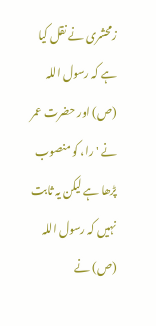زمحشری نے نقل کیا ہے کہ رسول اللہ (ص) اور حضرت عمر نے 'را، کو منصوب پڑھا ہے لیکن یہ ثابت نہیں کہ رسول اللہ (ص) نے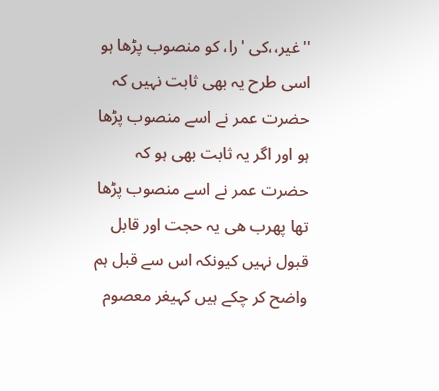''غیر،،کی 'را، کو منصوب پڑھا ہو اسی طرح یہ بھی ثابت نہیں کہ حضرت عمر نے اسے منصوب پڑھا ہو اور اگر یہ ثابت بھی ہو کہ حضرت عمر نے اسے منصوب پڑھا تھا پھرب ھی یہ حجت اور قابل قبول نہیں کیونکہ اس سے قبل ہم واضح کر چکے ہیں کہیغر معصوم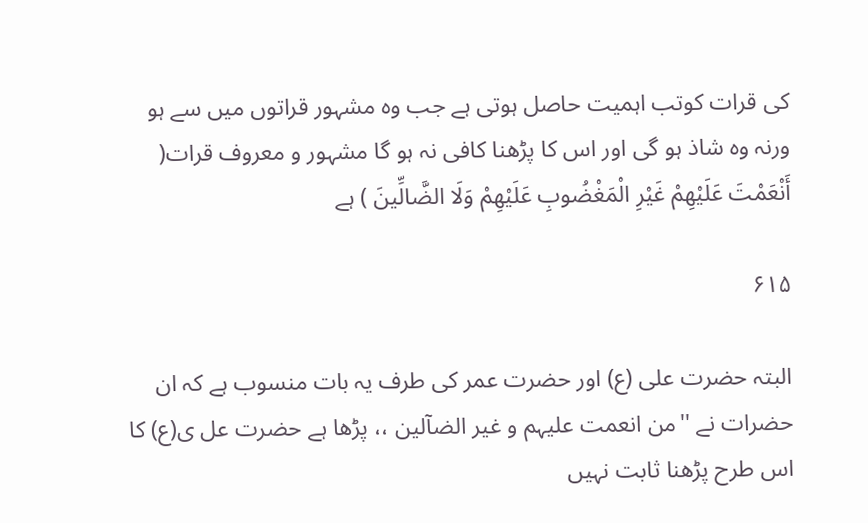کی قرات کوتب اہمیت حاصل ہوتی ہے جب وہ مشہور قراتوں میں سے ہو ورنہ وہ شاذ ہو گی اور اس کا پڑھنا کافی نہ ہو گا مشہور و معروف قرات( أَنْعَمْتَ عَلَيْهِمْ غَيْرِ الْمَغْضُوبِ عَلَيْهِمْ وَلَا الضَّالِّينَ ) ہے

۶۱۵

البتہ حضرت علی (ع) اور حضرت عمر کی طرف یہ بات منسوب ہے کہ ان حضرات نے ''من انعمت علیہم و غیر الضآلین ،، پڑھا ہے حضرت عل ی(ع) کا اس طرح پڑھنا ثابت نہیں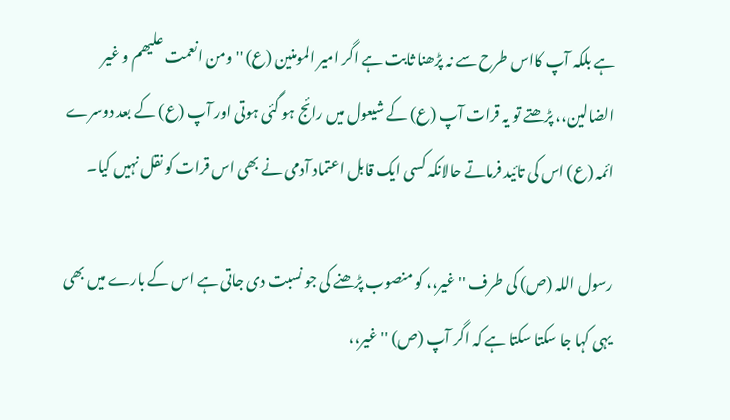ہے بلکہ آپ کااس طرح سے نہ پڑھنا ثابت ہے اگر امیر المومنین (ع) ''ومن انعمت علیھم و غیر الضالین،، پڑھتے تو یہ قرات آپ (ع) کے شیعول میں رائج ہو گئی ہوتی اور آپ (ع) کے بعد دوسرے ائمہ (ع) اس کی تائید فرماتے حالانکہ کسی ایک قابل اعتماد آدمی نے بھی اس قرات کو نقل نہیں کیا۔

رسول اللہ (ص) کی طرف ''غیر،، کو منصوب پڑھنے کی جو نسبت دی جاتی ہے اس کے بارے میں بھی یہی کہا جا سکتا سکتا ہے کہ اگر آپ (ص) ''غیر،،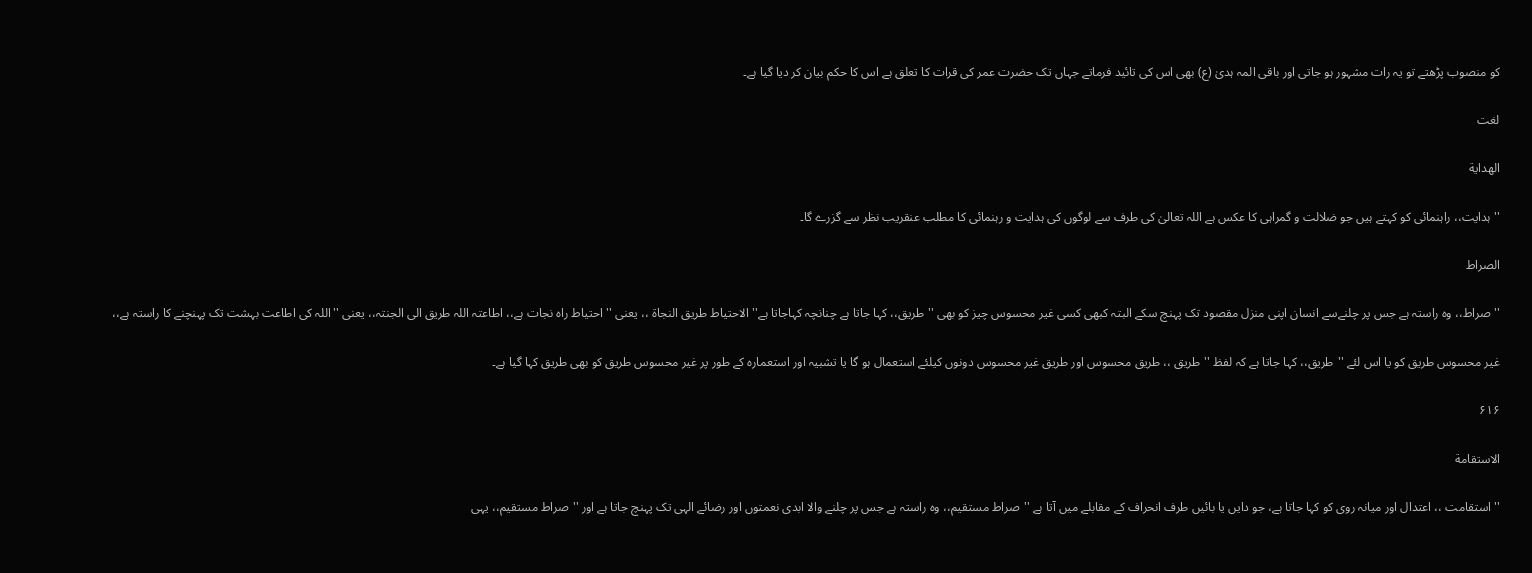کو منصوب پڑھتے تو یہ رات مشہور ہو جاتی اور باقی المہ ہدیٰ (ع) بھی اس کی تائید فرماتے جہاں تک حضرت عمر کی قرات کا تعلق ہے اس کا حکم بیان کر دیا گیا ہے۔

لغت

الهدایة

''ہدایت،، راہنمائی کو کہتے ہیں جو ضلالت و گمراہی کا عکس ہے اللہ تعالیٰ کی طرف سے لوگوں کی ہدایت و رہنمائی کا مطلب عنقریب نظر سے گزرے گا۔

الصراط

''صراط،، وہ راستہ ہے جس پر چلنےسے انسان اپنی منزل مقصود تک پہنچ سکے البتہ کبھی کسی غیر محسوس چیز کو بھی ''طریق،، کہا جاتا ہے چنانچہ کہاجاتا ہے''الاحتیاط طریق النجاة ،، یعنی ''احتیاط راہ نجات ہے،، اطاعتہ اللہ طریق الی الجنتہ،، یعنی ''اللہ کی اطاعت بہشت تک پہنچنے کا راستہ ہے،،

غیر محسوس طریق کو یا اس لئے ''طریق،، کہا جاتا ہے کہ لفظ ''طریق ،، طریق محسوس اور طریق غیر محسوس دونوں کیلئے استعمال ہو گا یا تشبیہ اور استعمارہ کے طور پر غیر محسوس طریق کو بھی طریق کہا گیا ہے۔

۶۱۶

الاستقامة

''استقامت ،، اعتدال اور میانہ روی کو کہا جاتا ہے، جو دایں یا بائیں طرف انحراف کے مقابلے میں آتا ہے ''صراط مستقیم،، وہ راستہ ہے جس پر چلنے والا ابدی نعمتوں اور رضائے الہی تک پہنچ جاتا ہے اور ''صراط مستقیم،، یہی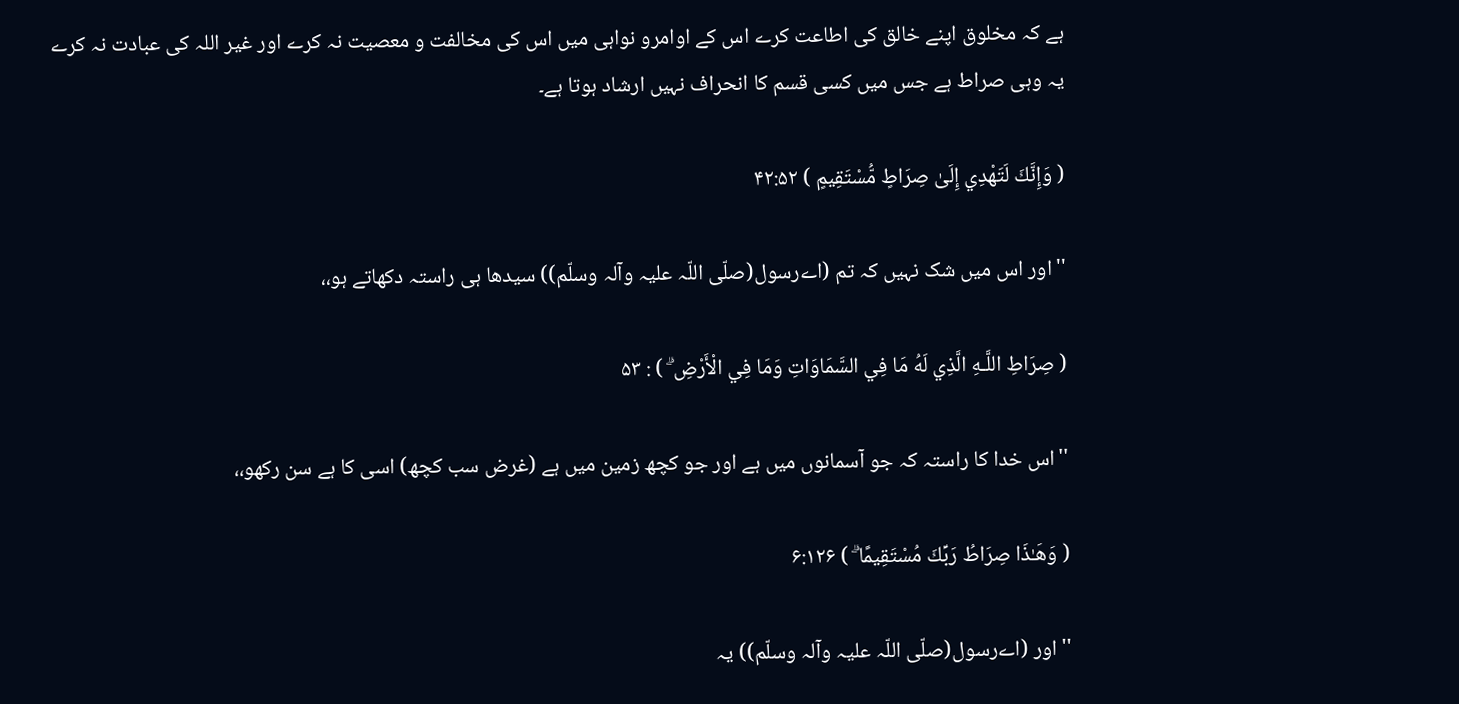ہے کہ مخلوق اپنے خالق کی اطاعت کرے اس کے اوامرو نواہی میں اس کی مخالفت و معصیت نہ کرے اور غیر اللہ کی عبادت نہ کرے یہ وہی صراط ہے جس میں کسی قسم کا انحراف نہیں ارشاد ہوتا ہے۔

( وَإِنَّكَ لَتَهْدِي إِلَىٰ صِرَاطٍ مُّسْتَقِيمٍ ) ۴۲:۵۲

''اور اس میں شک نہیں کہ تم (اےرسول(صلّی اللّہ علیہ وآلہ وسلّم)) سیدھا ہی راستہ دکھاتے ہو،،

( صِرَاطِ اللَّـهِ الَّذِي لَهُ مَا فِي السَّمَاوَاتِ وَمَا فِي الْأَرْضِ ۗ ) : ۵۳

''اس خدا کا راستہ کہ جو آسمانوں میں ہے اور جو کچھ زمین میں ہے (غرض سب کچھ) اسی کا ہے سن رکھو،،

( وَهَـٰذَا صِرَاطُ رَبِّكَ مُسْتَقِيمًا ۗ ) ۶:۱۲۶

''اور (اےرسول(صلّی اللّہ علیہ وآلہ وسلّم)) یہ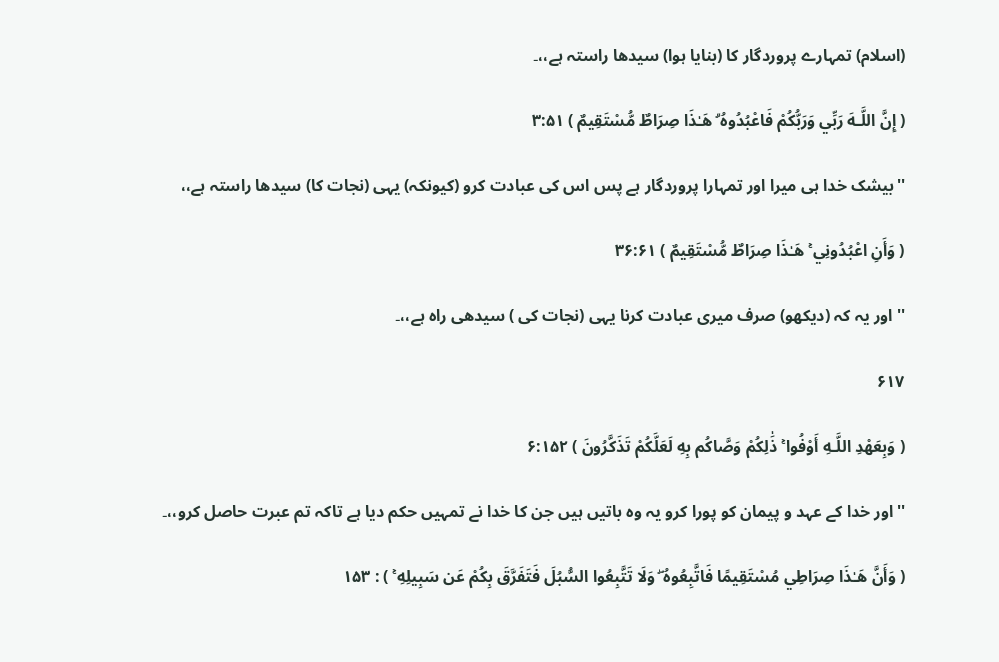(اسلام) تمہارے پروردگار کا (بنایا ہوا) سیدھا راستہ ہے،،۔

( إِنَّ اللَّـهَ رَبِّي وَرَبُّكُمْ فَاعْبُدُوهُ ۗ هَـٰذَا صِرَاطٌ مُّسْتَقِيمٌ ) ۳:۵۱

''بیشک خدا ہی میرا اور تمہارا پروردگار ہے پس اس کی عبادت کرو (کیونکہ) یہی (نجات کا) سیدھا راستہ ہے،،

( وَأَنِ اعْبُدُونِي ۚ هَـٰذَا صِرَاطٌ مُّسْتَقِيمٌ ) ۳۶:۶۱

''اور یہ کہ (دیکھو) صرف میری عبادت کرنا یہی (نجات کی ) سیدھی راہ ہے،،۔

۶۱۷

( وَبِعَهْدِ اللَّـهِ أَوْفُوا ۚ ذَٰلِكُمْ وَصَّاكُم بِهِ لَعَلَّكُمْ تَذَكَّرُونَ ) ۶:۱۵۲

''اور خدا کے عہد و پیمان کو پورا کرو یہ وہ باتیں ہیں جن کا خدا نے تمہیں حکم دیا ہے تاکہ تم عبرت حاصل کرو،،۔

( وَأَنَّ هَـٰذَا صِرَاطِي مُسْتَقِيمًا فَاتَّبِعُوهُ ۖ وَلَا تَتَّبِعُوا السُّبُلَ فَتَفَرَّقَ بِكُمْ عَن سَبِيلِهِ ۚ ) : ۱۵۳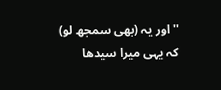''اور یہ (بھی سمجھ لو) کہ یہی میرا سیدھا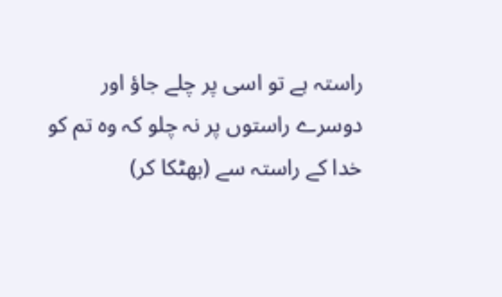راستہ ہے تو اسی پر چلے جاؤ اور دوسرے راستوں پر نہ چلو کہ وہ تم کو خدا کے راستہ سے (بھٹکا کر)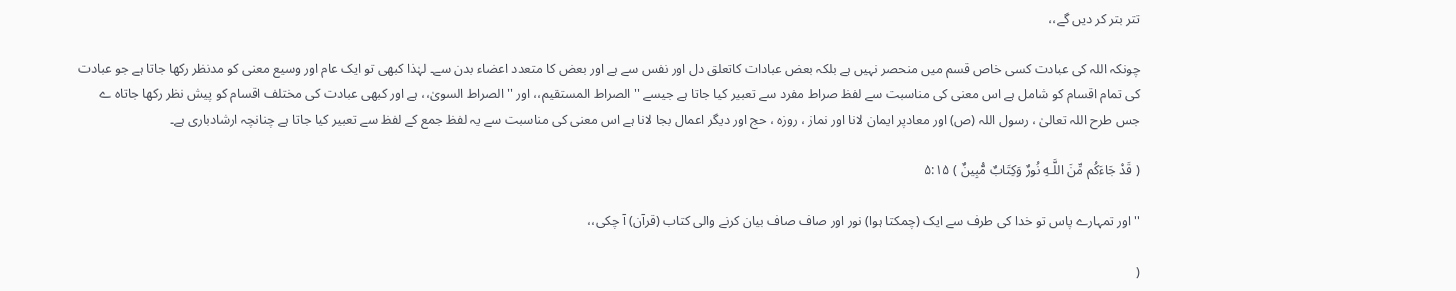تتر بتر کر دیں گے،،

چونکہ اللہ کی عبادت کسی خاص قسم میں منحصر نہیں ہے بلکہ بعض عبادات کاتعلق دل اور نفس سے ہے اور بعض کا متعدد اعضاء بدن سے۔ لہٰذا کبھی تو ایک عام اور وسیع معنی کو مدنظر رکھا جاتا ہے جو عبادت کی تمام اقسام کو شامل ہے اس معنی کی مناسبت سے لفظ صراط مفرد سے تعبیر کیا جاتا ہے جیسے ''الصراط المستقیم،، اور ''الصراط السویٰ،، ہے اور کبھی عبادت کی مختلف اقسام کو پیش نظر رکھا جاتاہ ے جس طرح اللہ تعالیٰ ، رسول اللہ (ص) اور معادپر ایمان لانا اور نماز ، روزہ ، حج اور دیگر اعمال بجا لانا ہے اس معنی کی مناسبت سے یہ لفظ جمع کے لفظ سے تعبیر کیا جاتا ہے چنانچہ ارشادباری ہے۔

( قَدْ جَاءَكُم مِّنَ اللَّـهِ نُورٌ وَكِتَابٌ مُّبِينٌ ) ۵:۱۵

''اور تمہارے پاس تو خدا کی طرف سے ایک (چمکتا ہوا) نور اور صاف صاف بیان کرنے والی کتاب (قرآن) آ چکی،،

(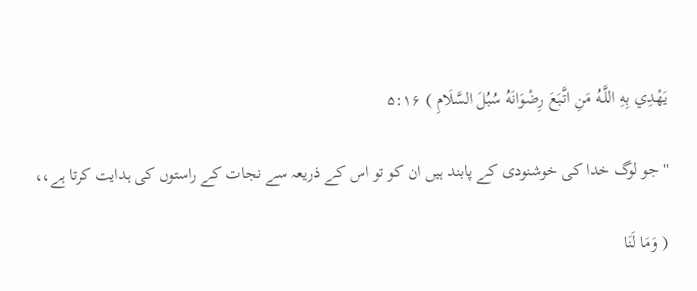يَهْدِي بِهِ اللَّـهُ مَنِ اتَّبَعَ رِضْوَانَهُ سُبُلَ السَّلَامِ ) ۵:۱۶

''جو لوگ خدا کی خوشنودی کے پابند ہیں ان کو تو اس کے ذریعہ سے نجات کے راستوں کی ہدایت کرتا ہے،،

( وَمَا لَنَا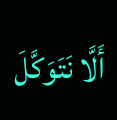أَلَّا نَتَوَكَّلَ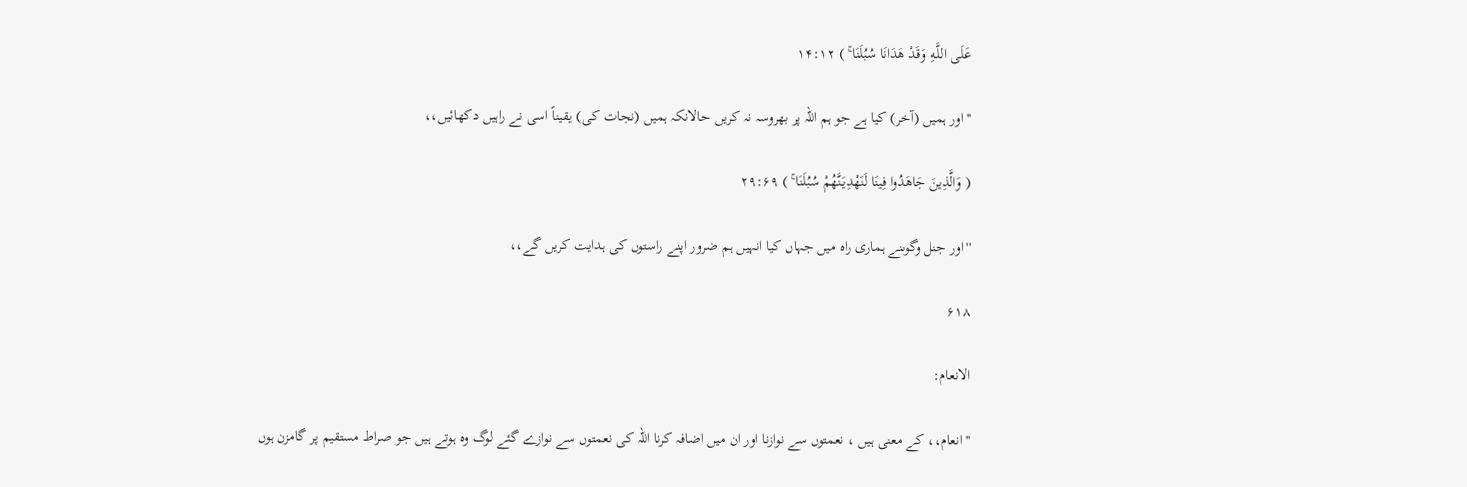عَلَى اللَّـهِ وَقَدْ هَدَانَا سُبُلَنَا ۚ ) ۱۴:۱۲

''اور ہمیں (آخر) کیا ہے جو ہم اللہ پر بھروسہ نہ کریں حالانکہ ہمیں (نجات کی) یقیناً اسی نے راہیں دکھائیں،،

( وَالَّذِينَ جَاهَدُوا فِينَا لَنَهْدِيَنَّهُمْ سُبُلَنَا ۚ ) ۲۹:۶۹

''اور جنل وگوںنے ہماری راہ میں جہاں کیا انہیں ہم ضرور اپنے راستوں کی ہدایت کریں گے،،

۶۱۸

الانعام:

''انعام،، کے معنی ہیں ، نعمتوں سے نوازنا اور ان میں اضافہ کرنا اللہ کی نعمتوں سے نوازے گئے لوگ وہ ہوتے ہیں جو صراط مستقیم پر گامزن ہوں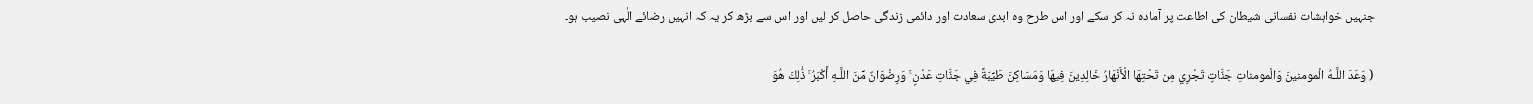جنہیں خواہشات نفسانی شیطان کی اطاعت پر آمادہ نہ کر سکے اور اس طرح وہ ابدی سعادت اور دائمی زندگی حاصل کر لیں اور اس سے بڑھ کر یہ کہ انہیں رضائے الٰہی نصیب ہو۔

( وَعَدَ اللَّـهُ الْمومنينَ وَالْمومناتِ جَنَّاتٍ تَجْرِي مِن تَحْتِهَا الْأَنْهَارُ خَالِدِينَ فِيهَا وَمَسَاكِنَ طَيِّبَةً فِي جَنَّاتِ عَدْنٍ ۚ وَرِضْوَانٌ مِّنَ اللَّـهِ أَكْبَرُ ۚ ذَٰلِكَ هُوَ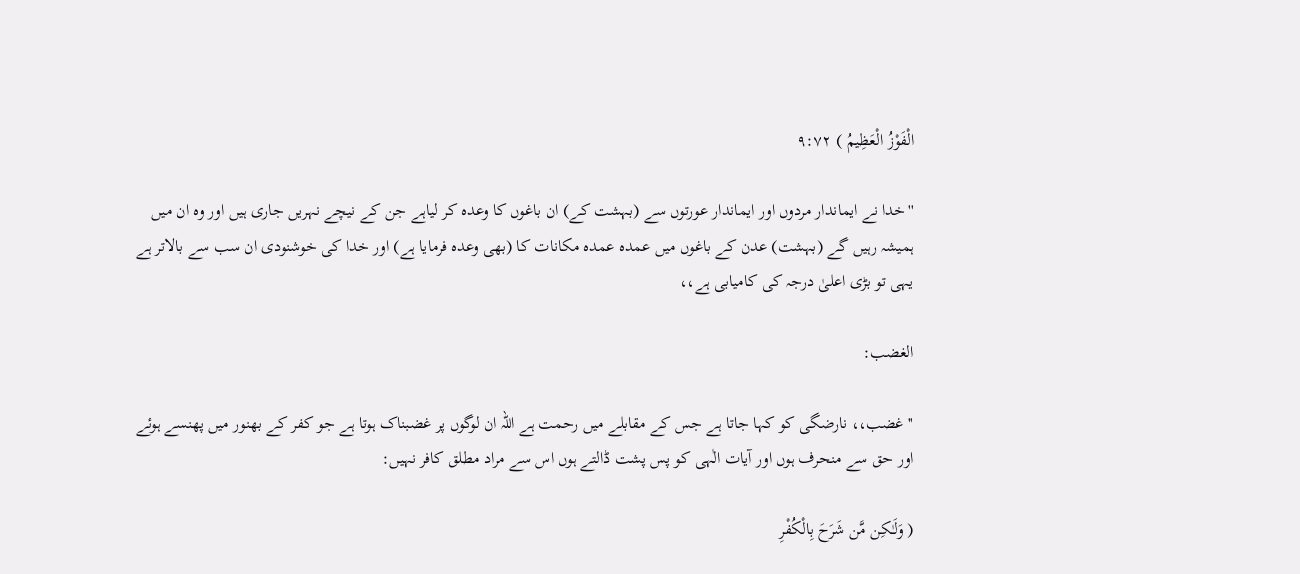الْفَوْزُ الْعَظِيمُ ) ۹:۷۲

''خدا نے ایماندار مردوں اور ایماندار عورتوں سے (بہشت کے) ان باغوں کا وعدہ کر لیاہے جن کے نیچے نہریں جاری ہیں اور وہ ان میں ہمیشہ رہیں گے (بہشت) عدن کے باغوں میں عمدہ عمدہ مکانات کا (بھی وعدہ فرمایا ہے) اور خدا کی خوشنودی ان سب سے بالاتر ہے یہی تو بڑی اعلیٰ درجہ کی کامیابی ہے،،

الغضب:

''غضب،، نارضگی کو کہا جاتا ہے جس کے مقابلے میں رحمت ہے اللہ ان لوگوں پر غضبناک ہوتا ہے جو کفر کے بھنور میں پھنسے ہوئے اور حق سے منحرف ہوں اور آیات الٰہی کو پس پشت ڈالتے ہوں اس سے مراد مطلق کافر نہیں:

( وَلَـٰكِن مَّن شَرَحَ بِالْكُفْرِ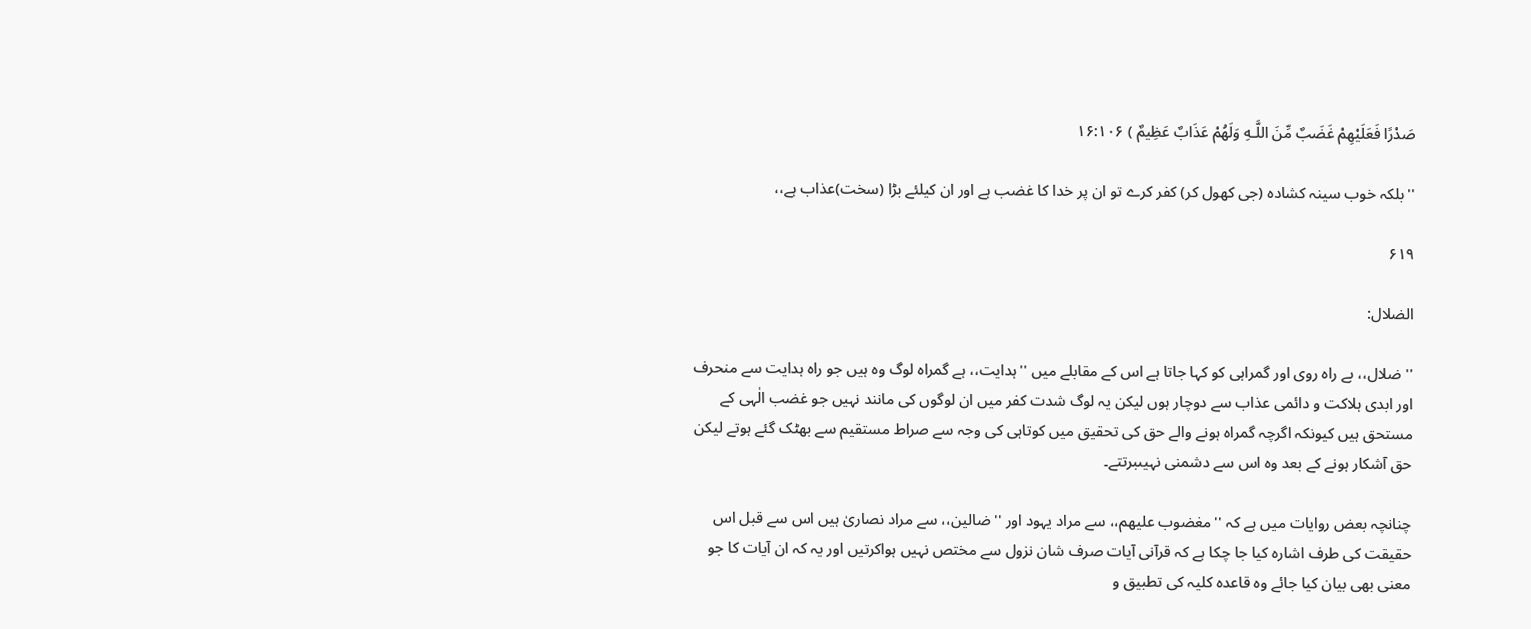صَدْرًا فَعَلَيْهِمْ غَضَبٌ مِّنَ اللَّـهِ وَلَهُمْ عَذَابٌ عَظِيمٌ ) ۱۶:۱۰۶

''بلکہ خوب سینہ کشادہ (جی کھول کر) کفر کرے تو ان پر خدا کا غضب ہے اور ان کیلئے بڑا (سخت)عذاب ہے،،

۶۱۹

الضلال:

''ضلال،، بے راہ روی اور گمراہی کو کہا جاتا ہے اس کے مقابلے میں ''ہدایت،، ہے گمراہ لوگ وہ ہیں جو راہ ہدایت سے منحرف اور ابدی ہلاکت و دائمی عذاب سے دوچار ہوں لیکن یہ لوگ شدت کفر میں ان لوگوں کی مانند نہیں جو غضب الٰہی کے مستحق ہیں کیونکہ اگرچہ گمراہ ہونے والے حق کی تحقیق میں کوتاہی کی وجہ سے صراط مستقیم سے بھٹک گئے ہوتے لیکن حق آشکار ہونے کے بعد وہ اس سے دشمنی نہیںبرتتے۔

چنانچہ بعض روایات میں ہے کہ ''مغضوب علیھم،، سے مراد یہود اور ''ضالین،، سے مراد نصاریٰ ہیں اس سے قبل اس حقیقت کی طرف اشارہ کیا جا چکا ہے کہ قرآنی آیات صرف شان نزول سے مختص نہیں ہواکرتیں اور یہ کہ ان آیات کا جو معنی بھی بیان کیا جائے وہ قاعدہ کلیہ کی تطبیق و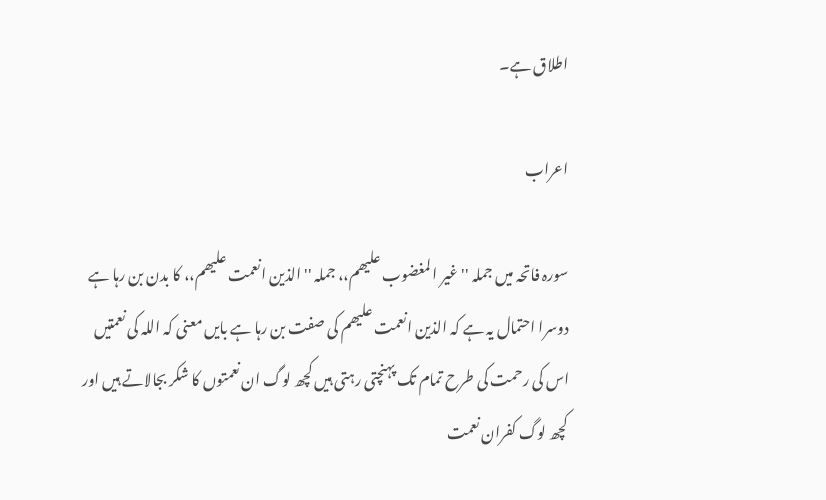اطلاق ہے۔

اعراب

سورہ فاتحہ میں جملہ ''غیر ا لمغضوب علیھم،، جملہ ''الذین انعمت علیھم،، کا بدن بن رہا ہے دوسرا احتمال یہ ہے کہ الذین انعمت علیھم کی صفت بن رہا ہے بایں معنی کہ اللہ کی نعمتیں اس کی رحمت کی طرح تمام تک پہنچتی رہتی ہیں کچھ لوگ ان نعمتوں کا شکر بجالاتے ہیں اور کچھ لوگ کفران نعمت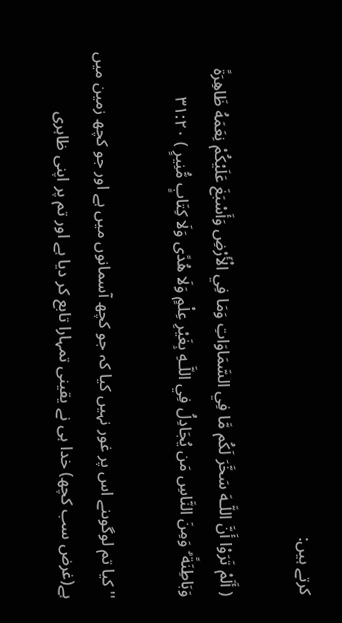کرتے ہیں:

( أَلَمْ تَرَوْا أَنَّ اللَّـهَ سَخَّرَ لَكُم مَّا فِي السَّمَاوَاتِ وَمَا فِي الْأَرْضِ وَأَسْبَغَ عَلَيْكُمْ نِعَمَهُ ظَاهِرَةً وَبَاطِنَةً ۗ وَمِنَ النَّاسِ مَن يُجَادِلُ فِي اللَّـهِ بِغَيْرِ عِلْمٍ وَلَا هُدًى وَلَا كِتَابٍ مُّنِيرٍ ) ۳۱:۲۰

''کیا تم لوگوںنے اس پر غور نہیں کیا کہ جو کچھ آسمانوں میں ہے اور جو کچھ زمین میں ہے(غرض سب کچھ) خدا ہی نے یقینی تمہارا تابع کر دیا ہے اور تم پر اپنی ظاہری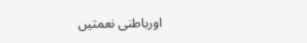اورباطنی نعمتیں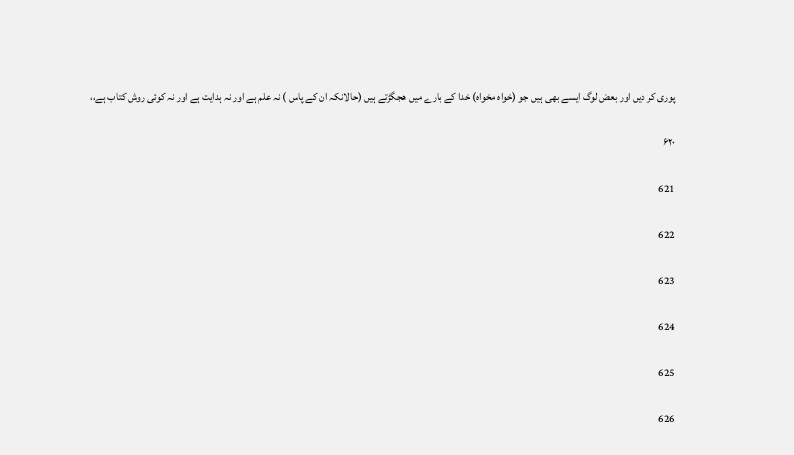پوری کر دیں اور بعض لوگ ایسے بھی ہیں جو (خواہ مخواہ) خدا کے بارے میں ھجگڑتے ہیں (حالانکہ ان کے پاس ) نہ علم ہے اور نہ ہدایت ہے اور نہ کوئی روش کتاب ہے،،

۶۲۰

621

622

623

624

625

626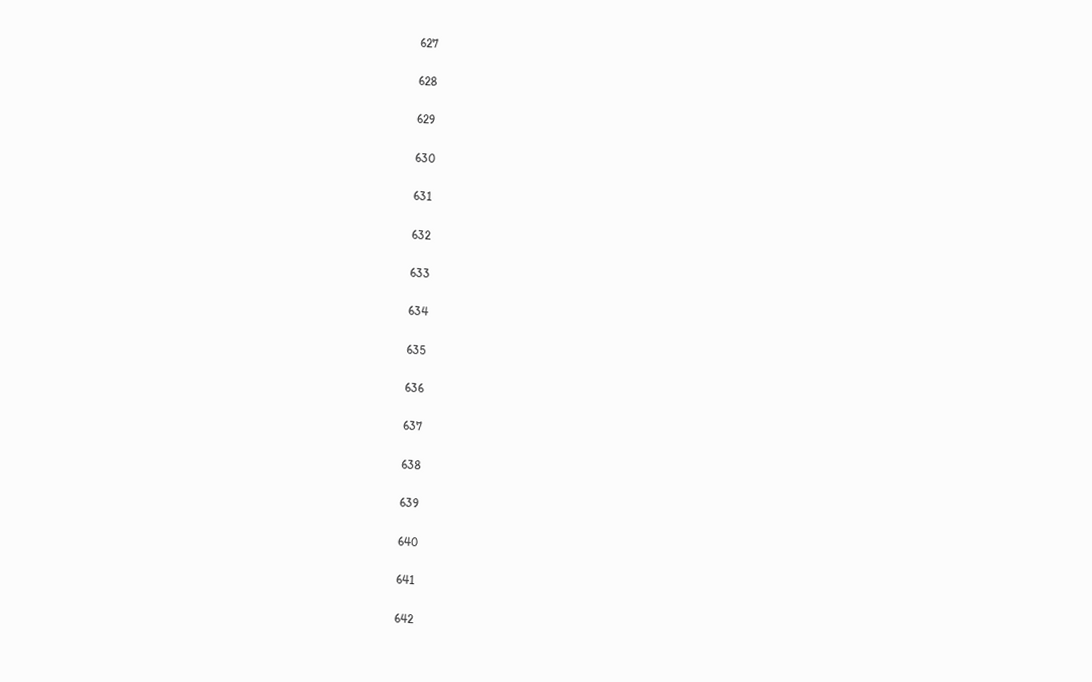627

628

629

630

631

632

633

634

635

636

637

638

639

640

641

642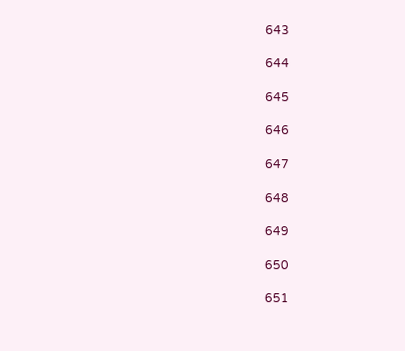643

644

645

646

647

648

649

650

651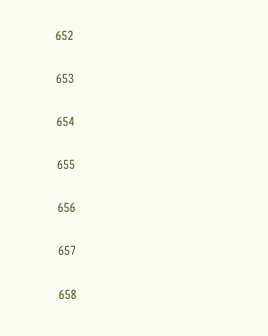652

653

654

655

656

657

658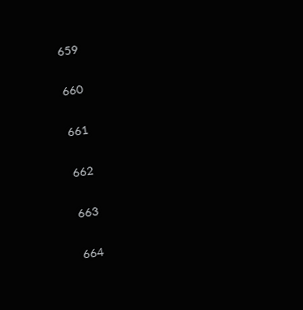659

660

661

662

663

664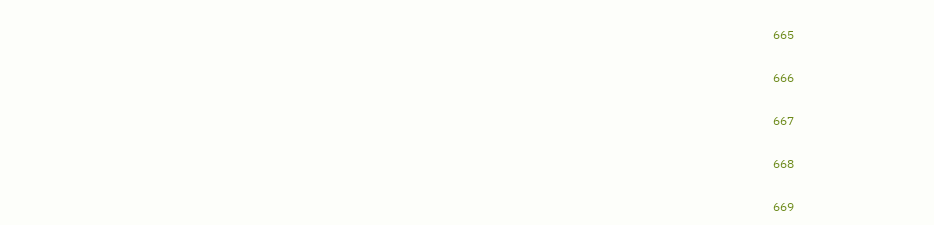665

666

667

668

669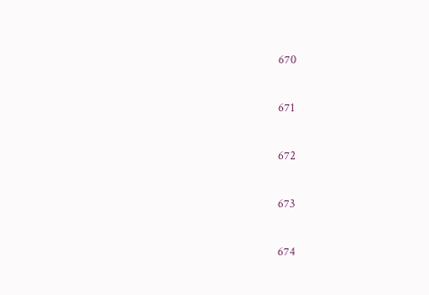670

671

672

673

674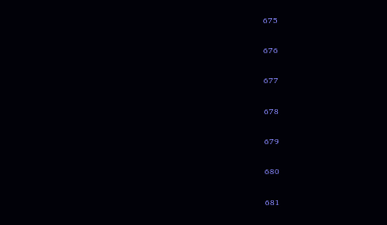675

676

677

678

679

680

681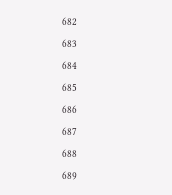682

683

684

685

686

687

688

689